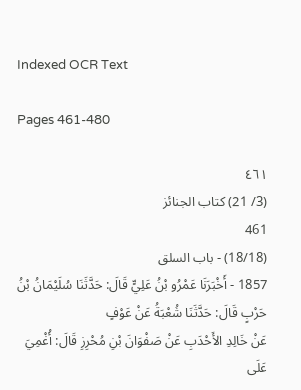Indexed OCR Text

Pages 461-480

٤٦١
(3/ 21) كتاب الجنائز
461
(18/18) - باب السلق
1857 - أَخْبَرَنَا عَمْرُو بْنُ عَلِيٍّ قَالَ: حَدَّثَنَا سُلَيْمَانُ بْنُ حَرْبٍ قَالَ: حَدَّثَنَا شُعْبَةُ عَنْ عَوْفٍ
عَنْ خَالِدِ الأَحْدَبِ عَنْ صَفْوَانَ بْنِ مُحْرِزِ قَالَ: أُغْمِيَ عَلَى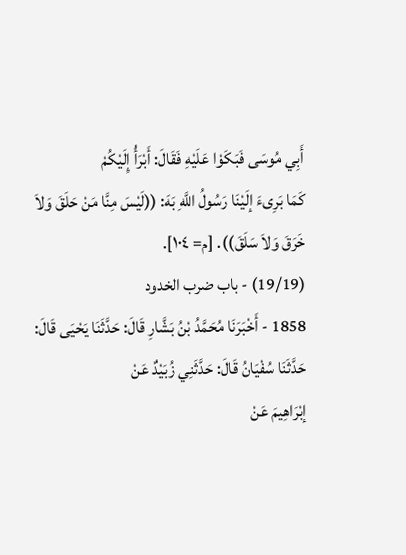أَبِي مُوسَى فَبَكَوْا عَلَيْهِ فَقَالَ: أَبْرَأُ إِلَيْكُمْ
كَمَا بَرِىءَ إلَيْنَا رَسُولُ اللَّهِ بَهَ: ((لَيْسَ مِنَّا مَنْ حَلَقَ وَلاَ خَرَقَ وَلاَ سَلَقَ)). [م= ١٠٤].
(19/19) - باب ضرب الخدود
1858 - أَخْبَرَنَا مُحَمَّدُ بْنُ بَشَّارِ قَالَ: حَدَّثَنَا يَحْيَى قَالَ: حَدَّثَنَا سُفْيَانُ قَالَ: حَدَّثَنِي زُبَيْدٌ عَنْ
إبْرَاهِيمَ عَنْ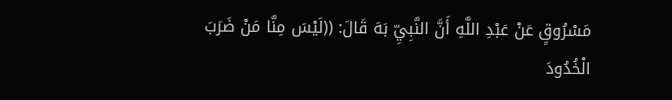مَسْرُوقٍ عَنْ عَبْدِ اللَّهِ أَنَّ النَّبِيِّ بَهَ قَالَ: ((لَيْسَ مِنَّا مَنْ ضَرَبَ الْخُدُودَ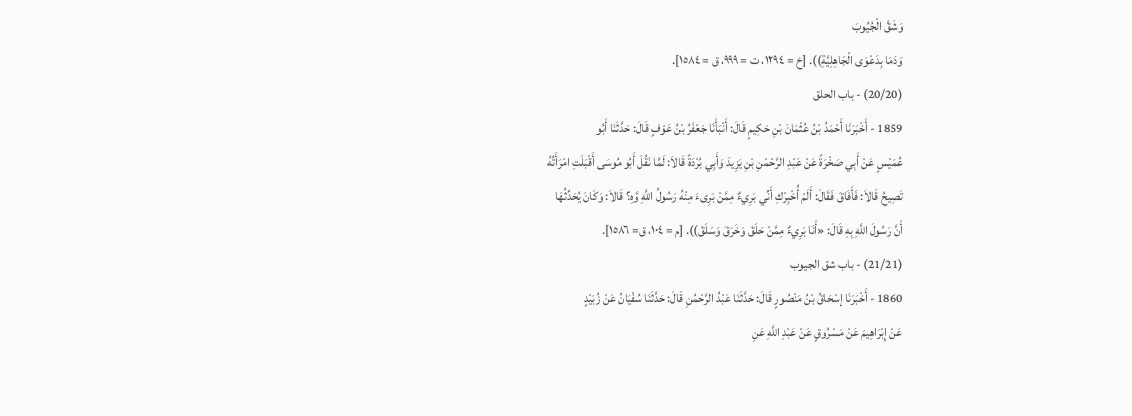وَشَقَّ الْجُيُوبَ
وَدَمَا بِدَعْوَى الْجَاهِلِيَّةِ)). [خ = ١٢٩٤، ت = ٩٩٩، ق = ١٥٨٤].
(20/20) - باب الحلق
1859 - أَخْبَرَنَا أَحْمَدُ بْنُ عُثْمَانَ بْنِ حَكِيمٍ قَالَ: أَنْبَأَنَا جَعْفَرُ بْنُ عَوْفٍ قَالَ: حَدَّثَنَا أَبُو
عُمَيْسٍ عَنْ أَبِي صَخْرَةً عَنْ عَبْدِ الرَّحْمْنِ بْنِ يَزِيدَ وَأَبِي بُرْدَةً قَالاَ: لَمَّا نَقُلَ أَبُو مُوسَى أَقْبَلَتِ امْرَأَتُهُ
تَصِيحُ قَالاَ: فَأَفَاقَ فَقَالَ: أَلَمْ أُخْبِرْكِ أَنِّي بَرِيءٌ مِمَّنْ بَرِىءَ مِنْهُ رَسُولُ اللَّهِ وَّهِ؟ قَالاَ: وَكَانَ يُحَدِّثُهَا
أَنَّ رَسُولَ اللَّهِ بِهِ قَالَ: «أَنَا بَرِيءٌ مِمَّنْ حَلَقَ وَخَرَقَ وَسَلَقَ)). [م = ١٠٤، ق= ١٥٨٦].
(21/21) - باب شق الجيوب
1860 - أَخْبَرَنَا إسْحَاقُ بْنُ مَنْصُورٍ قَالَ: حَدَّثَنَا عَبْدُ الرَّحْمُنِ قَالَ: حَدَّثَنَا سُفْيَانُ عَنْ زُبَيْدٍ
عَنْ إِبْرَاهِيمَ عَنْ مَسْرُوقٍ عَنْ عَبْدِ اللَّهِ عَنِ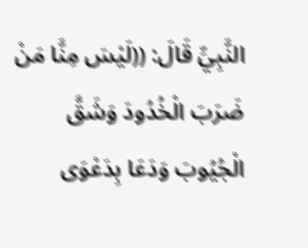النَّبِيِّ قَالَ: ((لَيْسَ مِنَّا مَنْ ضَرَبَ الْخُدُودَ وَشَقَّ
الْجُيُوبَ وَدَعَا بِدَعْوَى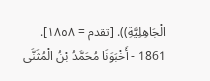الْجَاهِلِيَّةِ)). [تقدم = ١٨٥٨].
1861 - أَخْبَوَنَا مُحَمَّدُ بْنُ الْمُثَنَّى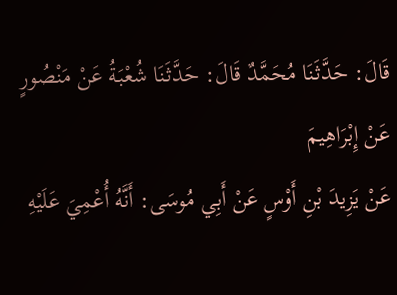قَالَ: حَدَّثَنَا مُحَمَّدٌ قَالَ: حَدَّثَنَا شُعْبَةُ عَنْ مَنْصُورٍ عَنْ إِبْرَاهِيمَ
عَنْ يَزِيدَ بْنِ أَوْسٍ عَنْ أَبِي مُوسَى: أَنَّهُ أُعْمِيَ عَلَيْهِ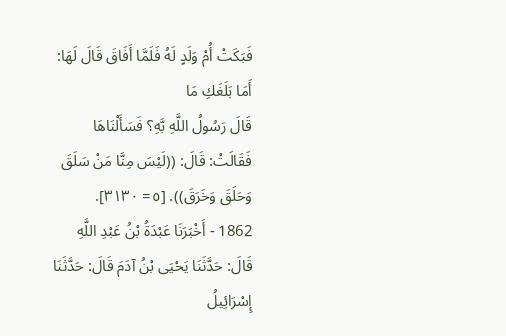فَبَكَتْ أُمْ وَلَدٍ لَهُ فَلَمَّا أَفَاقَ قَالَ لَهَا: أَمَا بَلَغَكِ مَا
قَالَ رَسُولُ اللَّهِ بَّهِ؟ فَسَأَلْنَاهَا فَقَالَتْ: قَالَ: ((لَيْسَ مِنَّا مَنْ سَلَقَ وَحَلَقَ وَخَرَقَ)). [٥= ٣١٣٠].
1862 - أَخْبَرَنَا عَبْدَةُ بْنُ عَبْدِ اللَّهِ قَالَ: حَدَّثَنَا يَحْيَى بْنُ آدَمَ قَالَ: حَدَّثَنَا إِسْرَائِيلُ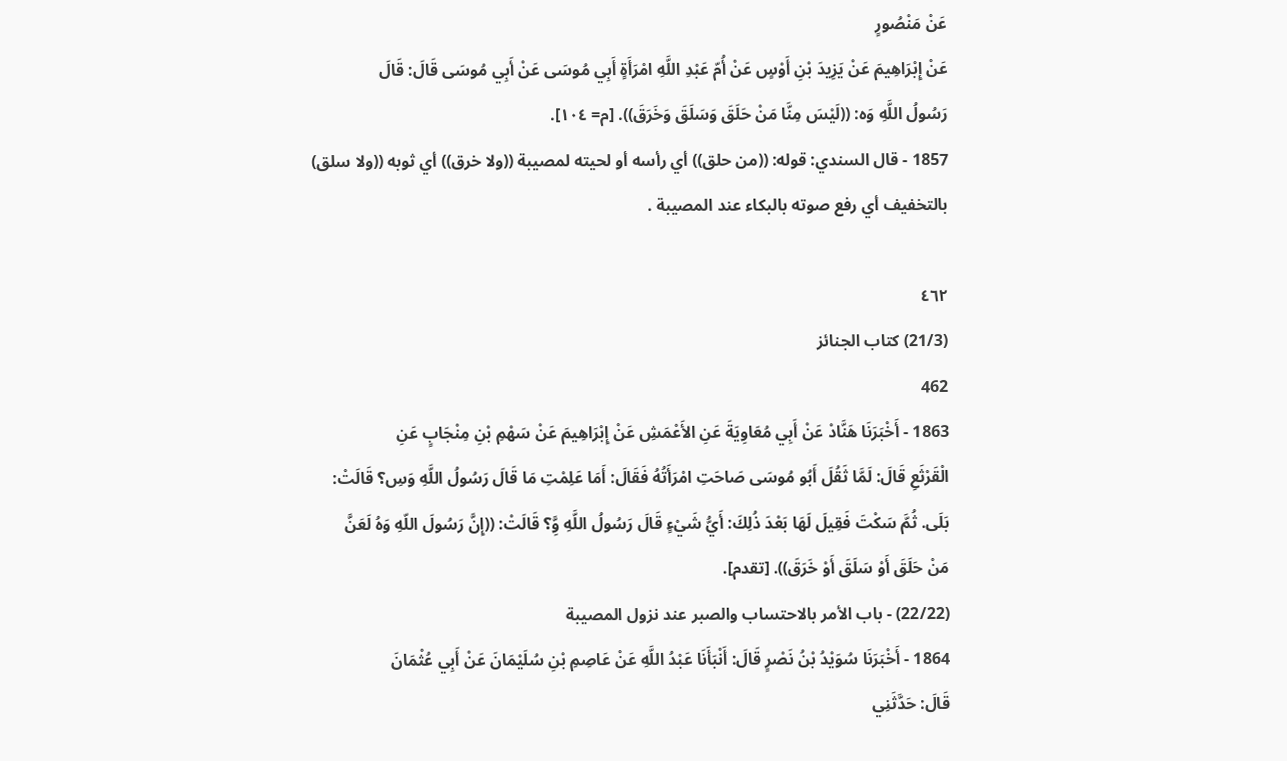عَنْ مَنْصُورٍ
عَنْ إِبْرَاهِيمَ عَنْ يَزِيدَ بْنِ أَوْسٍ عَنْ أُمّ عَبْدِ اللَّهِ امْرَأَةٍ أَبِي مُوسَى عَنْ أَبِي مُوسَى قَالَ: قَالَ
رَسُولُ اللَّهِ وَه: ((لَيْسَ مِنَّا مَنْ حَلَقَ وَسَلَقَ وَخَرَقَ)). [م= ١٠٤].
1857 - قال السندي: قوله: ((من حلق)) أي رأسه أو لحيته لمصيبة ((ولا خرق)) أي ثوبه ((ولا سلق)
بالتخفيف أي رفع صوته بالبكاء عند المصيبة .

٤٦٢
(21/3) كتاب الجنائز
462
1863 - أَخْبَرَنَا هَنَّادْ عَنْ أَبِي مُعَاوِيَةَ عَنِ الأَعْمَشِ عَنْ إِبْرَاهِيمَ عَنْ سَهْمِ بْنِ مِنْجَابٍ عَنِ
الْقَرْثَعِ قَالَ: لَمَّا ثَقُلَ أَبُو مُوسَى صَاحَتِ امْرَأَتُهُ فَقَالَ: أَمَا عَلِمْتِ مَا قَالَ رَسُولُ اللَّهِ وَسِ؟ قَالَتْ:
بَلَى. ثُمَّ سَكْتَ فَقِيلَ لَهَا بَعْدَ ذُلِكَ: أَيُّ شَيْءٍ قَالَ رَسُولُ اللَّهِ وَِّ؟ قَالَتْ: ((إِنَّ رَسُولَ اللّهِ وَهُ لَعَنَّ
مَنْ حَلَقَ أَوْ سَلَقَ أَوْ خَرَقَ)). [تقدم].
(22/22) - باب الأمر بالاحتساب والصبر عند نزول المصيبة
1864 - أَخْبَرَنَا سُوَيْدُ بْنُ نَصْرٍ قَالَ: أَنْبَأَنَا عَبْدُ اللَّهِ عَنْ عَاصِمِ بْنِ سُلَيْمَانَ عَنْ أَبِي عُثْمَانَ
قَالَ: حَدَّثَنِي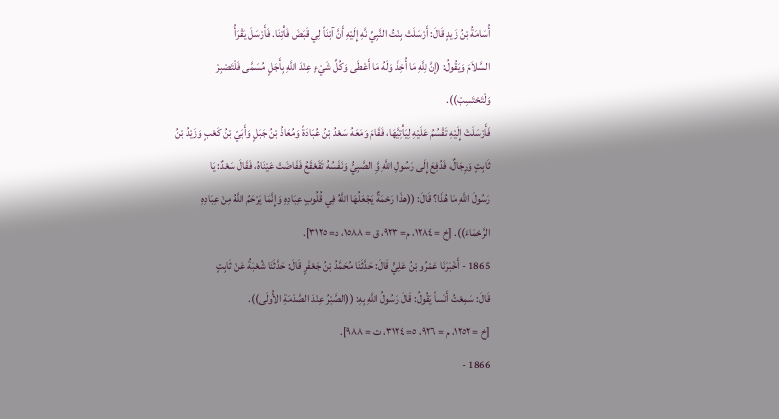أُسَامَةُ بْنُ زَيدٍ قَالَ: أَرْسَلَتْ بِنْتُ النَّبِيِّ نَّهِ إِلَيْهِ أَنَّ آبْنَاً لِي قَبَضَ فَأْتِنَا. فَأَرْسَلَ يَقْرَأُ
السَّلاَمَ وَيَقُولُ: (إنَّ لِلَّهِ مَا أُخِذَ وَلَهُ مَا أَعْطَى وَكُلِّ شَيْءٍ عِنْدَ اللَّهِ بِأَجَلٍ مُسَمَّى فَلْتَصْبِرْ وَلْتَحْتَسِبْ)).
فَأَرْسَلَتْ إِلَيْهِ تَقْسُمُ عَلَيْهِ لِيَأْتِيَّهَا، فَقَامَ وَمَعَهُ سَعْدُ بْنُ عُبَادَةً وَمُعَاذُ بْنُ جَبَلٍ وَأَبَيّ بْنُ كَعْبٍ وَزَيْدُ بْنُ
ثَابِتٍ وَرِجَالٌ، فَدُفِعَ إِلَى رَسُولِ اللَّهِ وَِّ الصَّبِيُّ وَنَفَسُهُ تَقَعْقَعُ فَفَاضَتْ عَيْنَاهُ، فَقَالَ سَعْدٌ: يَا
رَسُولَ اللَّهِ مَا هُذَا؟ قَالَ: ((هذَا رَحْمَةٌ يَجْعَلُهَا اللَّهُ فِي قُلُوبٍ عِبَادِهِ وَإِنَّمَا يَرْحَمُ اللَّهُ مِنْ عِبَادِهِ
الرَّحْمَاءَ)). [خ = ١٢٨٤، م= ٩٢٣، ق = ١٥٨٨، د= ٣١٢٥].
1865 - أَخْبَرَنَا عَمْرُو بْنُ عَلِيٍّ قَالَ: حَدَّثَنَا مُحَمَّدُ بْنُ جَعْفَرٍ قَالَ: حَدَّثَنَا شُعْبَةُ عَنْ ثَابِتٍ
قَالَ: سَمِعْتُ أَنَساً يَقُولُ: قَالَ رَسُولُ اللَّهِ بِهِ: ((الصَّبْرُ عِنْدَ الصَّدْمَةِ الأُولَى)).
[خ = ١٢٥٢، م = ٩٢٦، ٥= ٣١٢٤، ت = ٩٨٨].
1866 -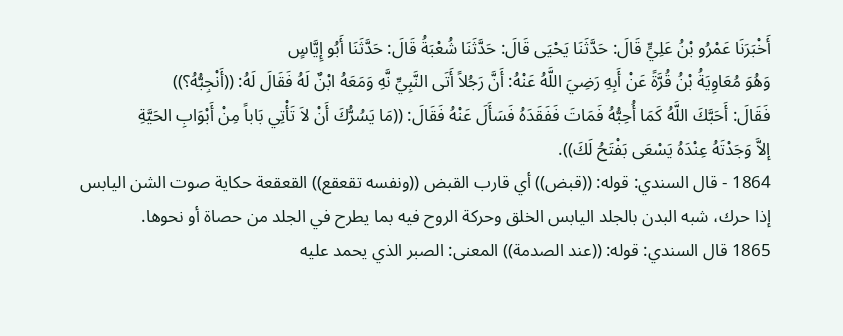أَخْبَرَنَا عَمْرُو بْنُ عَلِيٍّ قَالَ: حَدَّثَنَا يَحْيَى قَالَ: حَدَّثَنَا شُعْبَةُ قَالَ: حَدَّثَنَا أَبُو إِيَّاسٍ
وَهُوَ مُعَاوِيَةُ بْنُ قُرَّةً عَنْ أَبِهِ رَضِيَ اللَّهُ عَنْهُ: أَنَّ رَجُلاً أَتَى النَّبِيِّ نَّهِ وَمَعَهُ ابْنٌ لَهُ فَقَالَ لَهُ: ((أَنْجِبُّهُ؟))
فَقَالَ: أَحَبَّكَ اللَّهُ كَمَا أُحِبُّهُ فَمَاتَ فَفَقَدَهُ فَسَأَلَ عَنْهُ فَقَالَ: ((مَا يَسُرُّكَ أَنْ لاَ تَأْتِي بَاباً مِنْ أَبْوَابِ الحَيَّةِ
إلاَّ وَجَدْتَهُ عِنْدَهُ يَسْعَى بَفْتَحُ لَكَ)).
1864 - قال السندي: قوله: ((قبض)) أي قارب القبض ((ونفسه تقعقع)) القعقعة حكاية صوت الشن اليابس
إذا حرك، شبه البدن بالجلد اليابس الخلق وحركة الروح فيه بما يطرح في الجلد من حصاة أو نحوها.
1865 قال السندي: قوله: ((عند الصدمة)) المعنى: الصبر الذي يحمد عليه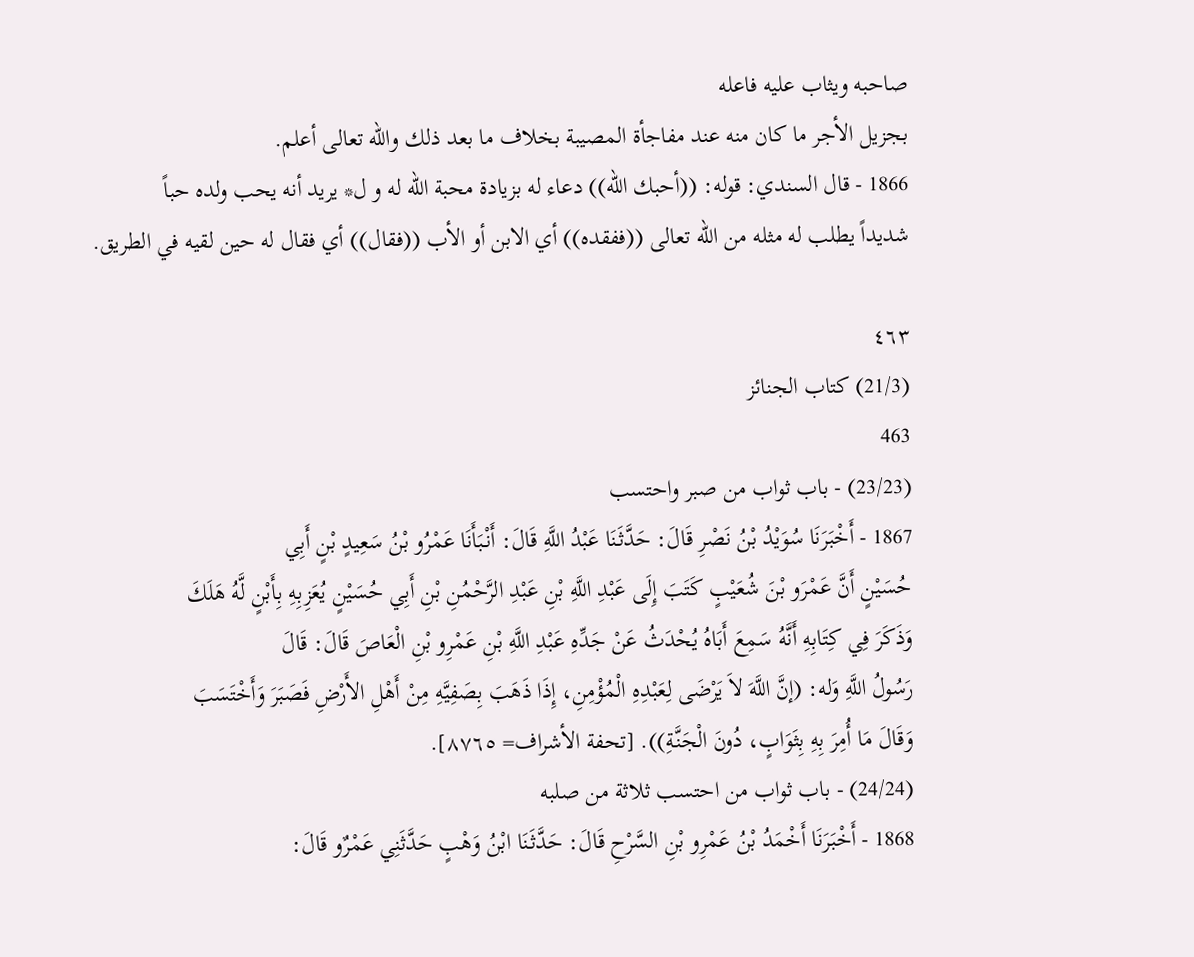صاحبه ويثاب عليه فاعله
بجزيل الأجر ما كان منه عند مفاجأة المصيبة بخلاف ما بعد ذلك والله تعالى أعلم.
1866 - قال السندي: قوله: ((أحبك الله)) دعاء له بزيادة محبة الله له و ل* يريد أنه يحب ولده حباً
شديداً يطلب له مثله من الله تعالى ((ففقده)) أي الابن أو الأب ((فقال)) أي فقال له حين لقيه في الطريق.

٤٦٣
(21/3) كتاب الجنائز
463
(23/23) - باب ثواب من صبر واحتسب
1867 - أَخْبَرَنَا سُوَيْدُ بْنُ نَصْرِ قَالَ: حَدَّثَنَا عَبْدُ اللَّهِ قَالَ: أَنْبَأَنَا عَمْرُو بْنُ سَعِيدٍ بْنٍ أَبِي
حُسَيْنٍ أَنَّ عَمْرَو بْنَ شُعَيْبٍ كَتَبَ إِلَى عَبْدِ اللَّهِ بْنِ عَبْدِ الرَّحْمُنِ بْنِ أَبِي حُسَيْنٍ يُعَزِبِهِ بِأَبْنٍ لَّهُ هَلَكَ
وَذَكَرَ فِي كِتَابِهِ أَنَّهُ سَمِعَ أَبَاهُ يُحْدَثُ عَنْ جَدِّهِ عَبْدِ اللَّهِ بْنِ عَمْرِو بْنِ الْعَاصَ قَالَ: قَالَ
رَسُولُ اللَّهِ وَله: (إنَّ اللَّهَ لاَ يَرْضَى لِعَبْدِهِ الْمُؤْمِنِ، إِذَا ذَهَبَ بِصَفِيَّهِ مِنْ أَهْلِ الأَرْضِ فَصَبَرَ وَأَخْتَسَبَ
وَقَالَ مَا أُمِرَ بِهِ بِثَوَابٍ، دُونَ الْجَنَّةِ)). [تحفة الأشراف= ٨٧٦٥].
(24/24) - باب ثواب من احتسب ثلاثة من صلبه
1868 - أَخْبَرَنَا أَخْمَدُ بْنُ عَمْرِو بْنِ السَّرْحِ قَالَ: حَدَّثَنَا ابْنُ وَهْبٍ حَدَّثَنِي عَمْرٌو قَالَ: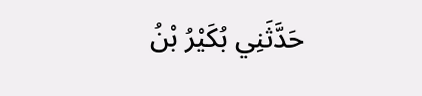حَدَّثَنِي بُكَيْرُ بْنُ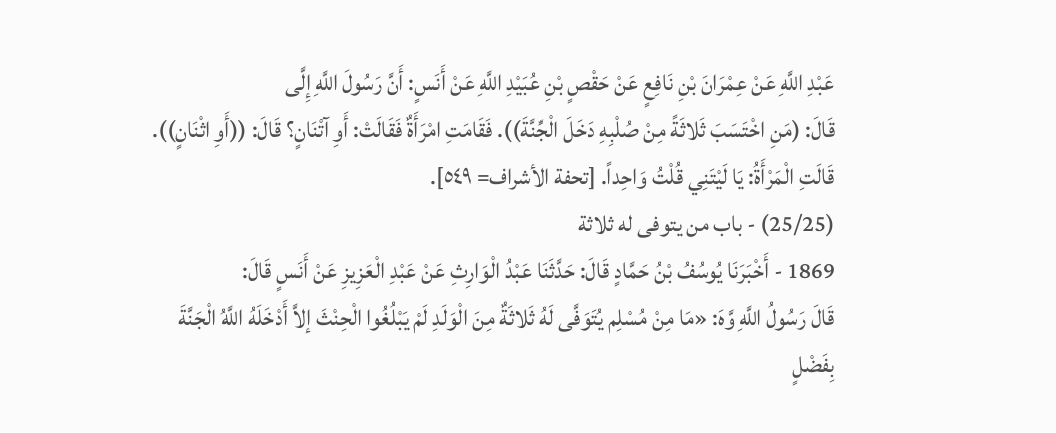عَبْدِ اللَّهِ عَنْ عِمْرَانَ بْنِ نَافِعٍ عَنْ حَقْصٍ بْنِ عُبَيْدِ اللَّهِ عَنْ أَنَسٍ: أَنَّ رَسُولَ اللَّهِ إِلَّى
قَالَ: (مَنِ اخْتَسَبَ ثَلاثَةً مِنْ صُلْبِهِ دَخَلَ الْجِّنَّةَ)). فَقَامَتِ امْرَأَةٌ فَقَالَتْ: أَوِ آتْنَانٍ؟ قَالَ: ((أَوِ اثْنَانٍ)).
قَالَتِ الْمَرْأَةُ: يَا لَيْتَنِي قُلْتُ وَاحِداً. [تحفة الأشراف= ٥٤٩].
(25/25) - باب من يتوفى له ثلاثة
1869 - أَخْبَرَنَا يُوسُفُ بْنُ حَمَّادٍ قَالَ: حَدَّثَنَا عَبْدُ الْوَارِثِ عَنْ عَبْدِ الْعَزِيزِ عَنْ أَنَسٍ قَالَ:
قَالَ رَسُولُ اللَّهِ وَّهَ: «مَا مِنْ مُسْلِم يُتَوَفَّى لَهُ ثَلاثَةٌ مِنَ الْوَلَدِ لَمْ يَبْلُغُوا الْحِنْثَ إلاَّ أَدْخَلَهُ اللَّهُ الْجَنَّةَ
بِفَضْلٍ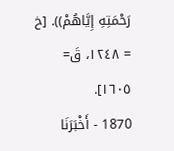رَحْمَتِهِ إِيَّاهُمْ)). [خ = ١٢٤٨، قَ= ١٦٠٥].
1870 - أَخْبَرَنَا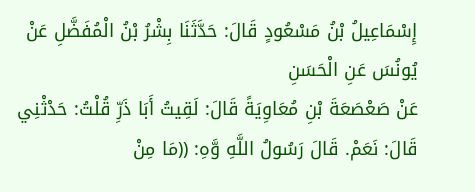إِسْمَاعِيلُ بْنُ مَسْعُودٍ قَالَ: حَدَّثَنَا بِشْرُ بْنُ الْمُفَضَّلِ عَنْ يُونُسَ عَنِ الْحَسَنِ
عَنْ صَعْصَعَةَ بْنِ مُعَاوِيَةً قَالَ: لَقِيتُ أَبَا ذَرِّ قُلْتُ: حَدْثْنِي قَالَ: نَعَمْ. قَالَ رَسُولُ اللَّهِ وَّهِ: ((مَا مِنْ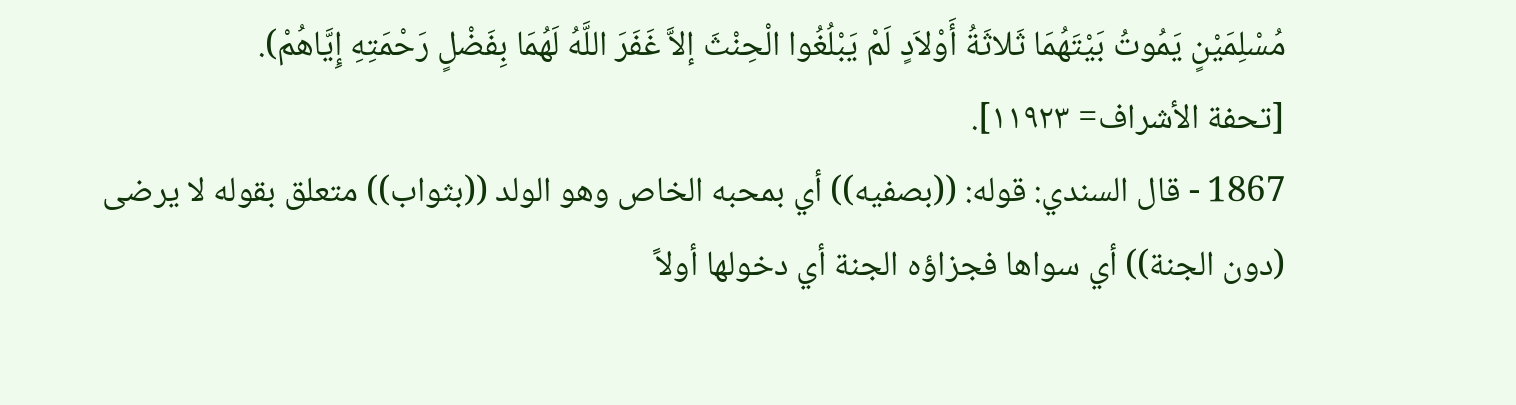مُسْلِمَيْنٍ يَمُوتُ بَيْتَهُمَا ثَلاثَةُ أَوْلاَدٍ لَمْ يَبْلُغُوا الْحِنْثَ إلاَّ غَفَرَ اللَّهُ لَهُمَا بِفَضْلٍ رَحْمَتِهِ إِيَّاهُمْ).
[تحفة الأشراف= ١١٩٢٣].
1867 - قال السندي: قوله: ((بصفيه)) أي بمحبه الخاص وهو الولد ((بثواب)) متعلق بقوله لا يرضى
(دون الجنة)) أي سواها فجزاؤه الجنة أي دخولها أولاً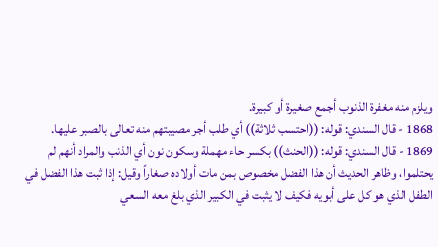ويلزم منه مغفرة الذنوب أجمع صغيرة أو كبيرة.
1868 - قال السندي: قوله: ((احتسب ثلاثة)) أي طلب أجر مصيبتهم منه تعالى بالصبر عليها.
1869 - قال السندي: قوله: ((الحنث)) بكسر حاء مهملة وسكون نون أي الذنب والمراد أنهم لم
يحتلموا، وظاهر الحديث أن هذا الفضل مخصوص بمن مات أولاده صغاراً وقيل: إذا ثبت هذا الفضل في
الطفل الذي هو كل على أبويه فكيف لا يثبت في الكبير الذي بلغ معه السعي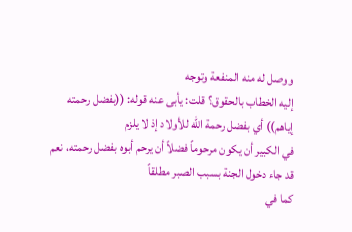ووصل له منه المنفعة وتوجه
إليه الخطاب بالحقوق؟ قلت: يأبى عنه قوله: ((بفضل رحمته إياهم)) أي بفضل رحمة الله للأولاد إذ لا يلزم
في الكبير أن يكون مرحوماً فضلاً أن يرحم أبوه بفضل رحمته، نعم قد جاء دخول الجنة بسبب الصبر مطلقاً
كما في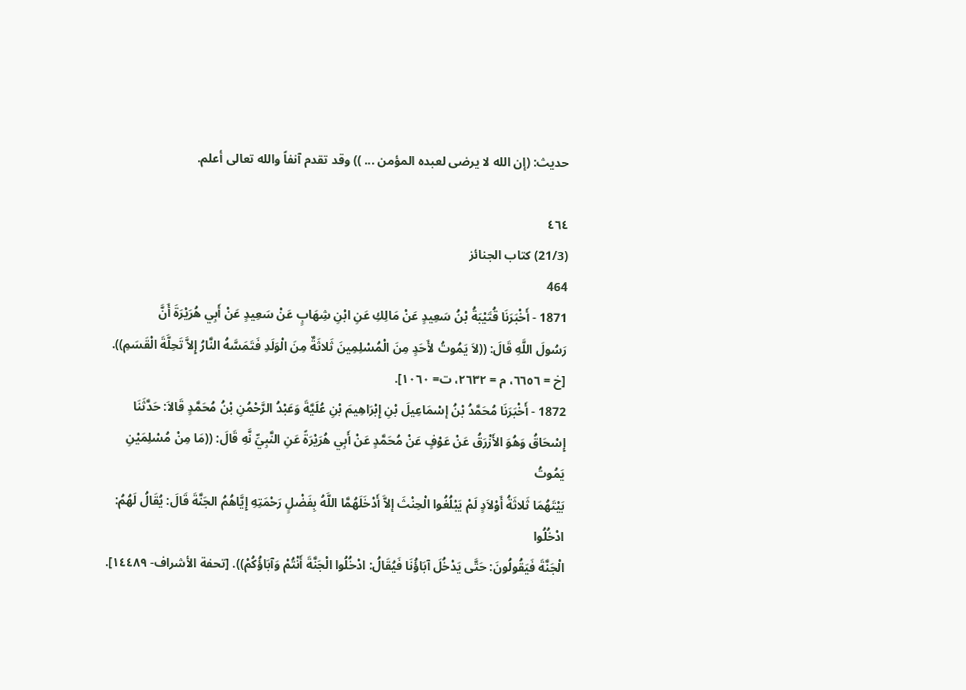حديث: (إن الله لا يرضى لعبده المؤمن ... )) وقد تقدم آنفاً والله تعالى أعلم.

٤٦٤
(21/3) كتاب الجنائز
464
1871 - أَخْبَرَنَا قُتَيْبَةُ بْنُ سَعِيدٍ عَنْ مَالِكِ عَنِ ابْنِ شِهَابٍ عَنْ سَعِيدٍ عَنْ أَبِي هُرَيْرَةَ أَنَّ
رَسُولَ اللَّهِ قَالَ: ((لاَ يَمُوتُ لأَحَدٍ مِنَ الْمُسْلِمِينَ ثَلاثَةٌ مِنَ الْوَلَدِ فَتَمَسَّهُ النَّارُ إِلاَّ تَحِلَّةَ الْقَسَمِ)).
[خ = ٦٦٥٦، م = ٢٦٣٢، ت= ١٠٦٠].
1872 - أَخْبَرَنَا مُحَمَّدُ بْنُ إسْمَاعِيلَ بْنِ إِبْرَاهِيمَ بْنِ عُلَيَّةَ وَعَبْدُ الرَّحْمُنِ بْنُ مُحَمَّدٍ قَالاَ: حَدَّثَنَا
إِسْحَاقُ وَهُوَ الأَزْرَقُ عَنْ عَوْفٍ عَنْ مُحَمَّدٍ عَنْ أَبِي هُرَيْرَةً عَنِ النَّبِيِّ نَّهِ قَالَ: ((مَا مِنْ مُسْلِمَيْنِ يَمُوتُ
بَيْتَهُمَا ثَلاثَةُ أَوْلاَدٍ لَمْ يَبْلُغُوا الْحِنْثَ إلاَّ أَدْخَلَهُمَّا اللَّهُ بِفَضْلٍ رَحْمَتِهِ إِيَّاهُمُ الجَنَّةَ قَالَ: يُقَالُ لَهُمُ: ادْخُلُوا
الْجَنَّةَ فَيَقُولُونَ: حَتَّى يَدْخُلَ آبَاؤُنَا فَيُقَالُ: ادْخُلُوا الْجَنَّةَ أَنْتُمْ وَآبَاؤُكُمْ)). [تحفة الأشراف- ١٤٤٨٩].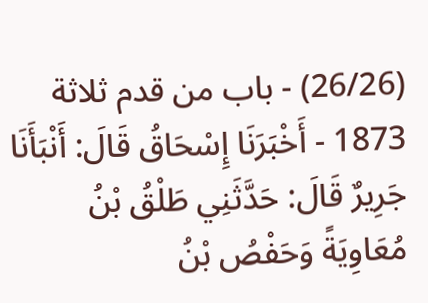(26/26) - باب من قدم ثلاثة
1873 - أَخْبَرَنَا إِسْحَاقُ قَالَ: أَنْبَأَنَا جَرِيرٌ قَالَ: حَدَّثَنِي طَلْقُ بْنُ مُعَاوِيَةً وَحَفْصُ بْنُ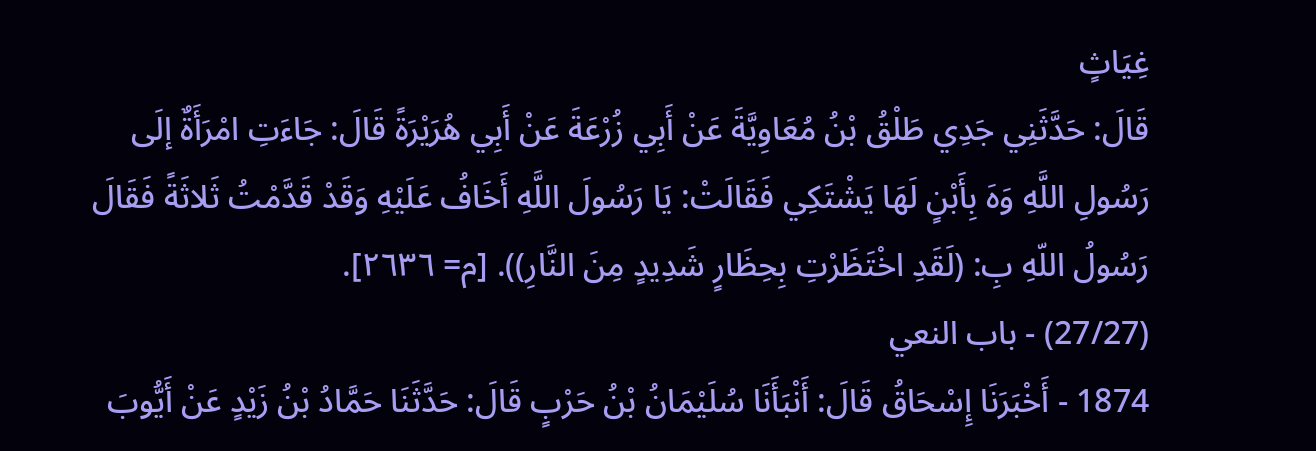غِيَاثٍ
قَالَ: حَدَّثَنِي جَدِي طَلْقُ بْنُ مُعَاوِيَّةَ عَنْ أَبِي زُرْعَةَ عَنْ أَبِي هُرَيْرَةً قَالَ: جَاءَتِ امْرَأَةٌ إلَى
رَسُولِ اللَّهِ وَهَ بِأَبْنٍ لَهَا يَشْتَكِي فَقَالَتْ: يَا رَسُولَ اللَّهِ أَخَافُ عَلَيْهِ وَقَدْ قَدَّمْتُ ثَلاثَةً فَقَالَ
رَسُولُ اللّهِ بِ: (لَقَدِ اخْتَظَرْتِ بِحِظَارٍ شَدِيدٍ مِنَ النَّارِ)). [م= ٢٦٣٦].
(27/27) - باب النعي
1874 - أَخْبَرَنَا إِسْحَاقُ قَالَ: أَنْبَأَنَا سُلَيْمَانُ بْنُ حَرْبٍ قَالَ: حَدَّثَنَا حَمَّادُ بْنُ زَيْدٍ عَنْ أَيُّوبَ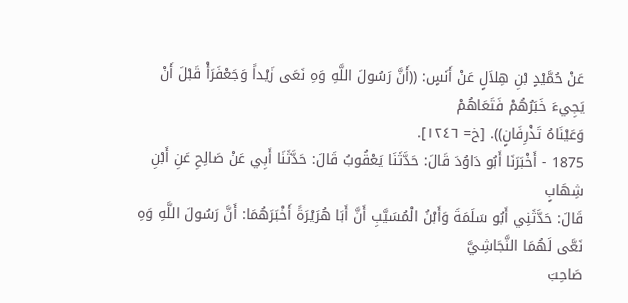عَنْ حُمَّيْدٍ بْنِ هِلاَلٍ عَنْ أَنَسٍ: ((أَنَّ رَسُولَ اللَّهِ وَهِ نَعَى زَيْداً وَجَعْفَرَأْ قَبْلَ أَنْ يَجِيءَ خَبَرُهُمْ فَتَعَاهُمْ
وَعَيْنَاهُ تَذْرِفَانٍ)). [خ= ١٢٤٦].
1875 - أَخْبَرَنَا أَبُو دَاوُدَ قَالَ: حَدَّثَنَا يَعْقُوبُ قَالَ: حَدَّثَنَا أَبِي عَنْ صَالِحِ عَنِ أَبْنِ شِهَابٍ
قَالَ: حَدَّثَنِي أَبُو سَلَمَةَ وَأَبْنُ الْمُسَيَّبِ أَنَّ أَبَا هُرَيْرَةً أَخْبَرَهُمَا: أَنَّ رَسُولَ اللَّهِ وَهِ نَعَّى لَهُمَا النَّجَاشِيَّ
صَاحِبَ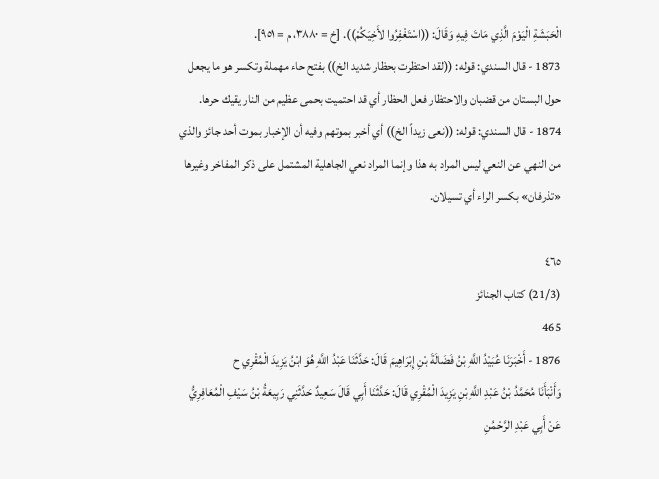الْحَبَشَةِ الْيَوْمَ الَّذِي مَاتَ فِيهِ وَقَالَ: ((اسْتَغْفِرُوا لأَخِيَكُمْ)). [خ = ٣٨٨٠، م = ٩٥١].
1873 - قال السندي: قوله: ((لقد احتظرت بحظار شديد الخ)) بفتح حاء مهملة وتكسر هو ما يجعل
حول البستان من قضبان والاحتظار فعل الحظار أي قد احتميت بحمى عظيم من النار يقيك حرها.
1874 - قال السندي: قوله: ((نعى زيداً الخ)) أي أخبر بموتهم وفيه أن الإخبار بموت أحد جائز والذي
من النهي عن النعي ليس المراد به هذا وإنما المراد نعي الجاهلية المشتمل على ذكر المفاخر وغيرها
«تذرفان» بکسر الراء أي تسیلان.

٤٦٥
(21/3) كتاب الجنائز
465
1876 - أَخْبَرَنَا عُبَيْدُ اللَّهِ بْنُ فَضَالَةَ بْنِ إِبْرَاهِيمَ قَالَ: حَدَّثَنَا عَبْدُ اللَّهِ هُوَ ابْنُ يَزِيدَ الْمُقْرِي ح
وَأَنْبَأَنَا مُحَمَّدُ بْنُ عَبْدِ اللَّهِ بْنِ يَزِيدَ الْمُقْرِي قَالَ: حَدَّثَنَا أَبِي قَالَ سَعِيدٌ حَدَّثَنِي رَبِيعَةُ بْنُ سَيْفِ الْمُعَافِرِيُّ
عَنْ أَبِي عَبْدِ الرَّحْمُنِ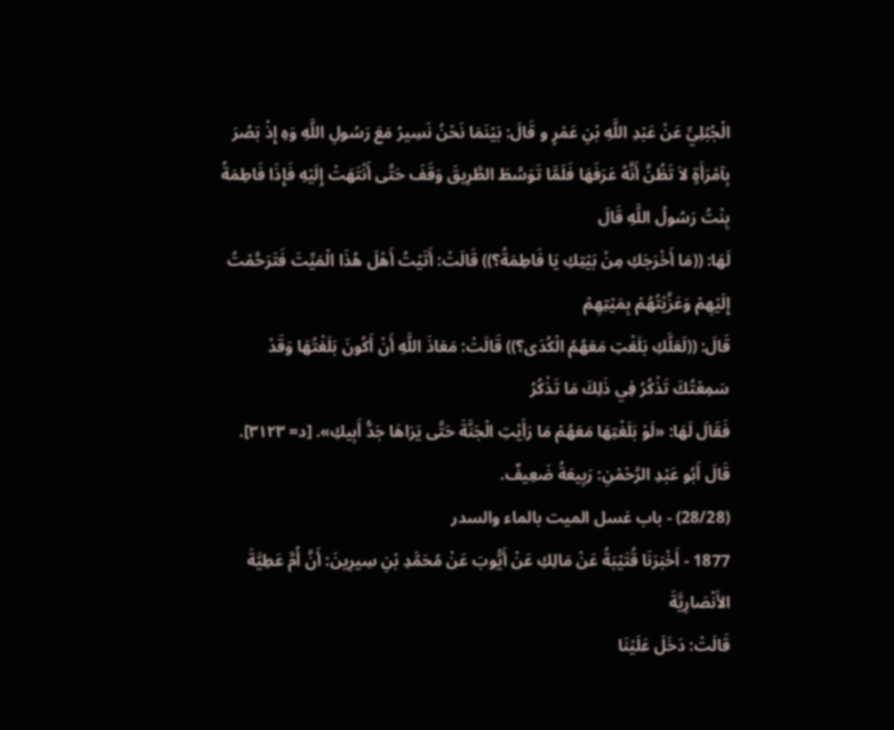الْجُبُلِيِّ عَنْ عَبْدِ اللَّهِ بْنِ عَمْرٍ و قَالَ: بَيْنَمَا نَحْنُ نَسِيرُ مَعَ رَسُولِ اللَّهِ وَهِ إِذْ بَصُرَ
بِآمْرَأَةٍ لاَ تَظُنَّ أَنَّهُ عَرَفَهَا فَلَمَّا تَوَسَّطَ الطَّرِيقَ وَقَفَ حَتَّى أَنْتَهَتْ إِلَيْهِ فَإِذَا فَاطِمَةُ بِنْتُ رَسُولُ اللَّهِ قَالَ
لَهَا: ((مَا أَخْرَجَكِ مِنْ بَيْتِكِ يَا فَاطِمَةُ؟)) قَالَتْ: أَتَيْتُ أَهْلَ هُذَا الْمَيِّتَ فَتَرَحَّمْتُ إِلَيْهِمْ وَعَزَّيْتُهُمْ بِمَيْتِهِمْ
قَالَ: ((لَعَلَّكِ بَلَغْتِ مَعَهُمُ الْكُدَى؟)) قَالَتْ: مَعَاذَ اللَّهِ أَنْ أَكُونَ بَلَغْتُهَا وَقَدْ سَمِعْتُكَ تَذْكُرُ فِي ذَلِكَ مَا تَذْكُرُ
فَقَالَ لَهَا: «لَوْ بَلَغْتِهَا مَعَهُمْ مَا رَأَيْتِ الْجَنَّةَ حَتَّى يَرَاهَا جَدُّ أَبِيكِ». [د= ٣١٢٣].
قَالَ أَبُو عَبْدِ الرَّحْمْنِ: رَبِيعَةُ ضَعِيفٌ.
(28/28) - باب غسل الميت بالماء والسدر
1877 - أَخْبَرَنَا قُتَيْبَةُ عَنْ مَالِكِ عَنْ أَيُّوبَ عَنْ مُحَمَّدِ بْنِ سِيرِينَ: أَنَّ أُمَّ عَطِيَّةَ الأَنْصَارِيَّةَ
قَالَتْ: دَخَلَ عَلَيْنَا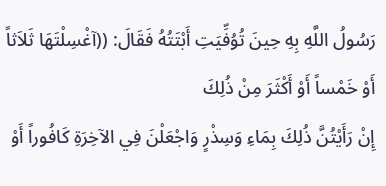رَسُولُ اللَّهِ بِهِ حِينَ تُوُفِّيَتِ أَبْتَتُهُ فَقَالَ: ((آغْسِلْتَهَا ثَلاَثاً أَوْ خَمْساً أَوْ أَكْثَرَ مِنْ ذُلِكَ
إِنْ رَأَيْتُنَّ ذُلِكَ بِمَاءِ وَسِذْرٍ وَاجْعَلْنَ فِي الآخِرَةِ كَافُوراً أَوْ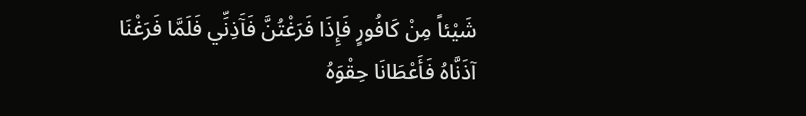شَيْئاً مِنْ كَافُورٍ فَإِذَا فَرَغْتُنَّ فَآَذِنِّي فَلَمَّا فَرَغْنَا
آذَنَّاهُ فَأَعْطَانَا حِقْوَهُ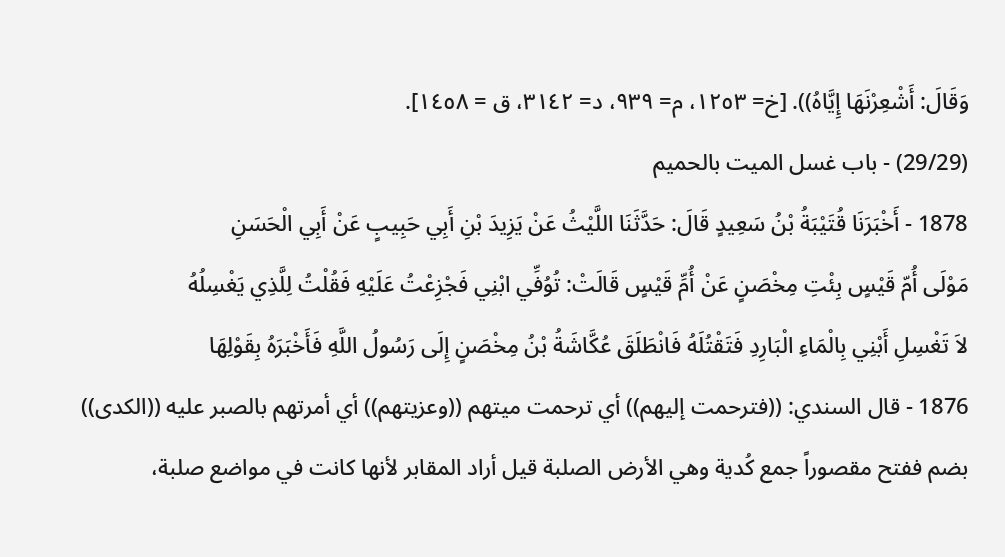وَقَالَ: أَشْعِرْنَهَا إِيَّاهُ)). [خ= ١٢٥٣، م= ٩٣٩، د= ٣١٤٢، ق = ١٤٥٨].
(29/29) - باب غسل الميت بالحميم
1878 - أَخْبَرَنَا قُتَيْبَةُ بْنُ سَعِيدٍ قَالَ: حَدَّثَنَا اللَّيْثُ عَنْ يَزِيدَ بْنِ أَبِي حَبِيبٍ عَنْ أَبِي الْحَسَنِ
مَوْلَى أُمّ قَيْسٍ بِئْتِ مِخْصَنٍ عَنْ أُمِّ قَيْسٍ قَالَتْ: تُوُفِّي ابْنِي فَجْزِعْتُ عَلَيْهِ فَقُلْتُ لِلَّذِي يَغْسِلُهُ
لاَ تَغْسِلِ أَبْنِي بِالْمَاءِ الْبَارِدِ فَتَقْتُلَهُ فَانْطَلَقَ عُكَّاشَةُ بْنُ مِخْصَنٍ إِلَى رَسُولُ اللَّهِ فَأَخْبَرَهُ بِقَوْلِهَا
1876 - قال السندي: ((فترحمت إليهم)) أي ترحمت ميتهم ((وعزيتهم)) أي أمرتهم بالصبر عليه ((الكدى))
بضم ففتح مقصوراً جمع كُدية وهي الأرض الصلبة قيل أراد المقابر لأنها كانت في مواضع صلبة،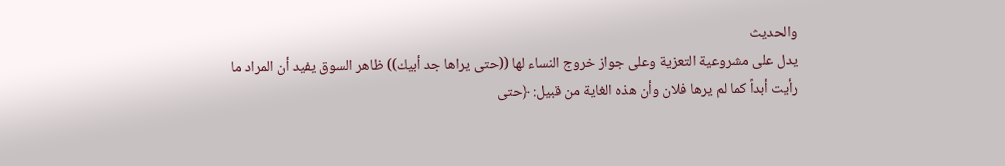والحديث
يدل على مشروعية التعزية وعلى جواز خروج النساء لها ((حتى يراها جد أبيك)) ظاهر السوق يفيد أن المراد ما
رأيت أبداً كما لم يرها فلان وأن هذه الغاية من قبيل: ﴿حتى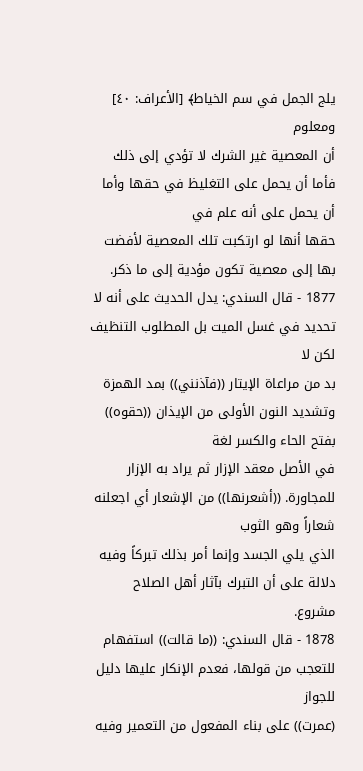يلج الجمل في سم الخياط﴾ [الأعراف: ٤٠] ومعلوم
أن المعصية غير الشرك لا تؤدي إلى ذلك فأما أن يحمل على التغليظ في حقها وأما أن يحمل على أنه علم في
حقها أنها لو ارتكبت تلك المعصية لأفضت بها إلى معصية تكون مؤدية إلى ما ذكر.
1877 - قال السندي: يدل الحديث على أنه لا تحديد في غسل الميت بل المطلوب التنظيف لكن لا
بد من مراعاة الإيتار ((فآذنني)) بمد الهمزة وتشديد النون الأولى من الإيذان ((حقوه)) بفتح الحاء والكسر لغة
في الأصل معقد الإزار ثم يراد به الإزار للمجاورة. ((أشعرنها)) من الإشعار أي اجعلنه شعاراً وهو الثوب
الذي يلي الجسد وإنما أمر بذلك تبركاً وفيه دلالة على أن التبرك بآثار أهل الصلاح مشروع.
1878 - قال السندي: ((ما قالت)) استفهام للتعجب من قولها، فعدم الإنكار عليها دليل للجواز
(عمرت)) على بناء المفعول من التعمير وفيه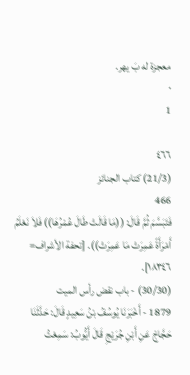معجزة له بَ يهر.
٠
1

٤٦٦
(21/3) كتاب الجنائز
466
فَتَبَسَّمَ ثُمَّ قَالَ: ((مَا قَالَتْ طَالَ عُمْرُهَا)) فَلاَ نَعْلَمُ أَمْرَأَةً عَمِرَتْ مَا عَمِرَتْ)). [تحفة الأشراف= ١٨٣٤٦].
(30/30) - باب نقض رأس الميت
1879 - أَخْبَرَنَا يُوسُفُ بْنُ سَعِيدٍ قَالَ: حَدَّثَنَا حَجَّاجْ عَنِ أَبْنِ جُرَيْجِ قَالَ أَيُّوبُ: سَمِعْتُ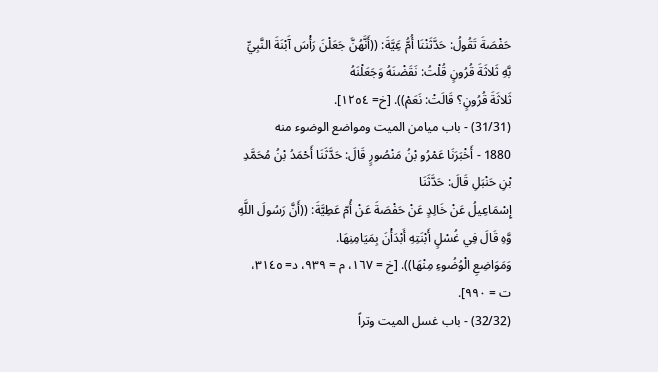حَفْصَةَ تَقُولُ: حَدَّثَنْنَا أُمُّ عَِيَّةَ: ((أَنَّهُنَّ جَعَلْنَ رَأْسَ آَبْنَةَ النَّبِيِّ بَّهِ ثَلاثَةَ قُرُونٍ قُلْتُ: نَقَضْنَهُ وَجَعَلْنَهُ
ثَلاثَةَ قُرُونٍ؟ قَالَتْ: نَعَمْ)). [خ= ١٢٥٤].
(31/31) - باب ميامن الميت ومواضع الوضوء منه
1880 - أَخْبَرَنَا عَمْرُو بْنُ مَنْصُورٍ قَالَ: حَدَّثَنَا أَحْمَدُ بْنُ مُحَمَّدِ بْنِ حَنْبَلِ قَالَ: حَدَّثَنَا
إِسْمَاعِيلُ عَنْ خَالِدٍ عَنْ حَفْصَةَ عَنْ أُمّ عَطِيَّةَ: ((أَنَّ رَسُولَ اللَّهِ وَّهِ قَالَ فِي غُسْلٍ أَبْنَتِهِ أَبْدَأْنَ بِمَيَامِنِهَا.
وَمَوَاضِعِ الْوُضُوءِ مِنْهَا)). [خ = ١٦٧، م = ٩٣٩، د= ٣١٤٥، ت = ٩٩٠].
(32/32) - باب غسل الميت وتراً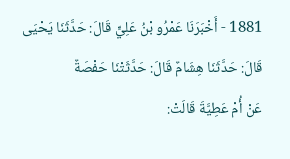1881 - أَخْبَرَنَا عَمْرُو بْنُ عَلِيٍّ قَالَ: حَدَّثَنَا يَحْيَى قَالَ: حَدَّثَنَا هِشَامٌ قَالَ: حَدَّثَتْنَا حَفْصَةٌ
عَنْ أُمْ عَطِيَّةَ قَالَتْ: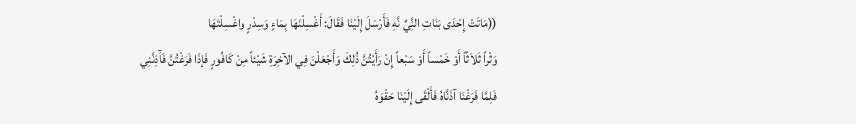((مَاتَتْ إِحْدَى بَنَاتِ النَِّيِّ نَّهِ فَأَرْسَلَ إِلَيْنَا فَقَالَ: أَغْسِلْنَهَا بِمَاءٍ وَسِدْرٍ واغْسِلْتَهَا
وَثْراً ثَلاَثًاً أَوْ خَمْساً أَوْ سَبْعاً إِنْ رَأَيْتُنَّ ذُلِكَ وَأَجْعَلْنَ فِي الآخِرَةِ شَيْئاً مِنْ كَافُورٍ فَإذَا فَرَغْتُنَّ فَآَذِنَّنِي
فَلِمَّا فَرَغْنَا آذَنَّاهُ فَأَلْقَى إِلَيْنَا حَقْوَهُ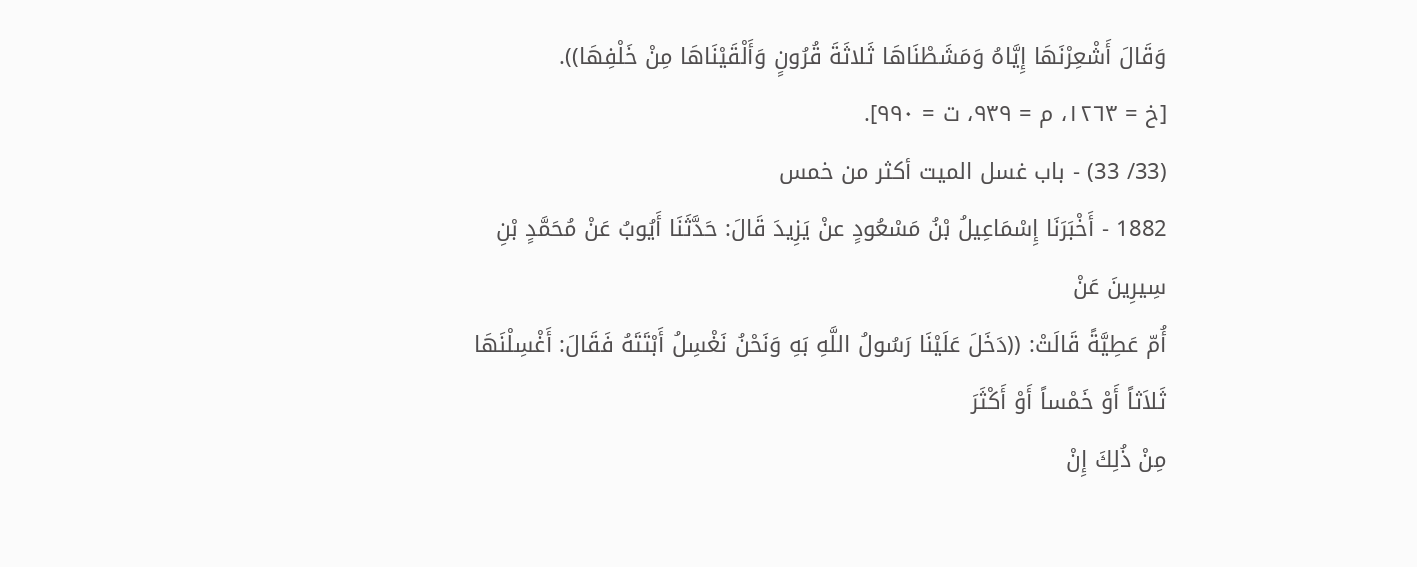وَقَالَ أَشْعِرْنَهَا إِيَّاهُ وَمَشَطْنَاهَا ثَلاثَةَ قُرُونٍ وَأَلْقَيْنَاهَا مِنْ خَلْفِهَا)).
[خ = ١٢٦٣، م = ٩٣٩، ت = ٩٩٠].
(33/ 33) - باب غسل الميت أكثر من خمس
1882 - أَخْبَرَنَا إِسْمَاعِيلُ بْنُ مَسْعُودٍ عنْ يَزِيدَ قَالَ: حَدَّثَنَا أَيُوبُ عَنْ مُحَمَّدٍ بْنِ سِيرِينَ عَنْ
أُمّ عَطِيَّةً قَالَتْ: ((دَخَلَ عَلَيْنَا رَسُولُ اللَّهِ بَهِ وَنَحْنُ نَغْسِلُ أَبْتَتَهُ فَقَالَ: أَغْسِلْنَهَا ثَلاَثاً أَوْ خَمْساً أَوْ أَكْثَرَ
مِنْ ذُلِكَ إِنْ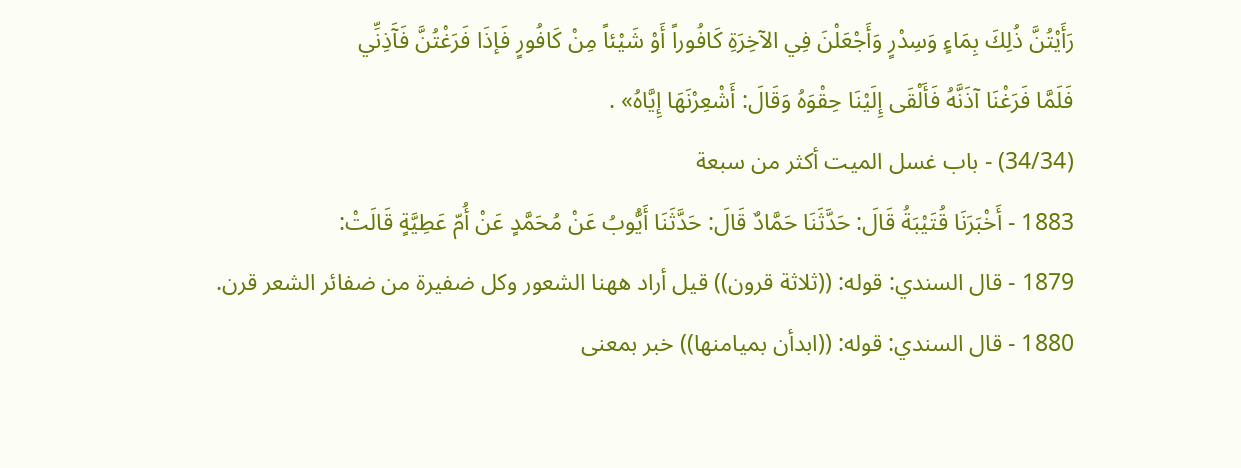رَأَيْتُنَّ ذُلِكَ بِمَاءٍ وَسِدْرٍ وَأَجْعَلْنَ فِي الآخِرَةِ كَافُوراً أَوْ شَيْئاً مِنْ كَافُورٍ فَإذَا فَرَغْتُنَّ فَآَذِنِّي
فَلَمَّا فَرَغْنَا آذَنَّهُ فَأَلْقَى إِلَيْنَا حِقْوَهُ وَقَالَ: أَشْعِرْنَهَا إِيَّاهُ» .
(34/34) - باب غسل الميت أكثر من سبعة
1883 - أَخْبَرَنَا قُتَيْبَةُ قَالَ: حَدَّثَنَا حَمَّادٌ قَالَ: حَدَّثَنَا أَيُّوبُ عَنْ مُحَمَّدٍ عَنْ أُمّ عَطِيَّةٍ قَالَتْ:
1879 - قال السندي: قوله: ((ثلاثة قرون)) قيل أراد ههنا الشعور وكل ضفيرة من ضفائر الشعر قرن.
1880 - قال السندي: قوله: ((ابدأن بميامنها)) خبر بمعنى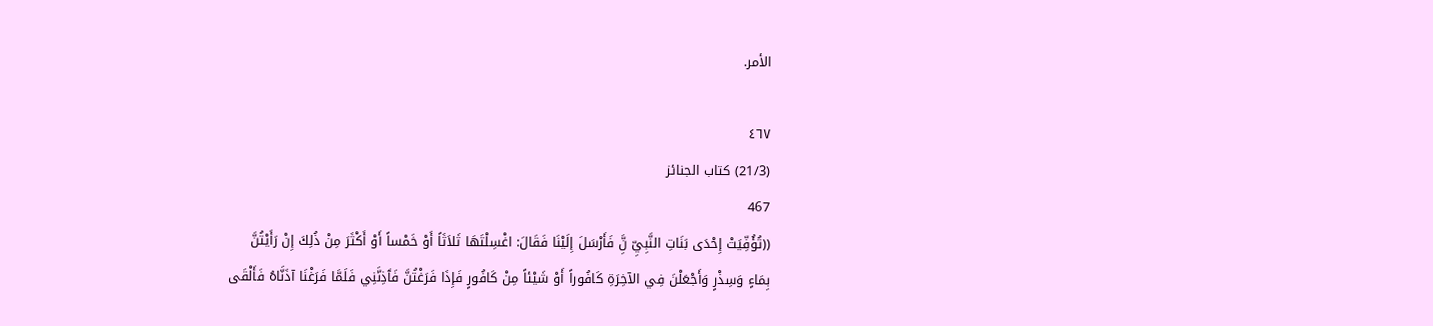الأمر.

٤٦٧
(21/3) كتاب الجنائز
467
((تُؤُفِّيَتْ إِحْدَى بَنَاتِ النَّبِيِّ نَِّ فَأَرْسَلَ إِلَيْنَا فَقَالَ: اغْسِلْتَهَا ثَلاَثَاً أَوْ خَمْساً أَوْ أَكْثَرَ مِنْ ذُلِكَ إِنْ رَأَيْتُنَّ
بِمَاءٍ وَسِذْرٍ وَأَجْعَلْنَ فِي الآخِرَةِ كَافُوراً أَوْ شَيْئاً مِنْ كَافُورٍ فَإِذَا فَرَغْتُنَّ فَآَذِنَّنِي فَلَمَّا فَرَغْنَا آذَنَّاهُ فَأَلْقَى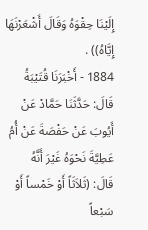إِلَيْنَا حِقْوَهُ وَقَالَ أَشْعَرْنَهَا إِيَّاهُ)) .
1884 - أَخْبَرَنَا قُتَيْبَةُ قَالَ: حَدَّثَنَا حَمَّادْ عَنْ أَيُوبَ عَنْ حَفْصَةَ عَنْ أُمُ عَطِيَّةَ نَحْوَهُ غَيْرَ أَنَّهُ
قَالَ: (ثَلاَثَاً أَوْ خَمْساً أَوْ سَبْعاً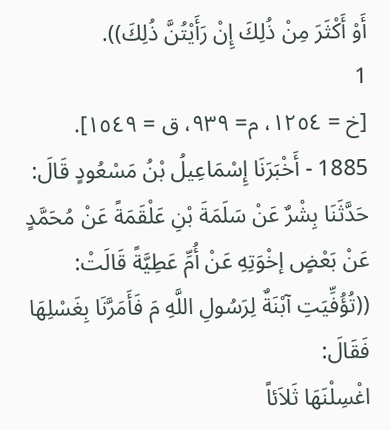أَوْ أَكْثَرَ مِنْ ذُلِكَ إِنْ رَأَيْتُنَّ ذُلِكَ)).
1
[خ = ١٢٥٤، م= ٩٣٩، ق = ١٥٤٩].
1885 - أَخْبَرَنَا إِسْمَاعِيلُ بْنُ مَسْعُودٍ قَالَ: حَدَّثَنَا بِشْرٌ عَنْ سَلَمَةَ بْنِ عَلْقَمَةً عَنْ مُحَمَّدٍ
عَنْ بَعْضٍ إخْوَتِهِ عَنْ أُمِّ عَطِيَّةً قَالَتْ: ((تُؤُفِّيَتِ آبْنَةٌ لِرَسُولِ اللَّهِ مَ فَأَمَرَّنَا بِغَسْلِهَا فَقَالَ:
اغْسِلْنَهَا ثَلاَئاً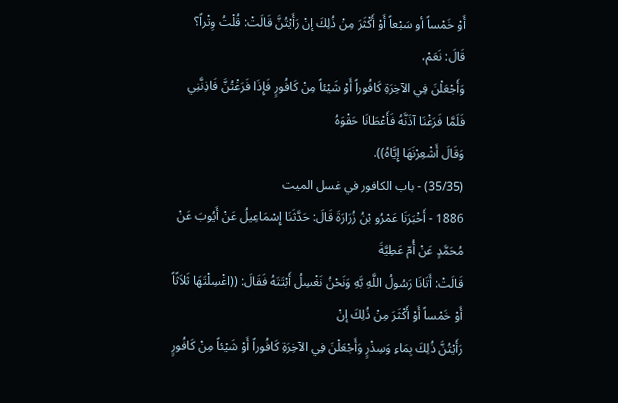أَوْ خَمْساً أو سَبْعاً أَوْ أَكْثَرَ مِنْ ذُلِكَ إنْ رَأَيْتُنَّ قَالَتْ: قُلْتُ وِتْراً؟ قَالَ: نَعَمْ،
وَأَجْعَلْنَ فِي الآخِرَةِ كَافُوراً أَوْ شَيْئاً مِنْ كَافُورٍ فَإِذَا فَرَغْتُنَّ فَاذِنَّنِي فَلَمَّا فَرَغْنَا آذَنَّهُ فَأَعْطَانَا حَقْوَهُ
وَقَالَ أَشْعِرْنَهَا إِيَّاهُ)).
(35/35) - باب الكافور في غسل الميت
1886 - أَخْبَرَنَا عَمْرُو بْنُ زُرَارَةَ قَالَ: حَدَّثَنَا إِسْمَاعِيلُ عَنْ أَيُوبَ عَنْ مُحَمَّدٍ عَنْ أُمّ عَطِيَّةَ
قَالَتْ: أَتَانَا رَسُولُ اللَّهِ بَّهِ وَنَحْنُ نَغْسِلُ أَبْتَتَهُ فَقَالَ: ((اغْسِلْتَهَا ثَلاَثًاً أَوْ خَمْساً أَوْ أَكْثَرَ مِنْ ذُلِكَ إنْ
رَأَيْتُنَّ ذُلِكَ بِمَاءِ وَسِذْرٍ وَأَجْعَلْنَ فِي الآخِرَةِ كَافُوراً أَوْ شَيْئاً مِنْ كَافُورٍ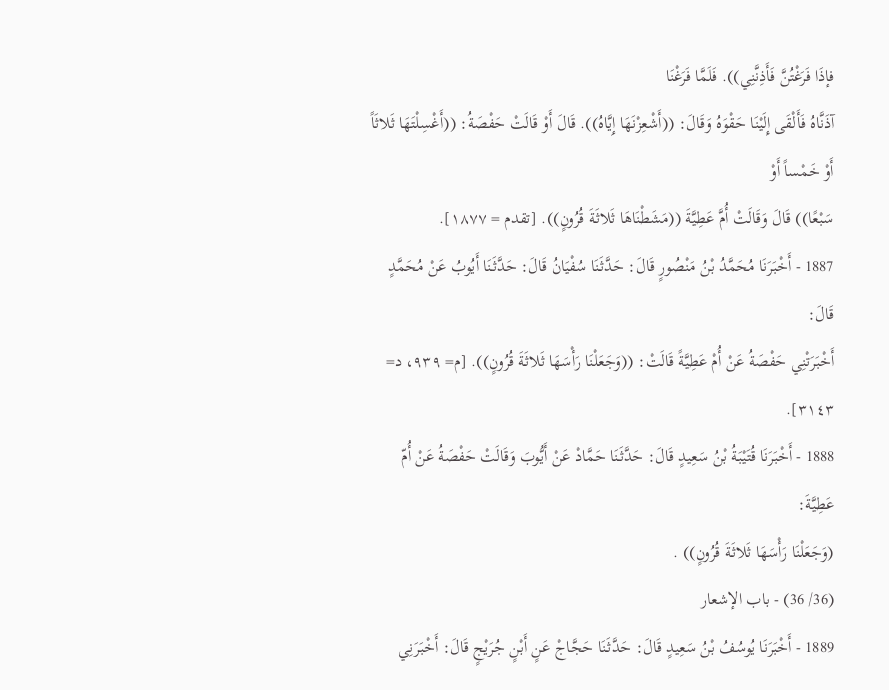فإذَا فَرَغْتُنَّ فَأَذِنَّنِي)). فَلَمَّا فَرَغْنَا
آذَنَّاهُ فَأَلْقَى إِلَيْنَا حَقْوَهُ وَقَالَ: ((أَشْعِزْنَهَا إِيَّاهُ)). قَالَ أَوْ قَالَتْ حَفْصَةُ: ((أَغْسِلْتَهَا ثَلاثَاً أَوْ خَمْساً أَوْ
سَبْعًا)) قَالَ وَقَالَتْ أُمَّ عَطِيَّةَ ((مَشَطْنَاهَا ثَلاثَةَ قُرُونٍ)). [تقدم = ١٨٧٧].
1887 - أَخْبَرَنَا مُحَمَّدُ بْنُ مَنْصُورٍ قَالَ: حَدَّثَنَا سُفْيَانُ قَالَ: حَدَّثَنَا أَيُوبُ عَنْ مُحَمَّدٍ قَالَ:
أَخْبَرَتْنِي حَفْصَةُ عَنْ أُمْ عَطِيَّةً قَالَتْ: ((وَجَعَلْنَا رَأْسَهَا ثَلاثَةَ قُرُونٍ)). [م= ٩٣٩، د= ٣١٤٣].
1888 - أَخْبَرَنَا قُتَيْبَةُ بْنُ سَعِيدٍ قَالَ: حَدَّثَنَا حَمَّادْ عَنْ أَيُّوبَ وَقَالَتْ حَفْصَةُ عَنْ أُمّ عَطِيَّةَ:
(وَجَعَلْنَا رَأْسَهَا ثَلاثَةَ قُرُونٍ)) .
(36/ 36) - باب الإشعار
1889 - أَخْبَرَنَا يُوسُفُ بْنُ سَعِيدٍ قَالَ: حَدَّثَنَا حَجَّاجْ عَنٍ أَبْنٍ جُرَيْجٍ قَالَ: أَخْبَرَنِي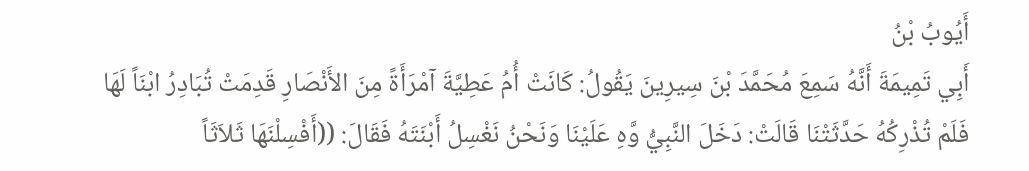أَيُوبُ بْنُ
أَبِي تَمِيمَةَ أَنَّهُ سَمِعَ مُحَمَّدَ بْنَ سِيرِينَ يَقُولُ: كَانَتْ أُمُ عَطِيَّةَ آمْرَأَةً مِنَ الأَنْصَارِ قَدِمَتْ تُبَادِرُ ابْنَاً لَهَا
فَلَمْ تُذْرِكُهُ حَدَّثَتْنَا قَالَتْ: دَخَلَ النَّبِيُّ وَّهِ عَلَيْنَا وَنَحْنُ نَغْسِلُ أَبْنَتَهُ فَقَالَ: ((أَفْسِلْنَهَا ثَلاَثَاً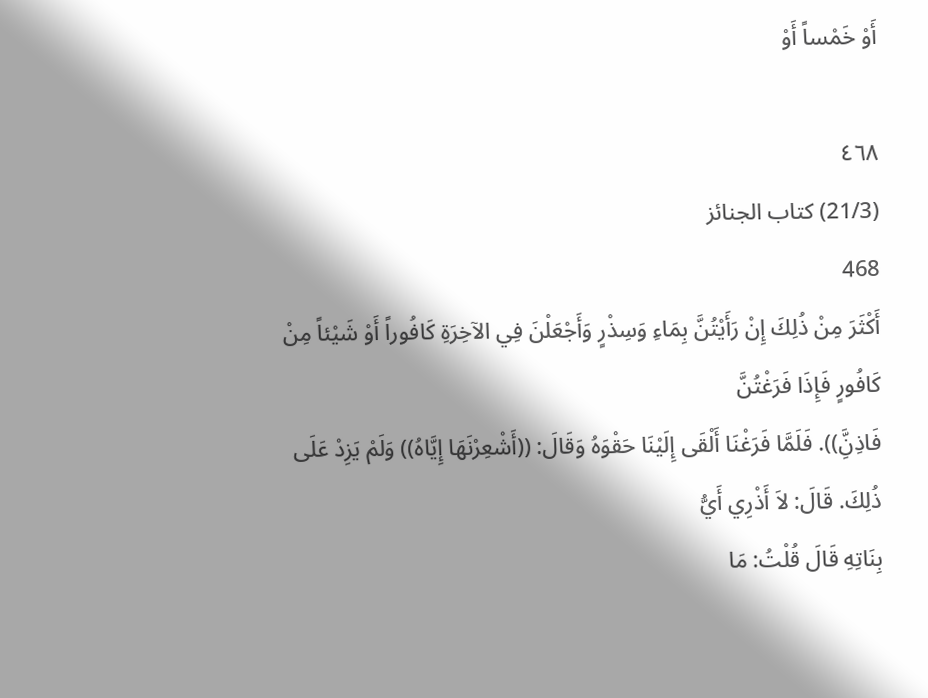أَوْ خَمْساً أَوْ

٤٦٨
(21/3) كتاب الجنائز
468
أَكْثَرَ مِنْ ذُلِكَ إِنْ رَأَيْتُنَّ بِمَاءِ وَسِذْرٍ وَأَجْعَلْنَ فِي الآخِرَةِ كَافُوراً أَوْ شَيْئاً مِنْ كَافُورٍ فَإِذَا فَرَغْتُنَّ
فَاذِنَِّ)). فَلَمَّا فَرَغْنَا أَلْقَى إِلَيْنَا حَقْوَهُ وَقَالَ: ((أَشْعِرْنَهَا إِيَّاهُ)) وَلَمْ يَزِدْ عَلَى ذُلِكَ. قَالَ: لاَ أَذْرِي أَيُّ
بِنَاتِهِ قَالَ قُلْتُ: مَا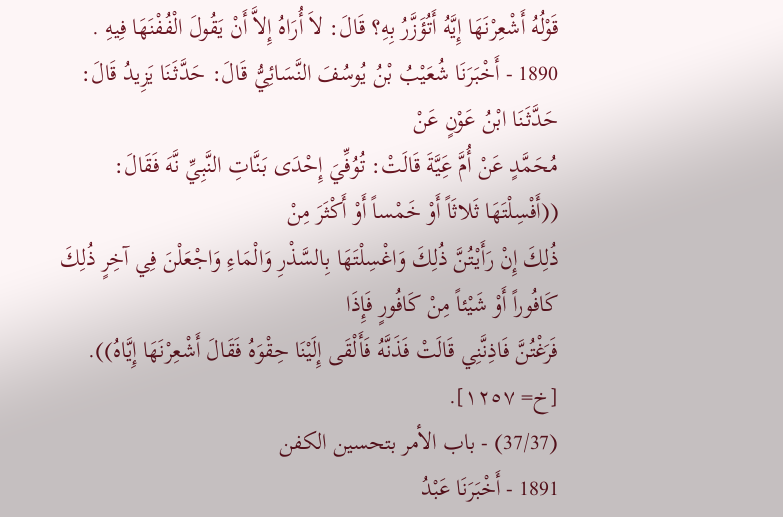قَوْلُهُ أَشْعِرْنَهَا إِيَّهُ أَتُؤَزَّرُ بِهِ؟ قَالَ: لاَ أُرَاهُ إِلاَّ أَنْ يَقُولَ الْفُفْنَهَا فِيهِ .
1890 - أَخْبَرَنَا شُعَيْبُ بْنُ يُوسُفَ النَّسَائِيُّ قَالَ: حَدَّثَنَا يَزِيدُ قَالَ: حَدَّثَنَا ابْنُ عَوْنٍ عَنْ
مُحَمَّدٍ عَنْ أُمَّ عَِيَّةَ قَالَتْ: تُوُفِّيَ إِحْدَى بَنَّاتِ النَّبِيِّ نَّهَ فَقَالَ: ((أَفْسِلْتَهَا ثَلاثَاً أَوْ خَمْساً أَوْ أَكْثَرَ مِنْ
ذُلِكَ إِنْ رَأَيْتُنَّ ذُلِكَ وَاغْسِلْتَهَا بِالسَّذْرِ وَالْمَاءِ وَاجْعَلْنَ فِي آخِرٍ ذُلِكَ كَافُوراً أَوْ شَيْئاً مِنْ كَافُورٍ فَإِذَا
فَرَغْتُنَّ فَاذِنَّنِي قَالَتْ فَذَنَّهُ فَأَلْقَى إِلَيْنَا حِقْوَهُ فَقَالَ أَشْعِرْنَهَا إِيَّاهُ)). [خ= ١٢٥٧].
(37/37) - باب الأمر بتحسين الكفن
1891 - أَخْبَرَنَا عَبْدُ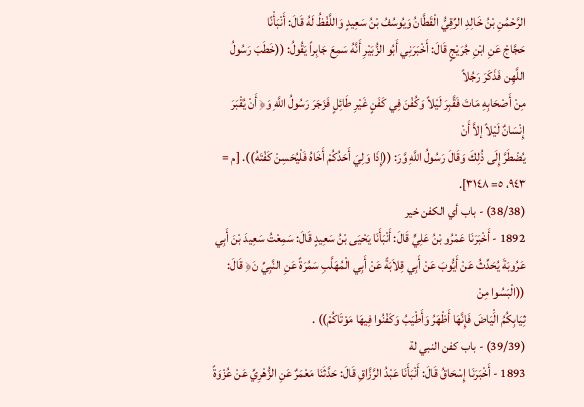الرَّحْمُنِ بْنُ خَالِدِ الرِّقِيُّ الْقَطَّانُ وَيُوسُفُ بْنُ سَعِيدٍ وَاللَّفْظُ لَهُ قَالَ: أَنْبَأْنًا
حَجَّاجْ عَنِ ابْنِ جُرَيْجٍ قَالَ: أَخْبَرَنِي أَبُو الزُّبَيْرِ أَنَّهُ سَمِعَ جَابِراً يَقُولُ: ((خَطَبَ رَسُولُ اللَّهِن فَذَكَرَ رَجُلاً
مِنْ أَصْحَابِهِ مَاتَ فَقَّبِرَ لَيْلاً وَكُفْنَ فِي كَفَنٍ غَيْرِ طَائِلٍ فَزَجَرَ رَسُولُ اللَّهِ وَ﴿ أَنْ يُقْبَرَ إِنْسَانٌ لَيْلاً إلاَّ أَنْ
يُضْطَرَّ إِلَى ذُلِكَ وَقَالَ رَسُولُ اللَّهِ وَّرَ: ((إِذَا وَلِيَ أَحَدُكُمْ أَخَاهُ فَلْيُحَسِنْ كَفْتَهُ)). [م = ٩٤٣، ٥= ٣١٤٨].
(38/38) - باب أي الكفن خير
1892 - أَخْبَرَنَا عَمْرُو بْنُ عَلِيٍّ قَالَ: أَنْبَأَنَا يَحْيَى بْنُ سَعِيدٍ قَالَ: سَمِعْتُ سَعِيدَ بْنَ أَبِي
عَرُوبَةَ يُحَدِّثُ عَنْ أَيُّوبَ عَنْ أَبِي قِلاَبَةً عَنْ أَبِي الْمُهَلَّبِ سَمُرَةً عَنِ النَّبِيِّ نَ﴿ قَالَ: ((الْبَسُوا مِنْ
ثِيَابِكُمُ الَْيَاضَ فَإِنَّهَا أَظْهَرُ وَأَطْيَبُ وَكَفْنُوا فِيهَا مَوْتَاكُمْ)) .
(39/39) - باب كفن النبي لة
1893 - أَخْبَرَنَا إِسْحَاقُ قَالَ: أَنْبَأَنَا عَبْدُ الرَّزَّاقِ قَالَ: حَدَّثَنَا مَعْمَرٌ عَنِ الزُّهْرِيِّ عَنْ عُزْوَةً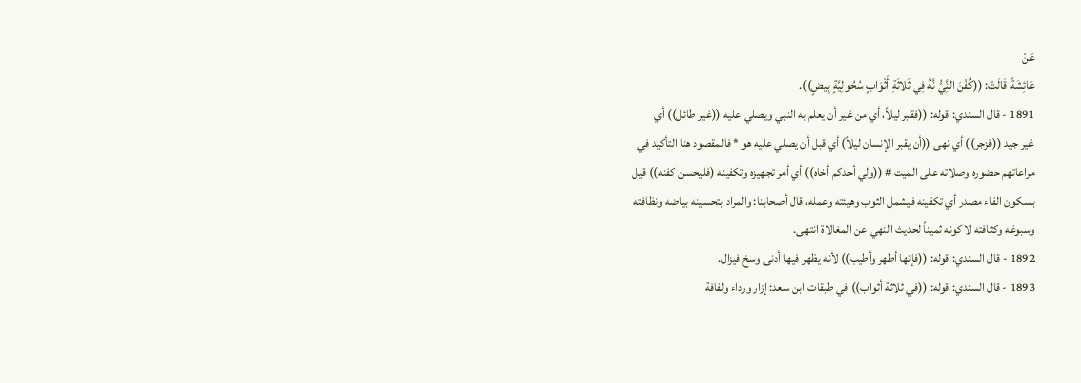عَنْ
عَائِشَةً قَالَتْ: ((كُفْنَ النَِّيُّ نَّهُ فِي ثَلاثَةِ أَثْوَابٍ سُحُولِيَّةٍ بِيضٍ)).
1891 - قال السندي: قوله: ((فقبر ليلاً، أي من غير أن يعلم به النبي ويصلي عليه ((غير طائل)) أي
غير جيد ((فزجر)) أي نهى ((أن يقبر الإنسان ليلاً) أي قبل أن يصلي عليه هو * فالمقصود هنا التأكيد في
مراعاتهم حضوره وصلاته على الميت # ((ولي أحدكم أخاه)) أي أمر تجهيزه وتكفينه (فلیحسن كفنه)) قيل
بسكون الفاء مصدر أي تكفينه فيشمل الثوب وهيئته وعمله، قال أصحابنا: والمراد بتحسينه بياضه ونظافته
وسبوغه وكثافته لا كونه ثميناً لحديث النهي عن المغالاة انتهى.
1892 - قال السندي: قوله: ((فإنها أطهر وأطيب)) لأنه يظهر فيها أدنى وسخ فيزال.
1893 - قال السندي: قوله: ((في ثلاثة أثواب)) في طبقات ابن سعد: إزار ورداء ولفافة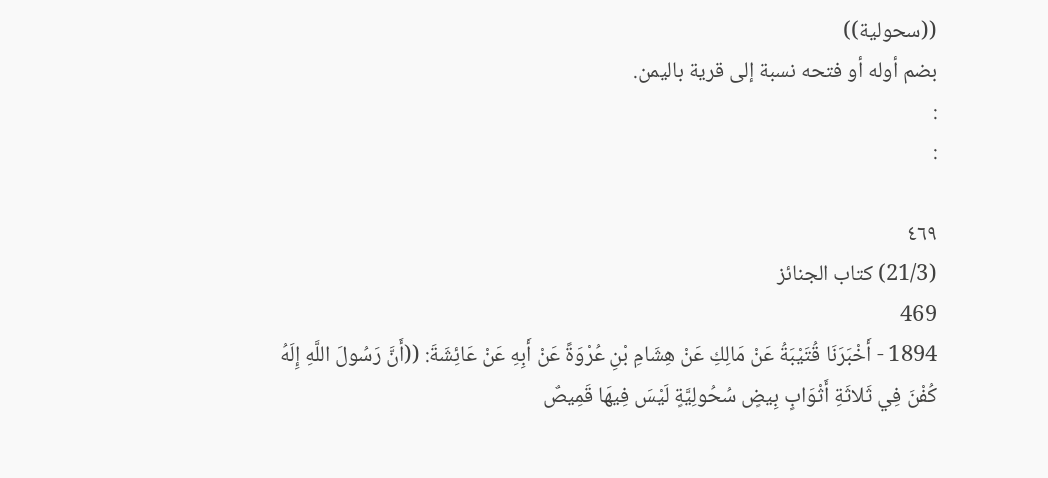((سحولية))
بضم أوله أو فتحه نسبة إلى قرية باليمن.
:
:

٤٦٩
(21/3) كتاب الجنائز
469
1894 - أَخْبَرَنَا قُتَيْبَةُ عَنْ مَالِكِ عَنْ هِشَامِ بْنِ عُرْوَةً عَنْ أَبِهِ عَنْ عَائِشَةَ: ((أَنَّ رَسُولَ اللَّهِ إِلَهُ
كُفْنَ فِي ثَلاثَةِ أَثْوَابٍ بِيضٍ سُحُولِيَّةٍ لَيْسَ فِيهَا قَمِيصٌ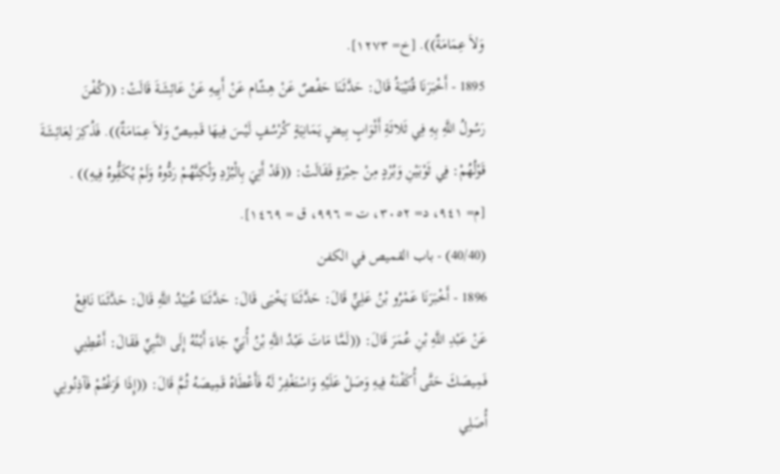وَلاَ عِمَامَةٌ)). [خ= ١٢٧٣].
1895 - أَخْبَرَنَا قُتَيْبَةُ قَالَ: حَدَّثَنَا حَفْصٌ عَنْ هِشّام عَنْ أَبِيهِ عَنْ عَائِشَةَ قَالَتْ: ((كُفْنَ
رَسُولُ اللَّهِ بِهِ فِي ثَلاثَةِ أَثْوَابٍ بِيضٍ يَمَانِيَةٍ كُرْسُفٍ لَيْسَ فِيهَا قَمِيصٌ وَلاَ عِمَامَةٌ)). فَذُكِرَ لِعَائِشَةَ
قَوْلُهُمْ: فِي ثَوْبَيْنِ وَبُرْدٍ مِنْ حِبْرَةٍ فَقَالَتْ: ((قَدْ أَتِيَ بِالْبُزْدِ وَلْكِنَّهُمْ رَدُّوهُ وَلَمْ يُكَفُِّوهُ فِيهِ)) .
[م= ٩٤١، د= ٣٠٥٢، ت = ٩٩٦، ق = ١٤٦٩].
(40/40) - باب القميص في الكفن
1896 - أَخْبَرَنَا عَمْرُو بْنُ عَلِيٍّ قَالَ: حَدَّثَنَا يَخْيَى قَالَ: حَدَّثَنَا عُبَيْدُ اللَّهِ قَالَ: حَدَّثَنَا نَافِعْ
عَنْ عَبْدِ اللَّهِ بْنِ عُمَرَ قَالَ: ((لَمَّا مَاتَ عَبْدُ اللَّهِ بْنُ أُبَيِّ جَاءَ أَبْنُهُ إِلَى النَّبِيِّ فَقَالَ: أَعْطِنِي
فَمِيصَكَ حَتَّى أُكَفْنَهُ فِيهِ وَصَلْ عَلَيْهِ وَاسْتَغْفِرْ لَهُ فَأَعْطَاهُ قَمِيصَهُ ثُمَّ قَالَ: ((إِذَا فَرَغْتُمْ فَآذِنُونِي أُصَلِي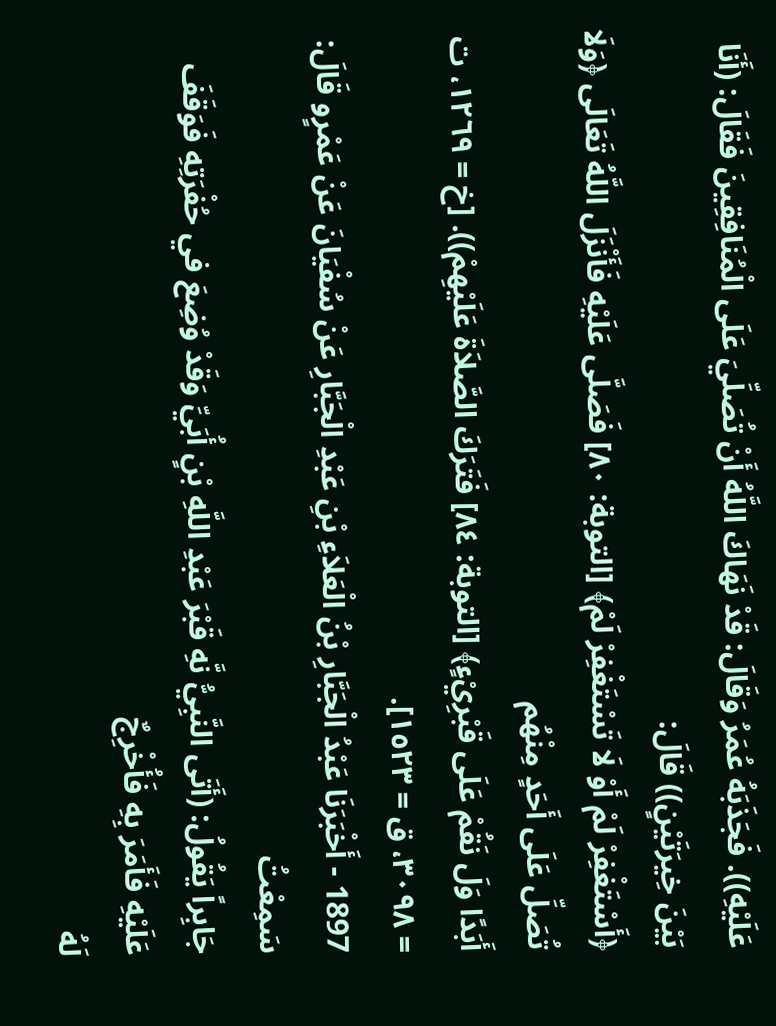عَلَيْهِ)). فَجَذَبَهُ عُمَرُ وَقَالَ: قَدْ نَهَاكَ اللَّهُ أَنْ تُصَلِّيَ عَلَى الْمُنَافِقِينَ فَقَالَ: (أَنَا بَيْنَ خِيرَتَيْنٍ)) قَالَ:
﴿أَسْتَغْفِرْ لَمْ أَوْ لَا تَسْتَغْفِرْ لَمْ﴾ [التوبة: ٨٠] فَصَلَّى عَلَيْهِ فَأَنْزَلَ اللَّهُ تَعَالَى ﴿وَلَا تُصَلِّ عَلَى أَحَدٍ مِنْهُم
أَبَدًا وَلَ نَقُمْ عَلَى قَبْرِيْءٍ﴾ [التوبة: ٨٤] فَتَرَكَ الصَّلاَةَ عَلَيْهِمْ)). [خ = ١٢٦٩، ت = ٣٠٩٨، ق = ١٥٢٣].
1897 - أَخْبَرَنَا عَبْدُ الْجَبَّارِ بْنُ الْعَلاَءِ بْنِ عَبْدِ الْجَبَّارِ عَنْ سُفْيَانَ عَنْ عَمْرٍو قَالَ: سَمِعْتُ
جَابِراً يَقُولُ: (أَتَى النَّبِيُّ نَّهِ قَبْرَ عَبْدِ اللَّهِ بْنٍ أُبَيِّ وَقَدْ وُضِعَ في حُفْرَتِهِ فَوَقَفَ عَلَيْهِ فَأَمَرَ بِهِ فَأُخْرِجٌ
لَهُ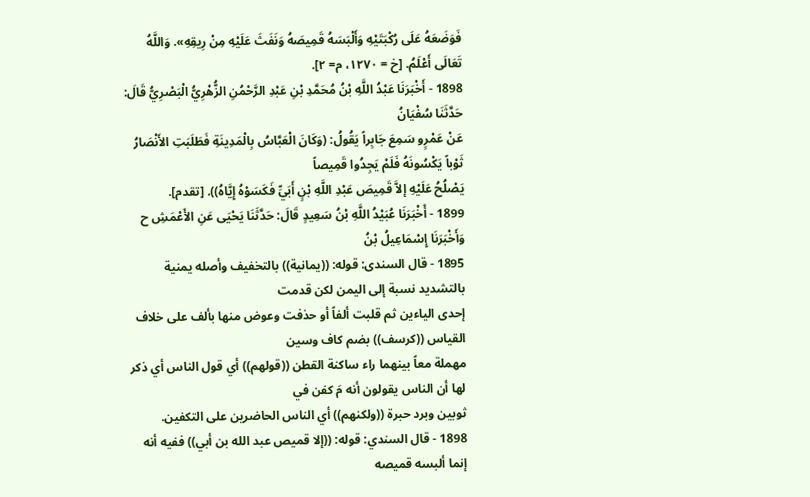فَوَضَعَهُ عَلَى رُكْبَتَيْهِ وَأَلْبَسَهُ قَمِيصَهُ وَنَفَثَ عَلَيْهِ مِنْ رِيقِهِ». وَاللَّهُ تَعَالَى أَعْلَمُ. [خ = ١٢٧٠، م= ٢].
1898 - أَخْبَرَنَا عَبْدُ اللَّهِ بْنُ مُحَمَّدِ بْنِ عَبْدِ الرَّحْمُنِ الزُّهْرِيُّ الْبَصْرِيُّ قَالَ: حَدَّثَنَا سُفْيَانُ
عَنْ عَمْرٍو سَمِعَ جَابِراً يَقُولُ: (وَكَانَ الْعَبَّاسُ بِالْمَدِينَةِ فَطَلَبَتِ الأَنْصَارُ ثَوْباً يَكْسُونَهُ فَلَمْ يَجِدُوا قَمِيصاً
يَصْلُحُ عَلَيْهِ إلاَّ قَمِيصَ عَبْدِ اللَّهِ بْنٍ أَبَيِّ فَكَسَوْهُ إِيَّاهُ)). [تقدم].
1899 - أَخْبَرَنَا عُبَيْدُ اللَّهِ بْنُ سَعِيدٍ قَالَ: حَدَّثَنَا يَحْيَى عَنِ الأَعْمَشِ ح وَأَخْبَرَنَا إِسْمَاعِيلُ بْنُ
1895 - قال السندى: قوله: ((يمانية)) بالتخفيف وأصله يمنية بالتشديد نسبة إلى اليمن لكن قدمت
إحدى الياءين ثم قلبت ألفاً أو حذفت وعوض منها بألف على خلاف القياس ((كرسف)) بضم كاف وسين
مهملة معاً بينهما راء ساكنة القطن ((قولهم)) أي قول الناس أي ذكر لها أن الناس يقولون أنه مَ كفن في
ثوبين وبرد حبرة ((ولكنهم)) أي الناس الحاضرين على التكفين.
1898 - قال السندي: قوله: ((إلا قميص عبد الله بن أبي)) ففيه أنه إنما ألبسه قميصه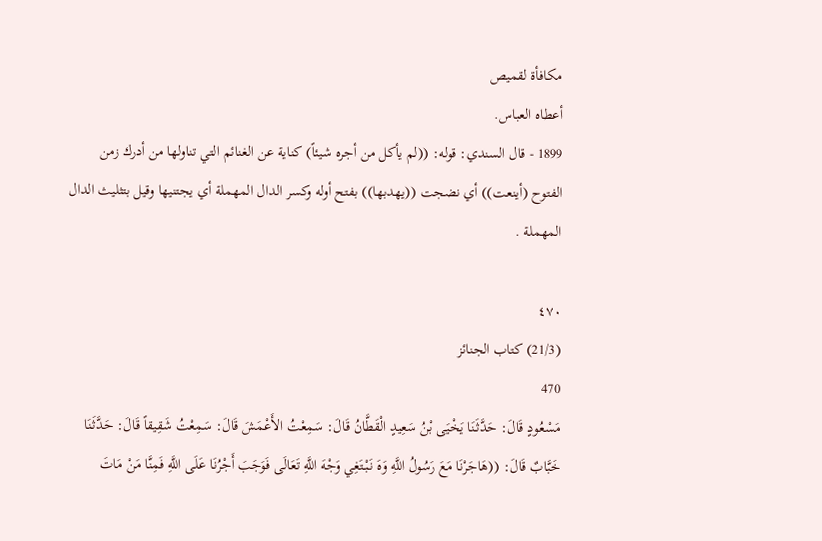مكافأة لقميص
أعطاه العباس.
1899 - قال السندي: قوله: ((لم يأكل من أجره شيئاً) كناية عن الغنائم التي تناولها من أدرك زمن
الفتوح (أينعت)) أي نضجت ((يهدبها)) بفتح أوله وكسر الدال المهملة أي يجتنيها وقيل بتثليث الدال
المهملة .

٤٧٠
(21/3) كتاب الجنائز
470
مَسْعُودٍ قَالَ: حَدَّثَنَا يَخْيَى بْنُ سَعِيدٍ الْقَطَّانُ قَالَ: سَمِعْتُ الأَعْمَشَ قَالَ: سَمِعْتُ شَقِيقاً قَالَ: حَدَّثَنَا
خَبَّابٌ قَالَ: ((هَاجَرْنَا مَعَ رَسُولُ اللَّهِ وَهَ نَبْتَغِي وَجْهَ اللَّهِ تَعَالَى فَوَجَبَ أَجْرُنَا عَلَى اللَّهِ فَمِنَّا مَنْ مَاتَ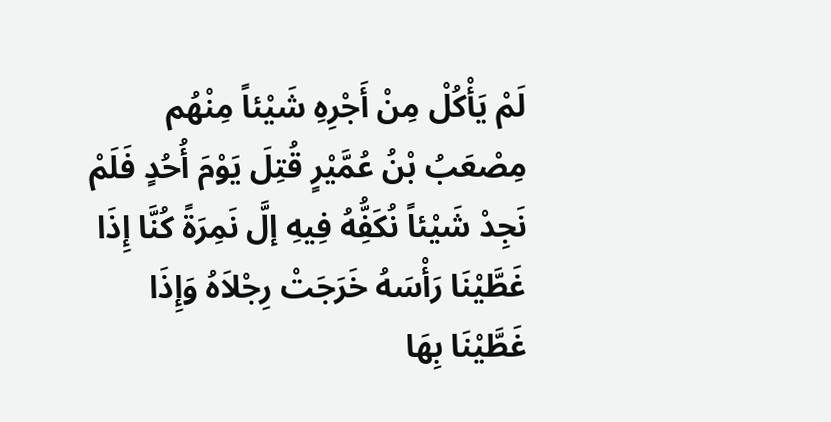لَمْ يَأْكُلْ مِنْ أَجْرِهِ شَيْئاً مِنْهُم مِصْعَبُ بْنُ عُمَّيْرٍ قُتِلَ يَوْمَ أُحُدٍ فَلَمْ نَجِدْ شَيْئاً نُكَفُِّهُ فِيهِ إلَّ نَمِرَةً كُنَّا إِذَا
غَطَّيْنَا رَأْسَهُ خَرَجَتْ رِجْلاَهُ وَإِذَا غَطَّيْنَا بِهَا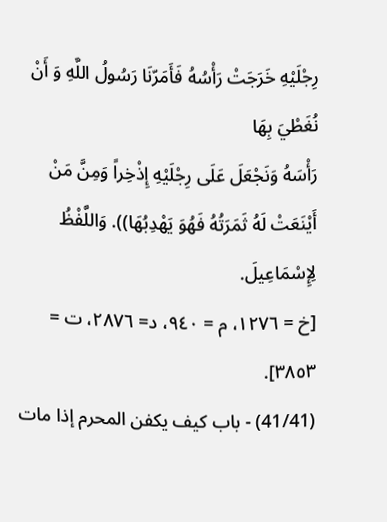رِجْلَيْهِ خَرَجَتْ رَأْسُهُ فَأَمَرّنَا رَسُولُ اللَّهِ وَ أَنْ نُغَطْيَ بِهَا
رَأْسَهُ وَنَجْعَلَ عَلَى رِجْلَيْهِ إِذْخِراً وَمِنَّ مَنْ أَيْنَعَتْ لَهُ ثَمَرَتُهُ فَهُوَ يَهْدِبُهَا)). وَاللَّفْظُ لِإِسْمَاعِيلَ.
[خ = ١٢٧٦، م = ٩٤٠، د= ٢٨٧٦، ت = ٣٨٥٣].
(41/41) - باب كيف يكفن المحرم إذا مات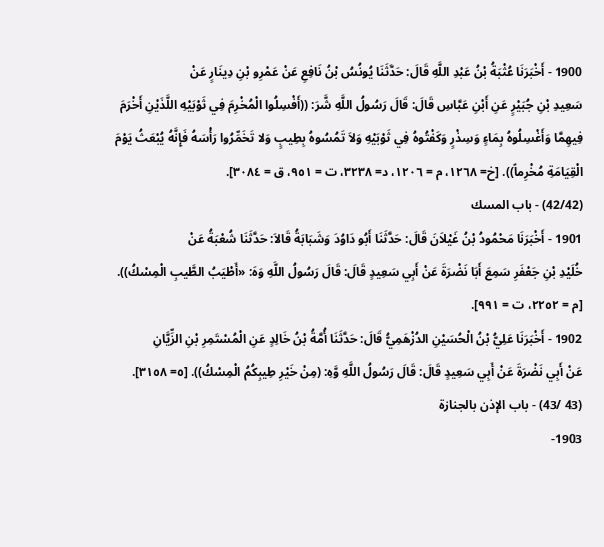1900 - أَخْبَرَنَا عُثْبَةُ بْنُ عَبْدِ اللَّهِ قَالَ: حَدَّثَنَا يُونُسُ بْنُ نَافِعِ عَنْ عَمْرِو بْنِ دِينَارٍ عَنْ
سَعِيدِ بْنِ جُبَيْرٍ عَنِ أَبْنِ عَبَّاسِ قَالَ: قَالَ رَسُولُ اللَّهِ شَّرَ: ((أَفْسِلُوا الْمُخْرِمَ فِي ثَوْبَيْهِ اللَّذَيْنِ أَخْرَمَ
فِيهِمَّا وَأَغْسِلُوهُ بِمَاءٍ وَسِذْرٍ وَكَفْتُوهُ فِي ثَوْبَيْهِ وَلاَ تَمُسُوهُ بِطِيبٍ وَلا تَخَمِّرُوا رَأْسَهُ فَإِنَّهُ يُبْعَثُ يَوْمَ
الْقِيَامَةِ مُخْرِماً)). [خ= ١٢٦٨، م = ١٢٠٦، د= ٣٢٣٨، ت = ٩٥١، ق = ٣٠٨٤].
(42/42) - باب المسك
1901 - أَخْبَرَنَا مَحْمُودُ بْنُ غَيْلاَنَ قَالَ: حَدَّثَنَا أَبُو دَاوُدَ وَشَبَابَةُ قَالاَ: حَدَّثَنَا شُعْبَةُ عَنْ
خُلَيْدِ بْنِ جَعْفَرِ سَمِعَ أَبَا نَضْرَةَ عَنْ أَبِي سَعِيدٍ قَالَ: قَالَ رَسُولُ اللَّهِ وَهَ: «أَطْيَبُ الطَّيبِ الْمِسْكُ)).
[م = ٢٢٥٢، ت = ٩٩١].
1902 - أَخْبَرَنَا عَلِيُّ بْنُ الْحُسَيْنِ الدُزْهَمِيُّ قَالَ: حَدَّثَنَا أُمَّةُ بْنُ خَالِدٍ عَنِ الْمُسْتَمِرِ بْنِ الزِّيَّانِ
عَنْ أَبِي نَضْرَةَ عَنْ أَبِي سَعِيدٍ قَالَ: قَالَ رَسُولُ اللَّهِ وَّهِ: (مِنْ خَيْرِ طِيبِكُمُ الْمِسْكُ)). [٥= ٣١٥٨].
(43 /43) - باب الإذن بالجنازة
1903-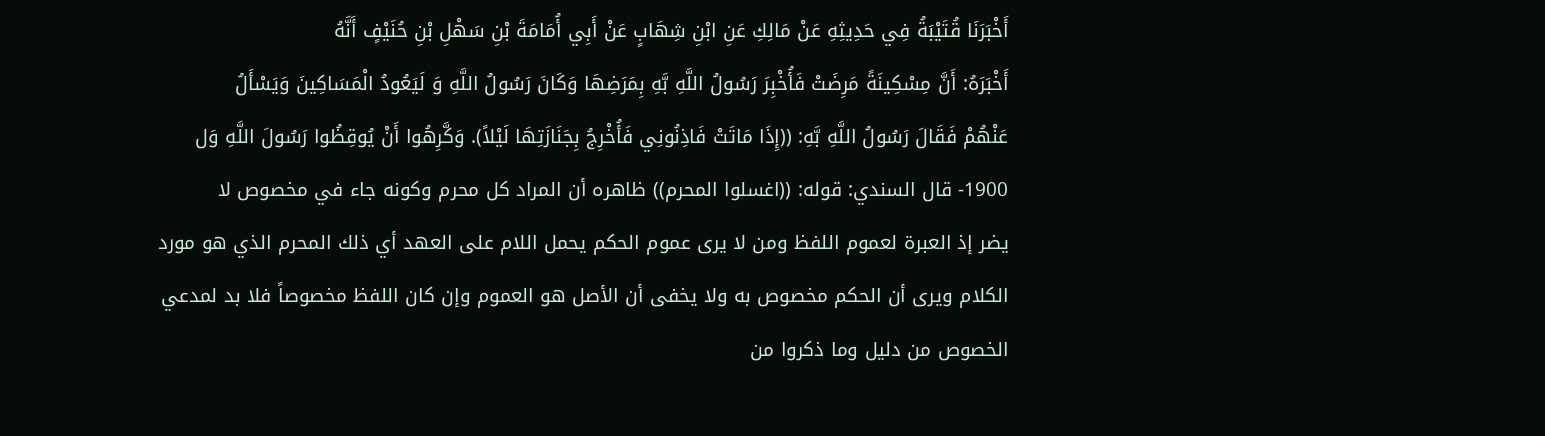أَخْبَرَنَا قُتَيْبَةُ فِي حَدِيثِهِ عَنْ مَالِكِ عَنِ ابْنِ شِهَابٍ عَنْ أَبِي أُمَامَةَ بْنِ سَهْلِ بْنِ حُنَيْفٍ أَنَّهُ
أَخْبَرَهُ: أَنَّ مِسْكِينَةً مَرِضَتْ فَأُخْبِرَ رَسُولُ اللَّهِ بَّهِ بِمَرَضِهَا وَكَانَ رَسُولُ اللَّهِ وَ لَيَعُودُ الْمَسَاكِينَ وَيَسْأَلُ
عَنْهُمْ فَقَالَ رَسُولُ اللَّهِ بَّهِ: ((إِذَا مَاتَتْ فَاذِنُونِي فَأُخْرِجُ بِجَنَازَتِهَا لَيْلاً). وَكَّرِهُوا أَنْ يُوقِظُوا رَسُولَ اللَّهِ وَل
1900- قال السندي: قوله: ((اغسلوا المحرم)) ظاهره أن المراد كل محرم وكونه جاء في مخصوص لا
يضر إذ العبرة لعموم اللفظ ومن لا يرى عموم الحكم يحمل اللام على العهد أي ذلك المحرم الذي هو مورد
الكلام ويرى أن الحكم مخصوص به ولا يخفى أن الأصل هو العموم وإن كان اللفظ مخصوصاً فلا بد لمدعي
الخصوص من دليل وما ذكروا من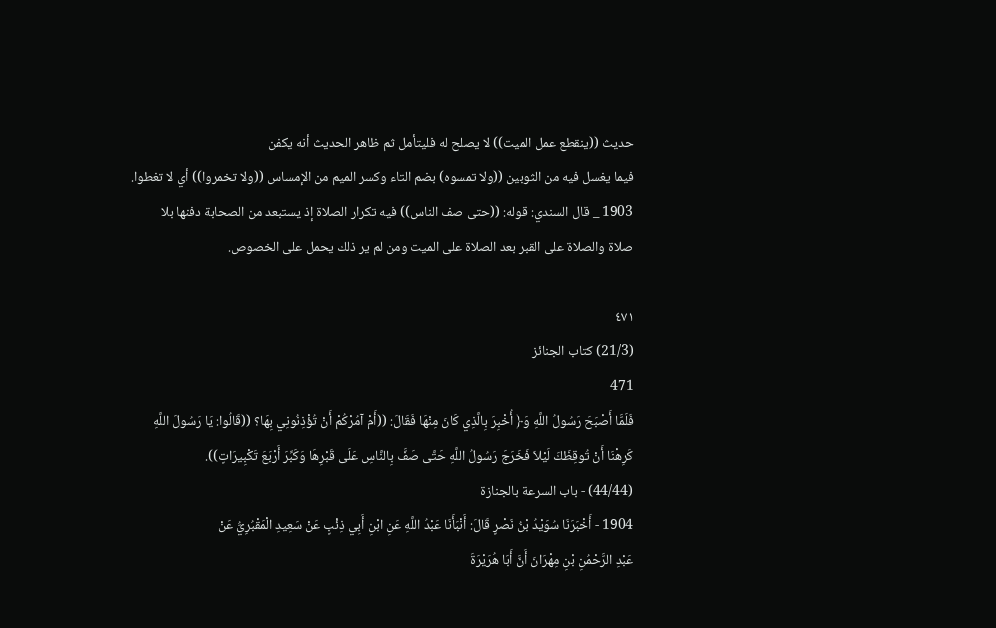حديث ((ينقطع عمل الميت)) لا يصلح له فليتأمل ثم ظاهر الحديث أنه يكفن
فيما يغسل فيه من الثوبين ((ولا تمسوه) بضم التاء وكسر الميم من الإمساس ((ولا تخمروا)) أي لا تغطوا.
1903 _ قال السندي: قوله: ((حتى صف الناس)) فيه تكرار الصلاة إذ يستبعد من الصحابة دفنها بلا
صلاة والصلاة على القبر بعد الصلاة على الميت ومن لم ير ذلك يحمل على الخصوص.

٤٧١
(21/3) كتاب الجنائز
471
فَلَمَّا أَصْبَحَ رَسُولُ اللَّهِ وَ﴿ أُخْبِرَ بِالَّذِي كَانَ مِنْهَا فَقَالَ: ((أَمْ آمُرْكُمْ أَنْ تُؤْذِنُونِي بِهَا؟ ((قَالُوا: يَا رَسُولَ اللَّهِ
كَرِهْنَا أَنْ تُوقِظَكَ لَيْلاَ فَخَرَجَ رَسُولُ اللَّهِ حَتَّى صَفَّ بِالنَّاسِ عَلَى قَبْرِهَا وَكَبِّرَ أَرْبَعَ تَكْبِيرَاتٍ)).
(44/44) - باب السرعة بالجنازة
1904 - أَخْبَرَنَا سُوَيْدُ بْنُ نَصْرٍ قَالَ: أَنْبَأَنَا عَبْدُ اللَّهِ عَنِ ابْنِ أَبِي ذِئْبٍ عَنْ سَعِيدِ الْمَقْبُرِيُّ عَنْ
عَبْدِ الرَّحْمُنِ بْنِ مِهْرَانَ أَنَّ أَبَا هُرَيْرَةَ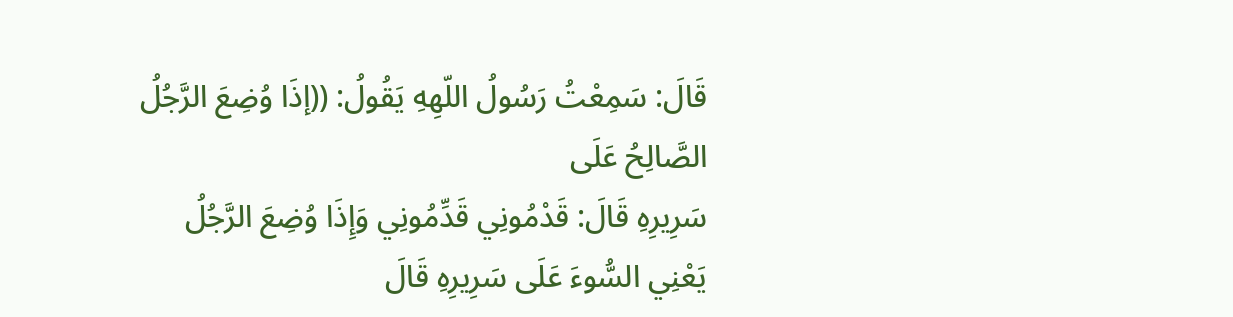قَالَ: سَمِعْتُ رَسُولُ اللّهِهِ يَقُولُ: ((إذَا وُضِعَ الرَّجُلُ الصَّالِحُ عَلَى
سَرِيرِهِ قَالَ: قَدْمُونِي قَدِّمُونِي وَإِذَا وُضِعَ الرَّجُلُ يَعْنِي السُّوءَ عَلَى سَرِيرِهِ قَالَ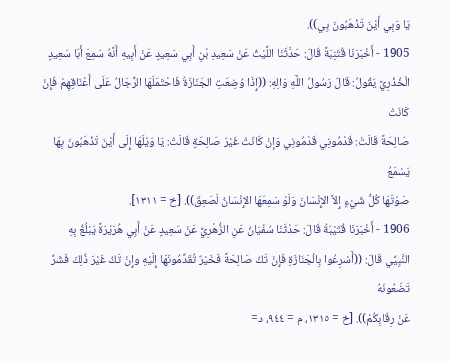يَا وَبِي أَيْنَ تَذْهَبُونَ بِي)).
1905 - أَخْبَرَنَا قُتَنِبَةً قَالَ: حَدَّثَنَا اللَّيْثُ عَنْ سَعِيدِ بْنِ أَبِي سَعِيدٍ عَنْ أَبِيهِ أَنَّهُ سَمِعَ أَبَا سَعِيدٍ
الْخُذْرِيَّ يَقُولُ: قَالَ رَسُولُ اللَّهِ وَالِهِ: ((إِذَا وُضِعَتِ الجَنَازَةُ فَاحْتَمَلَهَا الرُّجَالُ عَلَى أَعْنَاقِهِمْ فَإِنْ كَانَتْ
صَالِحَةً قَالَتْ: قَدْمُونِي قَدْمُونِي وَإنْ كَانَتْ غَيْرَ صَالِحَةٍ قَالَتْ: يَا وَيْلَهَا إِلَى أَيْنَ تَذْهَبُونَ بِهَا يَسْمَعُ
صَوْتَهَا كُلُّ شَيْءٍ إِلاَّ الإِنْسَانَ وَلَوْ سَمِعَهَا الإِنْسَانُ لَصَعِقَ)). [خ = ١٣١١].
1906 - أَخْبَرَنَا قُتَيْبَةُ قَالَ: حَدْثَنَا سُفْيَانُ عَنِ الزُّهْرِيِّ عَنْ سَعِيدٍ عَنْ أَبِي هُرَيْرَةً يَبْلُغُ بِهِ
النَّبِيِّي قَالَ: ((أَسْرِعُوا بِالْجَنَازَةِ فَإِنْ تَكُ صَالِحَةً فَخَيْرٌ تُقَدِّمُونَهَا إِلَيْهِ وإِنْ تَكُ غَيْرَ ذُلِكَ فَشَرِّ تَضَعُونَهُ
عَنْ رِقَابِكُمْ)). [خ = ١٣١٥، م = ٩٤٤، د=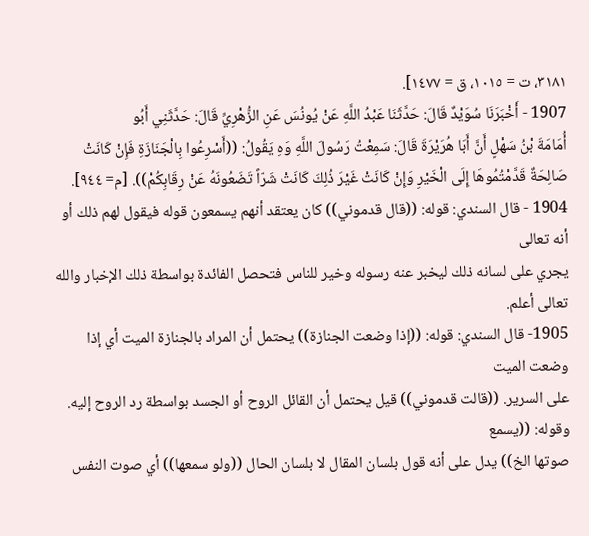٣١٨١، ت = ١٠١٥، ق = ١٤٧٧].
1907 - أَخْبَرَنَا سُوَيْدٌ قَالَ: حَدَّثَنَا عَبْدُ اللَّهِ عَنْ يُونُسَ عَنِ الزُّهْرِيِّ قَالَ: حَدَّثَنِي أَبُو
أُمَامَةَ بْنُ سَهْلٍ أَنَّ أَبَا هُرَيْرَةَ قَالَ: سَمِعْتُ رَسُولَ اللَّهِ وَهِ يَقُولُ: ((أَسْرِعُوا بِالْجَنَازَةِ فَإِنْ كَانَتْ
صَالِحَةٌ قَدَّمْتُمُوهَا إِلَى الْخَيْرِ وَإِنْ كَانَتْ غَيْرَ ذُلِكَ كَانَتْ شَرّاً تَضَعُونَهُ عَنْ رِقَابِكُمْ)). [م= ٩٤٤].
1904 - قال السندي: قوله: ((قال قدموني)) كان يعتقد أنهم يسمعون قوله فيقول لهم ذلك أو أنه تعالى
يجري على لسانه ذلك ليخبر عنه رسوله وخير للناس فتحصل الفائدة بواسطة ذلك الإخبار والله تعالى أعلم.
1905- قال السندي: قوله: ((إذا وضعت الجنازة)) يحتمل أن المراد بالجنازة الميت أي إذا وضعت الميت
على السرير. ((قالت قدموني)) قيل يحتمل أن القائل الروح أو الجسد بواسطة رد الروح إليه. وقوله: ((يسمع
صوتها الخ)) يدل على أنه قول بلسان المقال لا بلسان الحال ((ولو سمعها)) أي صوت النفس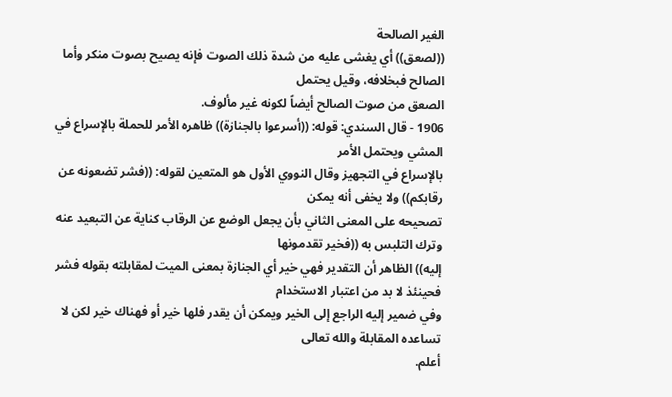الغير الصالحة
((لصعق)) أي يغشى عليه من شدة ذلك الصوت فإنه يصيح بصوت منكر وأما الصالح فبخلافه، وقيل يحتمل
الصعق من صوت الصالح أيضاً لكونه غير مألوف.
1906 - قال السندي: قوله: ((أسرعوا بالجنازة)) ظاهره الأمر للحملة بالإسراع في المشي ويحتمل الأمر
بالإسراع في التجهيز وقال النووي الأول هو المتعين لقوله: ((فشر تضعونه عن رقابكم)) ولا يخفى أنه يمكن
تصحيحه على المعنى الثاني بأن يجعل الوضع عن الرقاب كناية عن التبعيد عنه وترك التلبس به ((فخير تقدمونها
إليه)) الظاهر أن التقدير فهي خير أي الجنازة بمعنى الميت لمقابلته بقوله فشر فحينئذ لا بد من اعتبار الاستخدام
وفي ضمير إليه الراجع إلى الخير ويمكن أن يقدر فلها خير أو فهناك خير لكن لا تساعده المقابلة والله تعالى
أعلم.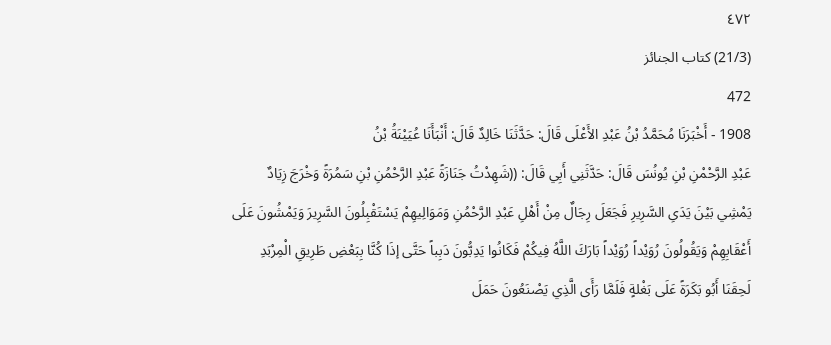٤٧٢
(21/3) كتاب الجنائز
472
1908 - أَخْبَرَنَا مُحَمَّدُ بْنُ عَبْدِ الأَعْلَى قَالَ: حَدَّثَنَا خَالِدٌ قَالَ: أَنْبَأَنَا عُيَيْنَةُ بْنُ
عَبْدِ الرَّحْمْنِ بْنِ يُونُسَ قَالَ: حَدَّثَنِي أَبِي قَالَ: ((شَهِدْتُ جَنَازَةً عَبْدِ الرَّحْمُنِ بْنِ سَمُرَةً وَخْرَجَ زِيَادٌ
يَمْشِي بَيْنَ يَدَىِ السَّرِيرِ فَجَعَلَ رِجَالٌ مِنْ أَهْلِ عَبْدِ الرَّحْمُنِ وَمَوَالِيهِمْ يَسْتَقْبِلُونَ السَّرِيرَ وَيَمْشُونَ عَلَى
أَعْقَابِهِمْ وَيَقُولُونَ رُوَيْداً رُوَيْداً بَارَكَ اللَّهُ فِيكُمْ فَكَانُوا يَدِبُّونَ دَبِباً حَتَّى إذَا كُنَّا بِبَعْضِ طَرِيقِ الْمِرْبَدِ
لَحِقَنَا أَبُو بَكَرَةً عَلَى بَغْلةٍ فَلَمَّا رَأَى الَّذِي يَصْنَعُونَ حَمَلَ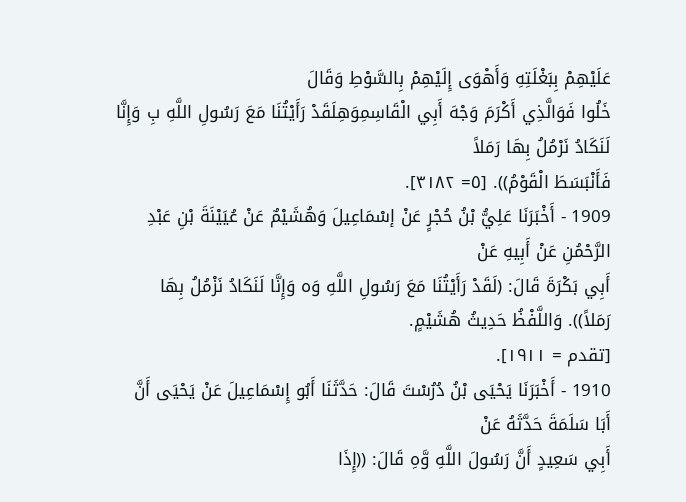عَلَيْهِمْ بِبَغْلَتِهِ وَأَهْوَى إِلَيْهِمْ بِالسَّوْطِ وَقَالَ
خَلُوا فَوَالَّذِي أَكْرَمَ وَجْهَ أَبِي الْقَاسِمِوَهِلَقَدْ رَأَيْتُنَا مَعَ رَسُولِ اللَّهِ بِ وَإِنَّا لَنَكَادُ نَرْمُلُ بِهَا رَمَلاً
فَأَنْبَسَطَ الْقَوْمُ)). [٥= ٣١٨٢].
1909 - أَخْبَرَنَا عَلِيُّ بْنُ حُجْرٍ عَنْ إسْمَاعِيلَ وَهُشَيْمٌ عَنْ عُيَيْنَةَ بْنِ عَبْدِ الرَّحْمُنِ عَنْ أَبِيهِ عَنْ
أَبِي بَكْرَةَ قَالَ: (لَقَدْ رَأَيْتُنَا مَعَ رَسُولِ اللَّهِ وَه وَإِنَّا لَنَكَادُ نَزْمُلُ بِهَا رَمَلاً)). وَاللَّفْظُ حَدِيثُ هُشَيْمٍ.
[تقدم = ١٩١١].
1910 - أَخْبَرَنَا يَحْيَى بْنُ دُرُسْتَ قَالَ: حَدَّثَنَا أَبُو إِسْمَاعِيلَ عَنْ يَحْيَى أَنَّ أَبَا سَلَمَةَ حَدَّثَهُ عَنْ
أَبِي سَعِيدٍ أَنَّ رَسُولَ اللَّهِ وَّهِ قَالَ: ((إِذَا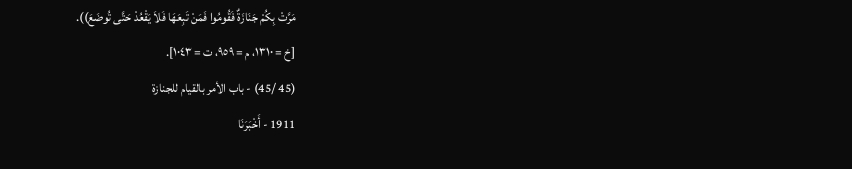مَرَّتْ بِكُمْ جَنَازَةٌ فَقُومُوا فَمَنْ تَبِعَهَا فَلاَ يَقْعُدْ حَتَّى تُوضَعَ)).
[خ = ١٣١٠، م = ٩٥٩، ت = ١٠٤٣].
(45 /45) - باب الأمر بالقيام للجنازة
1911 - أَخْبَرَنَا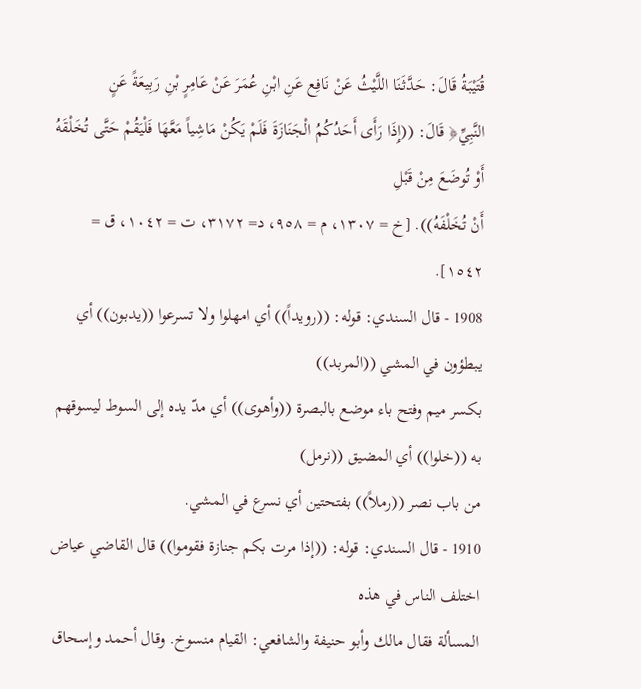قُتَيْبَةُ قَالَ: حَدَّثَنَا اللَّيْثُ عَنْ نَافِع عَنِ ابْنِ عُمَرَ عَنْ عَامِرٍ بْنِ رَبِيعَةً عَنٍ
النَّبِيِّ﴿ قَالَ: ((إِذَا رَأَى أَحَدُكُمُ الْجَنَازَةَ فَلَمْ يَكُنْ مَاشِياً مَعَّهَا فَلْيَقُمْ حَتَّى تُخَلْقَهُ أَوْ تُوضَعَ مِنْ قَبْلِ
أَنْ تُخَلْفَهُ)). [خ = ١٣٠٧، م = ٩٥٨، د= ٣١٧٢، ت = ١٠٤٢، ق = ١٥٤٢].
1908 - قال السندي: قوله: ((رويداً)) أي امهلوا ولا تسرعوا ((يدبون)) أي يبطؤون في المشي ((المربد))
بكسر ميم وفتح باء موضع بالبصرة ((وأهوى)) أي مدّ يده إلى السوط ليسوقهم به ((خلوا)) أي المضيق ((نرمل)
من باب نصر ((رملاً)) بفتحتين أي نسرع في المشي.
1910 - قال السندي: قوله: ((إذا مرت بكم جنازة فقوموا)) قال القاضي عياض اختلف الناس في هذه
المسألة فقال مالك وأبو حنيفة والشافعي: القيام منسوخ. وقال أحمد وإسحاق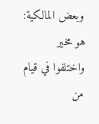وبعض المالكية: هو مخير
واختلفوا في قيام من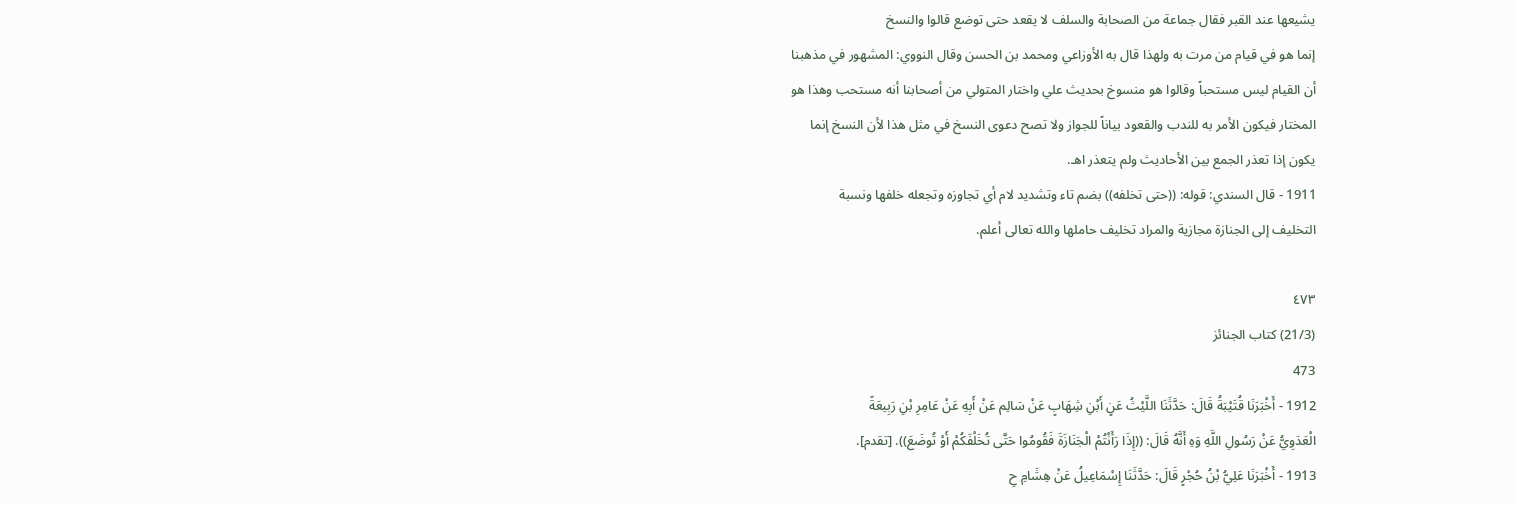يشيعها عند القبر فقال جماعة من الصحابة والسلف لا يقعد حتى توضع قالوا والنسخ
إنما هو في قيام من مرت به ولهذا قال به الأوزاعي ومحمد بن الحسن وقال النووي: المشهور في مذهبنا
أن القيام ليس مستحباً وقالوا هو منسوخ بحديث علي واختار المتولي من أصحابنا أنه مستحب وهذا هو
المختار فيكون الأمر به للندب والقعود بياناً للجواز ولا تصح دعوى النسخ في مثل هذا لأن النسخ إنما
یکون إذا تعذر الجمع بين الأحاديث ولم يتعذر اهـ.
1911 - قال السندي: قوله: ((حتى تخلفه)) بضم تاء وتشديد لام أي تجاوزه وتجعله خلفها ونسبة
التخليف إلى الجنازة مجازية والمراد تخليف حاملها والله تعالى أعلم.

٤٧٣
(21/3) كتاب الجنائز
473
1912 - أَخْبَرَنَا قُتَيْبَةُ قَالَ: حَدَّثَنَا اللَّيْثُ عَنٍ أَبْنِ شِهَابٍ عَنْ سَالِم عَنْ أَبِهِ عَنْ عَامِرِ بْنِ رَبِيعَةً
الْعَدَوِيُّ عَنْ رَسُولِ اللَّهِ وَهِ أَنَّهُ قَالَ: ((إِذَا رَأَنْتُمْ الْجَنَازَةَ فَقُومُوا حَتَّى تُخَلْفَكُمْ أَوْ تُوضَعَ)). [تقدم].
1913 - أَخْبَرَنَا عَلِيُّ بْنُ حُجْرٍ قَالَ: حَدَّثَنَا إِسْمَاعِيلُ عَنْ هِشَامِ حِ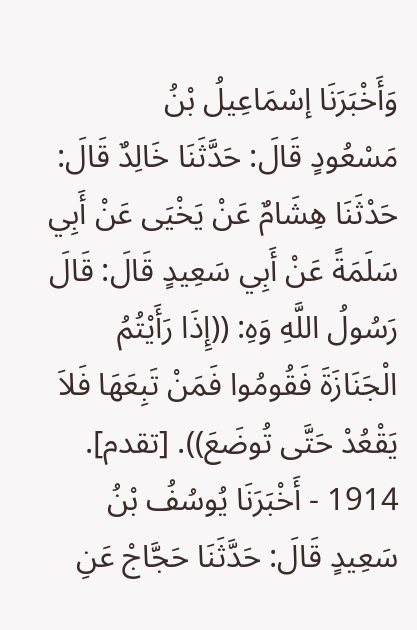وَأَخْبَرَنَا إسْمَاعِيلُ بْنُ
مَسْعُودٍ قَالَ: حَدَّثَنَا خَالِدٌ قَالَ: حَدْثَنَا هِشَامٌ عَنْ يَخْيَى عَنْ أَبِي سَلَمَةً عَنْ أَبِي سَعِيدٍ قَالَ: قَالَ
رَسُولُ اللَّهِ وَهِ: ((إِذَا رَأَيْتُمُ الْجَنَازَةَ فَقُومُوا فَمَنْ تَبِعَهَا فَلاَ يَقْعُدْ حَتَّى تُوضَعَ)). [تقدم].
1914 - أَخْبَرَنَا يُوسُفُ بْنُ سَعِيدٍ قَالَ: حَدَّثَنَا حَجَّاجْ عَنِ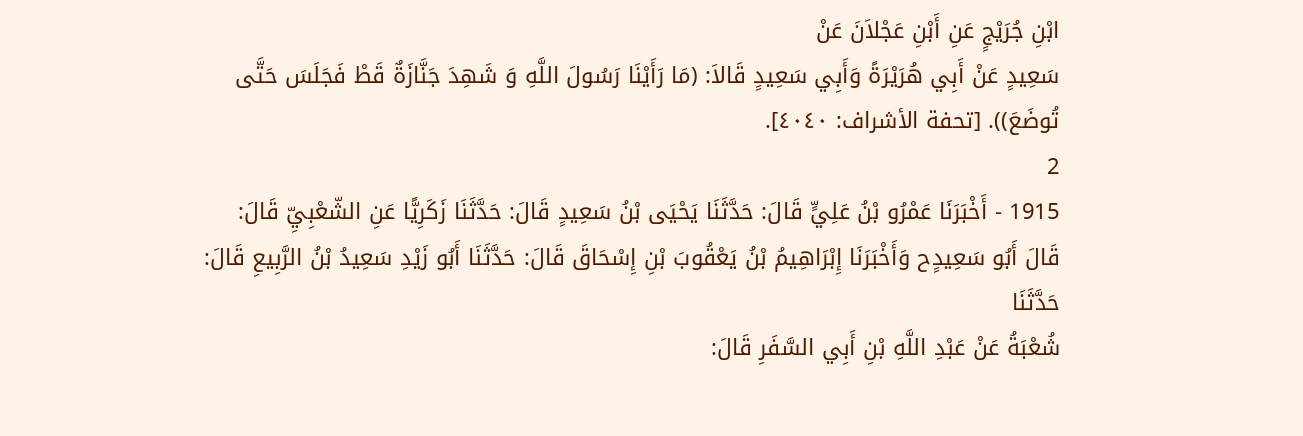ابْنِ جُرَيْجٍ عَنِ أَبْنِ عَجْلاَنَ عَنْ
سَعِيدٍ عَنْ أَبِي هُرَيْرَةً وَأَبِي سَعِيدٍ قَالاَ: (مَا رَأَيْنَا رَسُولَ اللَّهِ وَ شَهِدَ جَنَّازَةٌ قَطْ فَجَلَسَ حَتَّى
تُوضَعَ)). [تحفة الأشراف: ٤٠٤٠].
2
1915 - أَخْبَرَنَا عَمْرُو بْنُ عَلِيٍّ قَالَ: حَدَّثَنَا يَحْيَى بْنُ سَعِيدٍ قَالَ: حَدَّثَنَا زَكَرِيًّا عَنِ الشّعْبِيِّ قَالَ:
قَالَ أَبُو سَعِيدٍح وَأَخْبَرَنَا إِبْرَاهِيمُ بْنُ يَعْقُوبَ بْنِ إِسْحَاقَ قَالَ: حَدَّثَنَا أَبُو زَيْدِ سَعِيدُ بْنُ الرَّبِيعِ قَالَ: حَدَّثَنَا
شُعْبَةُ عَنْ عَبْدِ اللَّهِ بْنِ أَبِي السَّفَرِ قَالَ: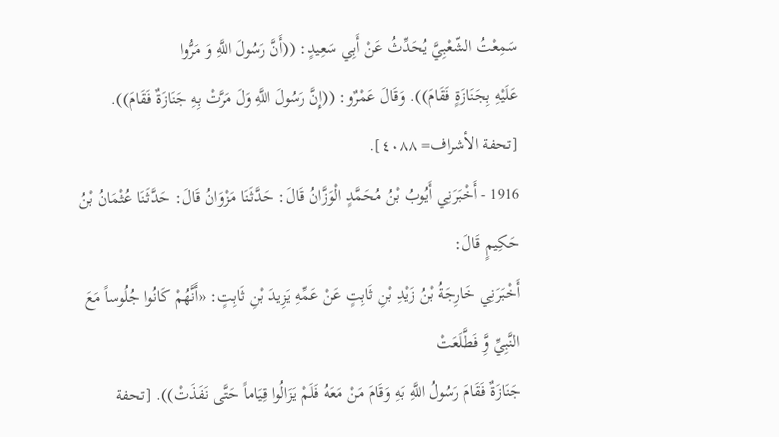سَمِعْتُ الشّعْبِيَّ يُحَدِّثُ عَنْ أَبِي سَعِيدٍ: ((أَنَّ رَسُولَ اللَّهِ وَ مَرُّوا
عَلَيْهِ بِجَنَازَةٍ فَقَامَ)). وَقَالَ عَمْرٌو: ((إِنَّ رَسُولَ اللَّهِ وَلَ مَرَّتْ بِهِ جَنَازَةٌ فَقَامَ)). [تحفة الأشراف= ٤٠٨٨].
1916 - أَخْبَرَنِي أَيُوبُ بْنُ مُحَمَّدٍ الْوَزَّانُ قَالَ: حَدَّثَنَا مَزْوَانُ قَالَ: حَدَّثَنَا عُثْمَانُ بْنُ حَكِيمٍ قَالَ:
أَخْبَرَنِي خَارِجَةُ بْنُ زَيْدِ بْنِ ثَابِتٍ عَنْ عَمِّهِ يَزِيدَ بْنِ ثَابِتٍ: «أَنَّهُمْ كَانُوا جُلُوساً مَعَ النَّبِيِّ وَِّ فَطَّلَعَتْ
جَنَازَةٌ فَقَامَ رَسُولُ اللَّهِ بَهِ وَقَامَ مَنْ مَعَهُ فَلَمْ يَزَالُوا قِيَاماً حَتَّى نَفَذَتْ)). [تحفة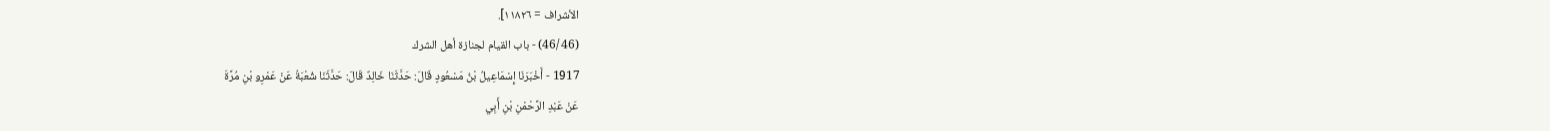الأشراف = ١١٨٢٦].
(46 /46) - باب القيام لجنازة أهل الشرك
1917 - أَخْبَرَنَا إِسْمَاعِيلُ بْنُ مَسْعُودٍ قَالَ: حَدَّثَنَا خَالِدٌ قَالَ: حَدَّثَنَا شُعْبَةُ عَنْ عَمْرِو بْنِ مُرَّةَ
عَنْ عَبْدِ الرَّحْمْنِ بْنِ أَبِي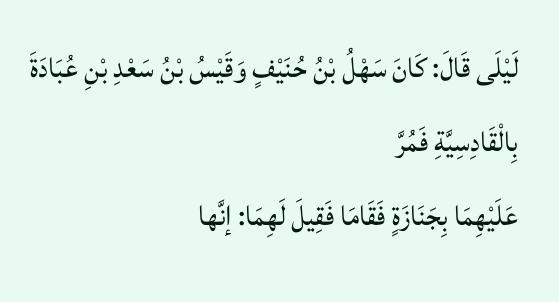لَيْلَى قَالَ: كَانَ سَهْلُ بْنُ حُنَيْفٍ وَقَيْسُ بْنُ سَعْدِ بْنِ عُبَادَةَ بِالْقَادِسِيَّةِ فَمُرَّ
عَلَيْهِمَا بِجَنَازَةٍ فَقَامَا فَقِيلَ لَهِمَا: إنَّها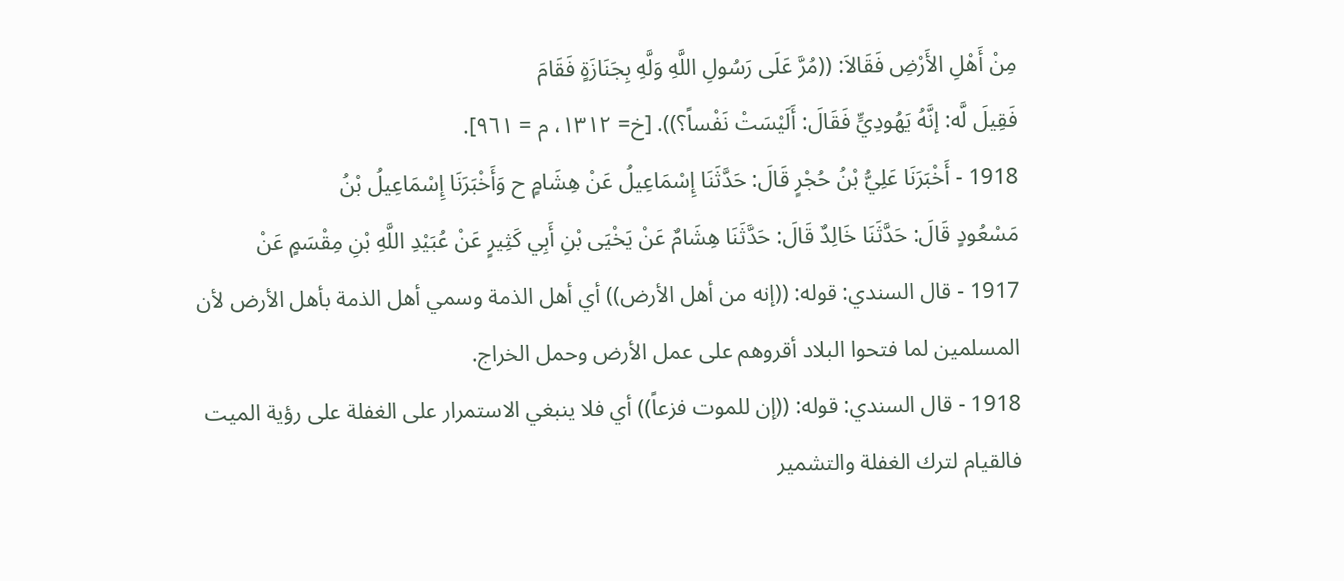مِنْ أَهْلِ الأَرْضِ فَقَالاَ: ((مُرَّ عَلَى رَسُولِ اللَّهِ وَلَّهِ بِجَنَازَةٍ فَقَامَ
فَقِيلَ لَّه: إنَّهُ يَهُودِيٍّ فَقَالَ: أَلَيْسَتْ نَفْساً؟)). [خ= ١٣١٢، م = ٩٦١].
1918 - أَخْبَرَنَا عَلِيُّ بْنُ حُجْرٍ قَالَ: حَدَّثَنَا إِسْمَاعِيلُ عَنْ هِشَامٍ ح وَأَخْبَرَنَا إِسْمَاعِيلُ بْنُ
مَسْعُودٍ قَالَ: حَدَّثَنَا خَالِدٌ قَالَ: حَدَّثَنَا هِشَامٌ عَنْ يَخْيَى بْنِ أَبِي كَثِيرٍ عَنْ عُبَيْدِ اللَّهِ بْنِ مِقْسَمٍ عَنْ
1917 - قال السندي: قوله: ((إنه من أهل الأرض)) أي أهل الذمة وسمي أهل الذمة بأهل الأرض لأن
المسلمين لما فتحوا البلاد أقروهم على عمل الأرض وحمل الخراج.
1918 - قال السندي: قوله: ((إن للموت فزعاً)) أي فلا ينبغي الاستمرار على الغفلة على رؤية الميت
فالقيام لترك الغفلة والتشمير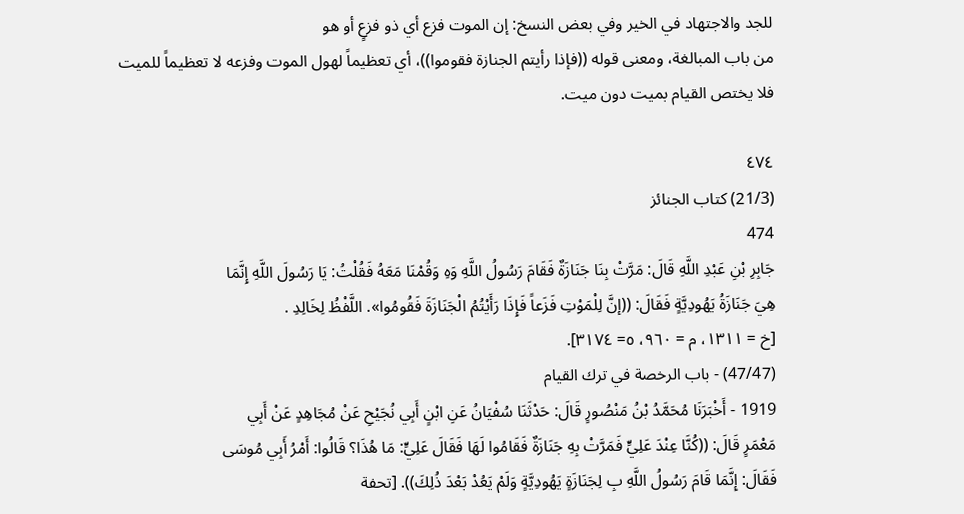للجد والاجتهاد في الخير وفي بعض النسخ: إن الموت فزع أي ذو فزعٍ أو هو
من باب المبالغة، ومعنى قوله ((فإذا رأيتم الجنازة فقوموا))، أي تعظيماً لهول الموت وفزعه لا تعظيماً للميت
فلا يختص القيام بميت دون ميت.

٤٧٤
(21/3) كتاب الجنائز
474
جَابِرِ بْنِ عَبْدِ اللَّهِ قَالَ: مَرَّتْ بِنَا جَنَازَةٌ فَقَامَ رَسُولُ اللَّهِ وَهِ وَقُمْنَا مَعَهُ فَقُلْتُ: يَا رَسُولَ اللَّهِ إِنَّمَا
هِيَ جَنَازَةُ يَهُودِيَّةٍ فَقَالَ: ((إنَّ لِلْمَوْتِ فَزَعاً فَإِذَا رَأَيْتُمُ الْجَنَازَةَ فَقُومُوا». اللَّفْظُ لِخَالِدِ .
[خ = ١٣١١، م = ٩٦٠، ٥= ٣١٧٤].
(47/47) - باب الرخصة في ترك القيام
1919 - أَخْبَرَنَا مُحَمَّدُ بْنُ مَنْصُورٍ قَالَ: حَدْثَنَا سُفْيَانُ عَنِ ابْنٍ أَبِي نُجَيْحِ عَنْ مُجَاهِدٍ عَنْ أَبِي
مَعْمَرٍ قَالَ: ((كُنَّا عِنْدَ عَلِيٍّ فَمَرَّتْ بِهِ جَنَازَةٌ فَقَامُوا لَهَا فَقَالَ عَلِيٍّ: مَا هُذَا؟ قَالُوا: أَمْرُ أَبِي مُوسَى
فَقَالَ: إِنَّمَا قَامَ رَسُولُ اللَّهِ بِ لِجَنَازَةٍ يَهُودِيَّةٍ وَلَمْ يَعُدْ بَعْدَ ذُلِكَ)). [تحفة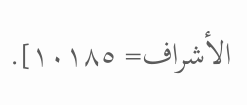الأشراف= ١٠١٨٥].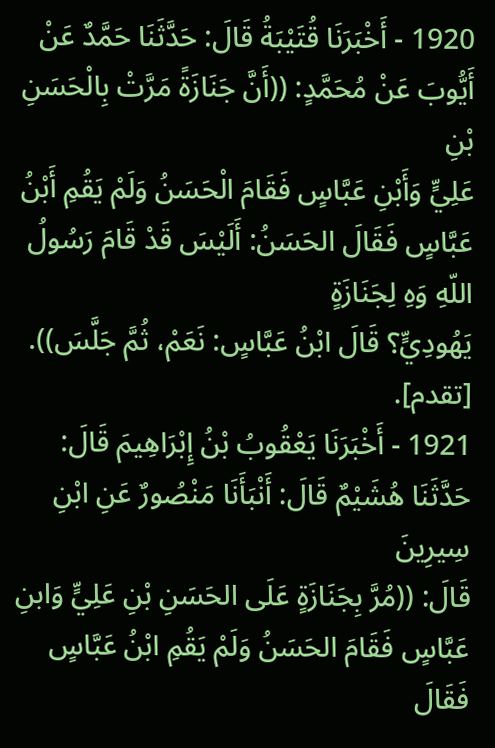1920 - أَخْبَرَنَا قُتَيْبَةُ قَالَ: حَدَّثَنَا حَمَّدٌ عَنْ أَيُّوبَ عَنْ مُحَمَّدٍ: ((أَنَّ جَنَازَةً مَرَّتْ بِالْحَسَنِ بْنِ
عَلِيٍّ وَأَبْنِ عَبَّاسٍ فَقَامَ الْحَسَنُ وَلَمْ يَقُمِ أَبْنُ عَبَّاسٍ فَقَالَ الحَسَنُ: أَلَيْسَ قَدْ قَامَ رَسُولُ اللّهِ وَهِ لِجَنَازَةٍ
يَهُودِيٍّ؟ قَالَ ابْنُ عَبَّاسٍ: نَعَمْ، ثُمَّ جَلَّسَ)). [تقدم].
1921 - أَخْبَرَنَا يَعْقُوبُ بْنُ إِبْرَاهِيمَ قَالَ: حَدَّثَنَا هُشَيْمٌ قَالَ: أَنْبَأَنَا مَنْصُورٌ عَنِ ابْنِ سِيرِينَ
قَالَ: ((مُرَّ بِجَنَازَةٍ عَلَى الحَسَنِ بْنِ عَلِيٍّ وَابنِ عَبَّاسٍ فَقَامَ الحَسَنُ وَلَمْ يَقُمِ ابْنُ عَبَّاسٍ فَقَالَ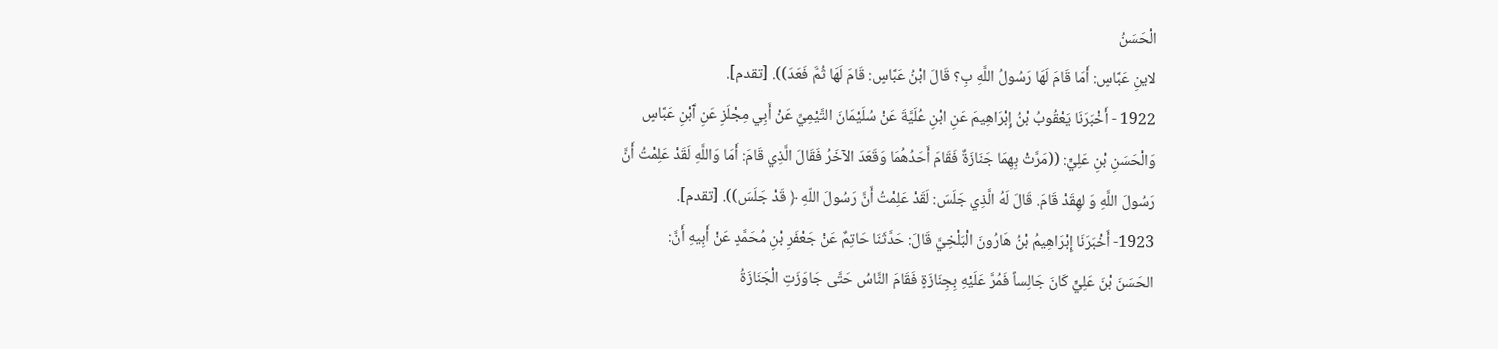الْحَسَنُ
لاينِ عَبَّاسٍ: أَمَا قَامَ لَهَا رَسُولُ اللَّهِ بِ؟ قَالَ ابْنُ عَبَّاسٍ: قَامَ لَهَا ثُمَّ فَعَدَ)). [تقدم].
1922 - أَخْبَرَنَا يَعْقُوبُ بْنُ إِبْرَاهِيمَ عَنِ ابْنِ عُلَيَّةَ عَنْ سُلَيْمَانَ التَّيْمِيِّ عَنْ أَبِي مِجْلَزِ عَنِ آَبْنِ عَبَّاسٍ
وَالْحَسَنِ بْنِ عَلِيٍّ: ((مَرَّتْ بِهِمَا جَنَازَةٌ فَقَامَ أَحَدُهُمَا وَقَعَدَ الآخَرُ فَقَالَ الَّذِي قَامَ: أَمَا وَاللَّهِ لَقَدْ عَلِمْتُ أَنَّ
رَسُولَ اللَّهِ وَ لهِقَدْ قَامَ. قَالَ لَهُ الَّذِي جَلَسَ: لَقَدْ عَلِمْتُ أَنَّ رَسُولَ اللّهِ ﴿ قَدْ جَلَسَ)). [تقدم].
1923- أَخْبَرَنَا إِبْرَاهِيمُ بْنُ هَارُونَ الْبَلْخِيَّ قَالَ: حَدَّثَنَا حَاتِمٌ عَنْ جَعْفَرِ بْنِ مُحَمَّدٍ عَنْ أَبِيهِ أَنَّ:
الحَسَنَ بْنَ عَلِيٍّ كَانَ جَالِساً فَمُرَّ عَلَيْهِ بِجِنَازَةٍ فَقَامَ النَّاسُ حَتَّى جَاوَزَتِ الْجَنَازَةُ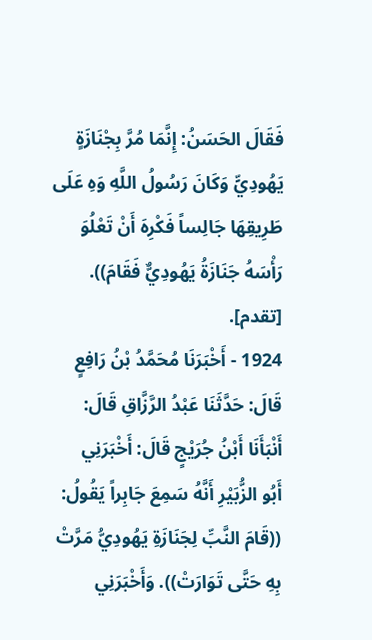فَقَالَ الحَسَنُ: إِنَّمَا مُرَّ بِجْنَازَةٍ
يَهُودِيٍّ وَكَانَ رَسُولُ اللَّهِ وَهِ عَلَى طَرِيقِهَا جَالِساً فَكْرِهَ أَنْ تَعْلُوَ رَأْسَهُ جَنَازَةُ يَهُودِيٌّ فَقَامَ)). [تقدم].
1924 - أَخْبَرَنَا مُحَمَّدُ بْنُ رَافِعٍ قَالَ: حَدَّثَنَا عَبْدُ الرَّزَّاقِ قَالَ: أَنْبَأَنَا أَبْنُ جُرَيْجٍ قَالَ: أَخْبَرَنِي
أَبُو الزُّبَيْرِ أَنَّهُ سَمِعَ جَابِراً يَقُولُ: ((قَامَ النَّبِّ لِجَنَازَةِ يَهُودِيُّ مَرَّتْ بِهِ حَتَّى تَوَارَتْ)). وَأَخْبَرَنِي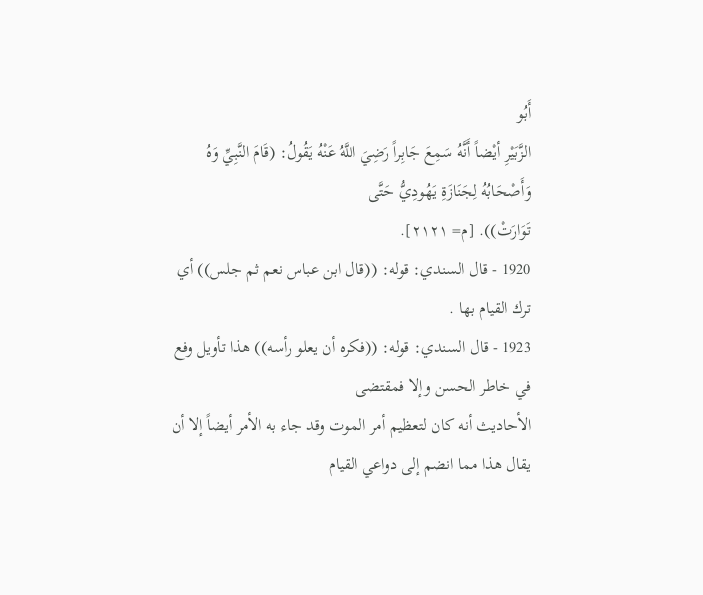أَبُو
الزَّبَيْرِ أيْضاً أَنَّهُ سَمِعَ جَابِراً رَضِيَ اللَّهُ عَنْهُ يَقُولُ: (قَامَ النَّبِيِّ وَهُ وَأَصْحَابُهُ لِجَنَازَةِ يَهُودِيُّ حَتَّى
تَوَارَتْ)). [م= ٢١٢١].
1920 - قال السندي: قوله: ((قال ابن عباس نعم ثم جلس)) أي ترك القيام بها .
1923 - قال السندي: قوله: ((فكره أن يعلو رأسه)) هذا تأويل وفع في خاطر الحسن وإلا فمقتضى
الأحاديث أنه كان لتعظيم أمر الموت وقد جاء به الأمر أيضاً إلا أن يقال هذا مما انضم إلى دواعي القيام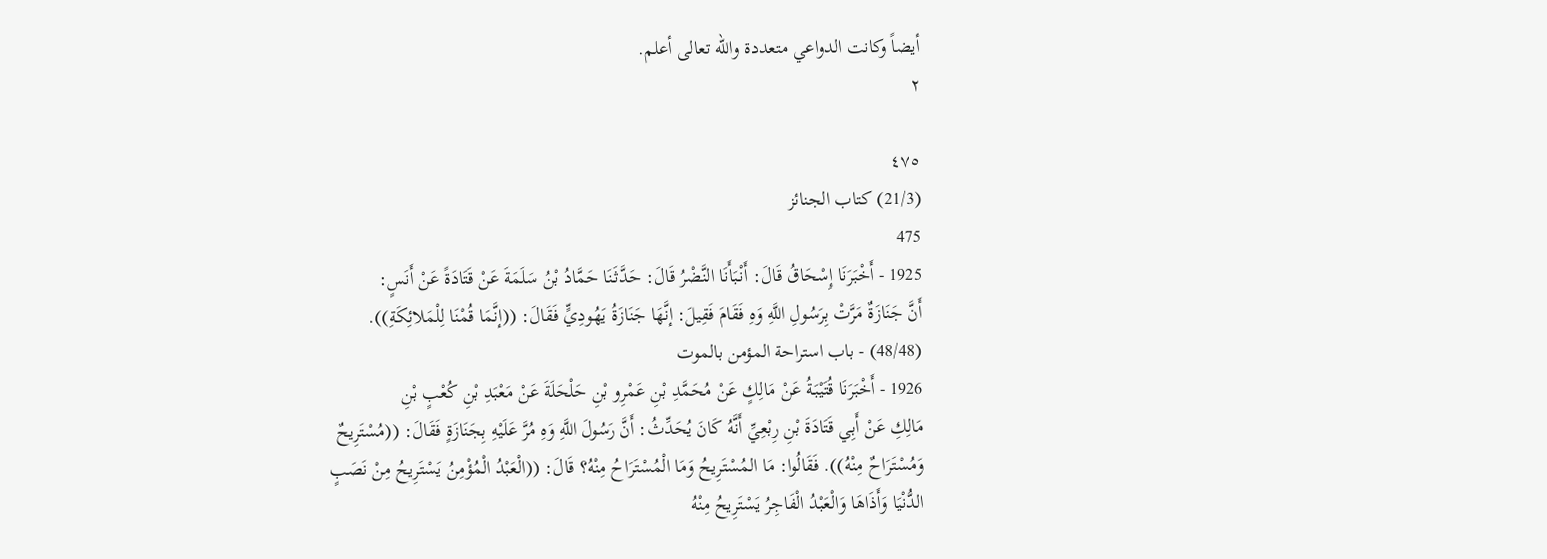أيضاً وكانت الدواعي متعددة والله تعالى أعلم.
٢

٤٧٥
(21/3) كتاب الجنائز
475
1925 - أَخْبَرَنَا إِسْحَاقُ قَالَ: أَنْبَأَنَا النَّضْرُ قَالَ: حَدَّثَنَا حَمَّادُ بْنُ سَلَمَةَ عَنْ قَتَادَةً عَنْ أَنَسٍ:
أَنَّ جَنَازَةٌ مَرَّتْ بِرَسُولِ اللَّهِ وَهِ فَقَامَ فَقِيلَ: إنَّهَا جَنَازَةُ يَهُودِيٍّ فَقَالَ: ((إنَّمَا قُمْنَا لِلْمَلائِكَةِ)).
(48/48) - باب استراحة المؤمن بالموت
1926 - أَخْبَرَنَا قُتَيْبَةُ عَنْ مَالِكٍ عَنْ مُحَمَّدِ بْنِ عَمْرِو بْنِ حَلْحَلَةَ عَنْ مَعْبَدِ بْنِ كُعْبٍ بْنِ
مَالِكِ عَنْ أَبِي قَتَادَةَ بْنِ رِبْعِيِّ أَنَّهُ كَانَ يُحَدِّثُ: أَنَّ رَسُولَ اللَّهِ وَهِ مُرَّ عَلَيْهِ بِجَنَازَةٍ فَقَالَ: ((مُسْتَرِيحٌ
وَمُسْتَرَاحٌ مِنْهُ)). فَقَالُوا: مَا المُسْتَرِيحُ وَمَا الْمُسْتَرَاحُ مِنْهُ؟ قَالَ: ((الْعَبْدُ الْمُؤْمِنُ يَسْتَرِيحُ مِنْ نَصَبٍ
الدُّنْيَا وَأَذَاهَا وَالْعَبْدُ الْفَاجِرُ يَسْتَرِيحُ مِنْهُ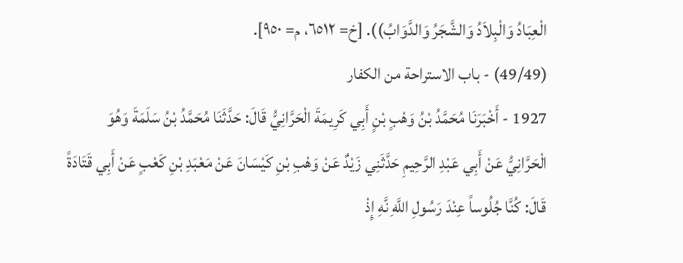الْعِبَادُ وَالْبِلاَدُ وَالشَّجَرُ وَالدَّوَابُ)). [خ= ٦٥١٢، م= ٩٥٠].
(49/49) - باب الاستراحة من الكفار
1927 - أَخْبَرَنَا مُحَمَّدُ بْنُ وَهْبٍ بْنٍ أَبِي كَرِيمَةَ الْحَرَّانِيُّ قَالَ: حَدَّثَنَا مُحَمَّدُ بْنُ سَلَمَةَ وَهُوَ
الْحَرَّانِيُّ عَنْ أَبِي عَبْدِ الرَّحِيمِ حَدَّثَنِي زَيْدٌ عَنْ وَهْبِ بْنِ كَيْسَانَ عَنْ مَعْبَدِ بْنِ كَعْبٍ عَنْ أَبِي قَتَادَةً
قَالَ: كُنَّا جُلُوساً عِنْدَ رَسُولِ اللَّهِ نَّهِ إِذْ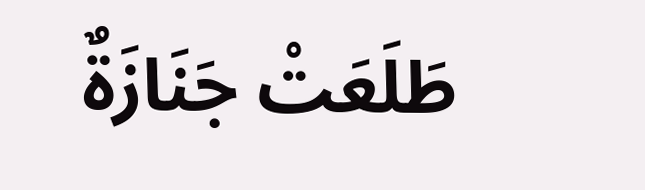طَلَعَتْ جَنَازَةٌ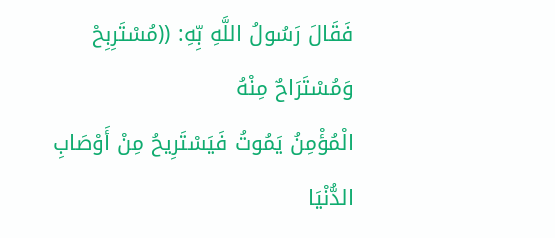فَقَالَ رَسُولُ اللَّهِ بِّهِ: ((مُسْتَرِبِحْ وَمُسْتَرَاحٌ مِنْهُ
الْمُؤْمِنُ يَمُوتُ فَيَسْتَرِيحُ مِنْ أَوْصَابِ الدُّنْيَا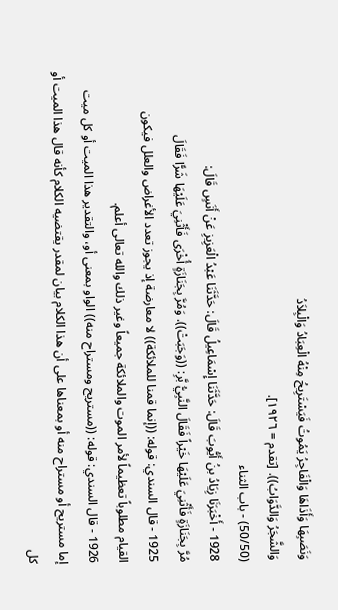وَنَصَبِهَا وَأَذَاهَا وَالْفَاجِرُ يَمُوتُ فَيَسْتَرِيحُ مِنْهُ الْعِبَادُ وَالْبِلاَدُ
وَالشَّجَرُ وَالدَّوَابُ)). [تقدم = ١٩٢٦].
(50/50) - باب الثناء
1928 - أَخْبَرَنَا زِيَادُ بنُ أَيُّوبَ قَالَ: حَدَّثَنَا إِسْمَاعِيلُ قَالَ: حَدَّثَنَا عَبْدُ الْعَزِيزِ عَنْ أَنَسٍ قَالَ:
مُرَّ بِجَنَازَةٍ فَأَثْنِيَ عَلَيْهَا خَيْراً فَقَالَ النَّبِيُّ بَّرِ: ((وَجَبَتْ)). وَمُرَّ بِجَنَازَةٍ أُخْرَى فَأَثْنِيَ عَلَيْهَا شَرًّا فَقَالَ
1925 - قال السندي: قوله: ((إنما قمنا للملائكة)) لا معارضة إذ يجوز تعدد الأغراض والعلل فيكون
القيام مطلوباً تعظيماً لأمر الموت والملائكة جميعاً وغير ذلك والله تعالى أعلم.
1926 - قال السندي: قوله: ((مستريح ومستراح منه)) الواو بمعنى أو، والتقدير هذا الميت أو كل ميت
إما مستريح أو مستراح منه أو بمعناها على أن هذا الكلام بيان لمقدر يقتضيه الكلام كأنه قال هذا الميت أو
كل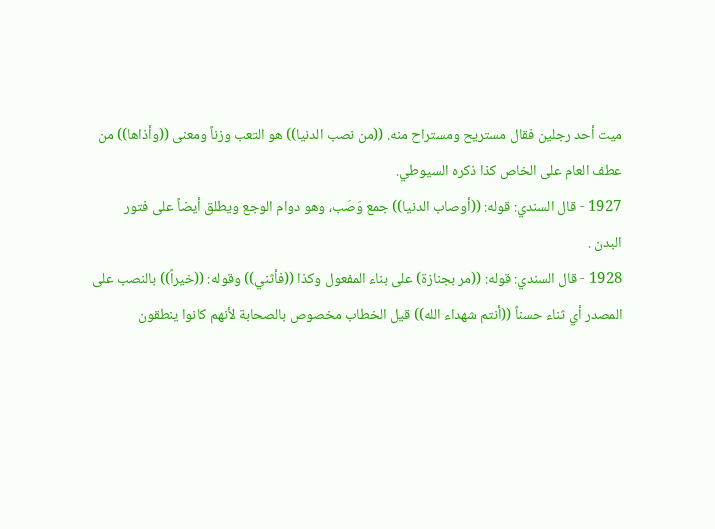ميت أحد رجلين فقال مستريح ومستراح منه. ((من نصب الدنيا)) هو التعب وزناً ومعنى ((وأذاها)) من
عطف العام على الخاص كذا ذكره السيوطي.
1927 - قال السندي: قوله: ((أوصاب الدنيا)) جمع وَصَب، وهو دوام الوجع ويطلق أيضاً على فتور
البدن .
1928 - قال السندي: قوله: ((مر بجنازة) على بناء المفعول وكذا ((فأثني)) وقوله: ((خيراً)) بالنصب على
المصدر أي ثناء حسناً ((أنتم شهداء الله)) قيل الخطاب مخصوص بالصحابة لأنهم كانوا ينطقون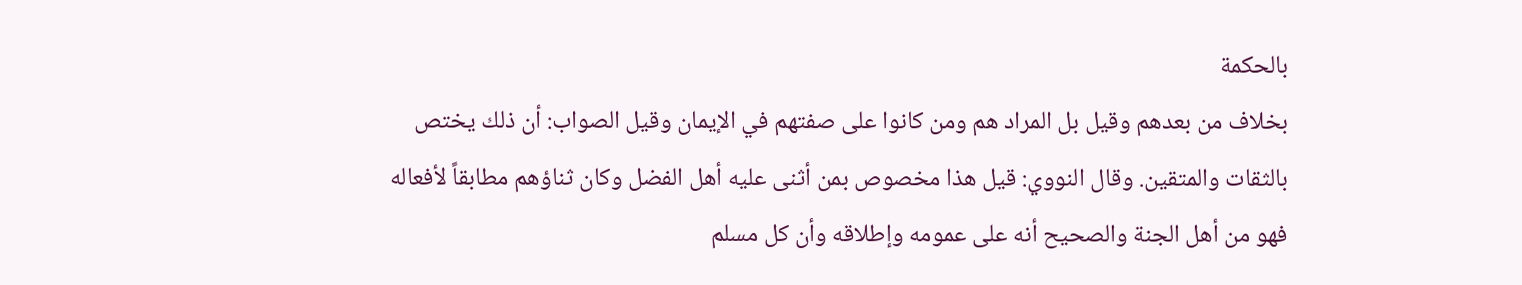بالحكمة
بخلاف من بعدهم وقيل بل المراد هم ومن كانوا على صفتهم في الإيمان وقيل الصواب: أن ذلك يختص
بالثقات والمتقين. وقال النووي: قيل هذا مخصوص بمن أثنى عليه أهل الفضل وكان ثناؤهم مطابقاً لأفعاله
فهو من أهل الجنة والصحيح أنه على عمومه وإطلاقه وأن كل مسلم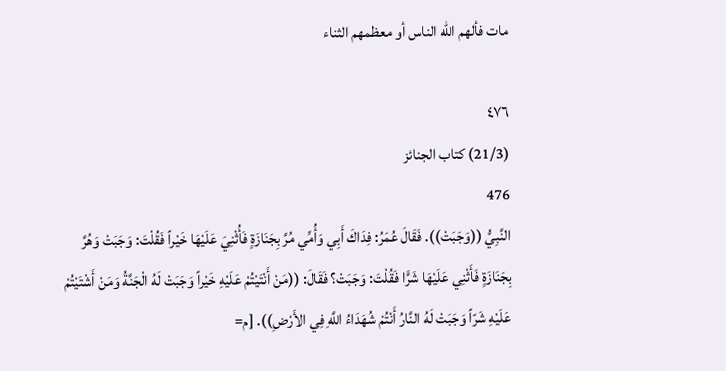مات فألهم الله الناس أو معظمهم الثناء

٤٧٦
(21/3) كتاب الجنائز
476
النَّبِيُّ ((وَجَبَتْ)). فَقَالَ عُمَرُ: فِدَاكَ أَبِي وَأُمِّي مُرَّ بِجَنَازَةٍ فَأُثْنِيَ عَلَيْهَا خَيْراً فَقُلْتَ: وَجَبَتْ وَهُرَّ
بِجَنَازَةٍ فَأَثْنِي عَلَيْهَا شَرًّا فَقُلْتَ: وَجَبَتْ؟ فَقَالَ: ((مَنْ أَنْتَيْتُمْ عَلَيْهِ خَيْراً وَجَبَتْ لَهُ الْجَنَّةُ وَمَنْ أَشْتَيْتُمْ
عَلَيْهِ شَرّاً وَجَبَتْ لَهُ النَّارُ أَنْتُمْ شُهَدَاءُ اللَّهِ فِي الأَرْضِ)). [م=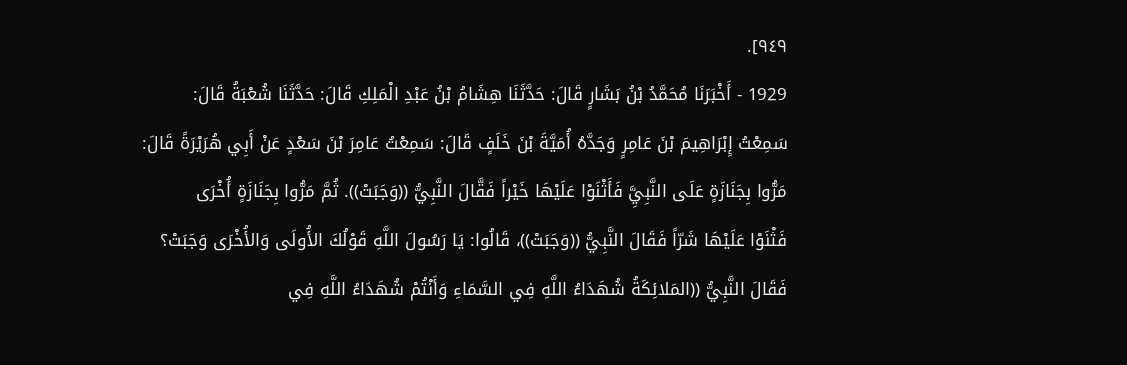٩٤٩].
1929 - أَخْبَرَنَا مُحَمَّدُ بْنُ بَشَارٍ قَالَ: حَدَّثَنَا هِشَامُ بْنُ عَبْدِ الْمَلِكِ قَالَ: حَدَّثَنَا شُعْبَةُ قَالَ:
سَمِعْتُ إِبْرَاهِيمَ بْنَ عَامِرٍ وَجَدَّهُ أُمَيَّةَ بْنَ خَلَفٍ قَالَ: سَمِعْتُ عَامِرَ بْنَ سَعْدٍ عَنْ أَبِي هُرَيْرَةً قَالَ:
مَرُّوا بِجَنَازَةٍ عَلَى النَّبِيَِّ فَأَثْنَوْا عَلَيْهَا خَيْراً فَقَّالَ النَّبِيُّ ((وَجَبَتْ)). ثُمَّ مَرُّوا بِجَنَازَةٍ أُخْرَى
فَثْنَوْا عَلَيْهَا شَرّاً فَقَالَ النَّبِيُّ ((وَجَبَتْ))، قَالُوا: يَا رَسُولَ اللَّهِ قَوْلُكَ الأُولَى وَالأُخْرَى وَجَبَتْ؟
فَقَالَ النَّبِيُّ ((المَلائِكَةُ شُهَدَاءُ اللَّهِ فِي السَّمَاءِ وَأَنْتُمْ شُهَدَاءُ اللَّهِ فِي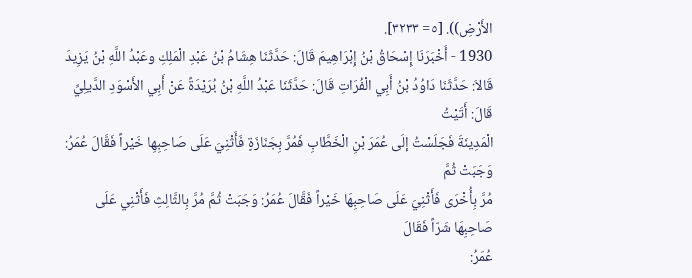الأَرْضِ)). [٥= ٣٢٣٣].
1930 - أَخْبَرَنَا إِسْحَاقُ بْنُ إِبْرَاهِيمَ قَالَ: حَدَّثَنَا هِشَامُ بْنُ عَبْدِ الْمَلِكِ وعَبْدُ اللَّهِ بْنُ يَزِيدَ
قَالاَ: حَدَّثَنَا دَاوُدُ بْنُ أَبِي الْفُرَاتِ قَالَ: حَدَّثَنَا عَبْدُ اللَّهِ بْنُ بُرَيْدَةً عَنْ أَبِي الأَسْوَدِ الدَّيلِيِّ قَالَ: أَتَيْتُ
الْمَدِينَةَ فَجَلَسْتُ إلَى عُمَرَ بْنِ الْخَطَّابِ فَمُرَّ بِجَنَازَةٍ فَأَثْنِيَ عَلَى صَاحِبِهِا خَيْراً فَقَّالَ عُمَرُ: وَجَبَتْ ثُمَّ
مُرَّ بِأُخْرَى فَأَثْنِيَ عَلَى صَاحِبِهَا خَيْراً فَقَّالَ عُمَرُ: وَجَبَتْ ثُمَّ مُرَّ بِالثَّالِثِ فَأَثْنِي عَلَى صَاحِبِهَا شَرّاً فَقَالَ
عُمَرُ: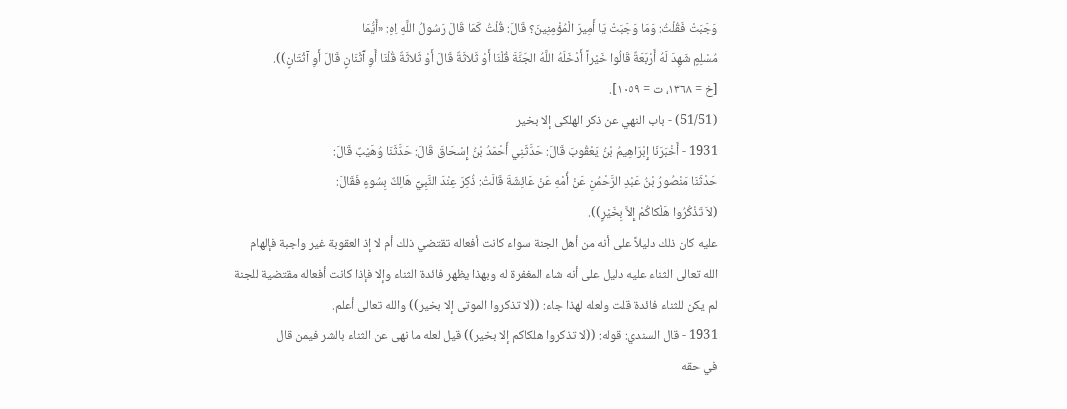وَجَبَتْ فَقُلْتُ: وَمَا وَجَبَتْ يَا أَمِيرَ الْمُؤْمِنِينَ؟ قَالَ: قُلْتُ كَمَا قَالَ رَسُولُ اللَّهِ اِهِ: «أَيُّمَا
مُسْلِمٍ شَهِدَ لَهُ أَرْبَعَةٌ قَالُوا خَيْراً أَدْخَلَهُ اللَّهُ الجَنَّةَ قُلْنَا أَوْ ثَلاثَةٌ قَالَ أَوْ ثَلاثَةٌ قُلْنَا أَوِ آَثْنَانٍ قَالَ أَوِ آثْتَانٍ)).
[خ = ١٣٦٨، ت = ١٠٥٩].
(51/51) - باب النهي عن ذكر الهلكى إلا بخير
1931 - أَخْبَرَنَا إِبْرَاهِيمُ بْنُ يَعْقُوبَ قَالَ: حَدَّثَنِي أَحْمَدُ بْنُ إِسْحَاقَ قَالَ: حَدَّثَنَا وُهَيْبٌ قَالَ:
حَدْثَنَا مَنْصُورُ بْنُ عَبْدِ الرَّحْمُنِ عَنْ أُمْهِ عَنْ عَائِشَةَ قَالَتْ: ذُكِرَ عِنْدَ النَّبِيِّ هَالِكٌ بِسُوءٍ فَقَالَ:
(لاَ تَذْكُرُوا هَلْكاكُمْ إِلاَّ بِخَيْرٍ)).
عليه كان ذلك دليلاً على أنه من أهل الجنة سواء كانت أفعاله تقتضي ذلك أم لا إذ العقوبة غير واجبة فإلهام
الله تعالى الثناء عليه دليل على أنه شاء المغفرة له وبهذا يظهر فائدة الثناء وإلا فإذا كانت أفعاله مقتضية للجنة
لم يكن للثناء فائدة قلت ولعله لهذا جاء: ((لا تذكروا الموتى إلا بخير)) والله تعالى أعلم.
1931 - قال السندي: قوله: ((لا تذكروا هلكاكم إلا بخير)) قيل لعله ما نهى عن الثناء بالشر فيمن قال
في حقه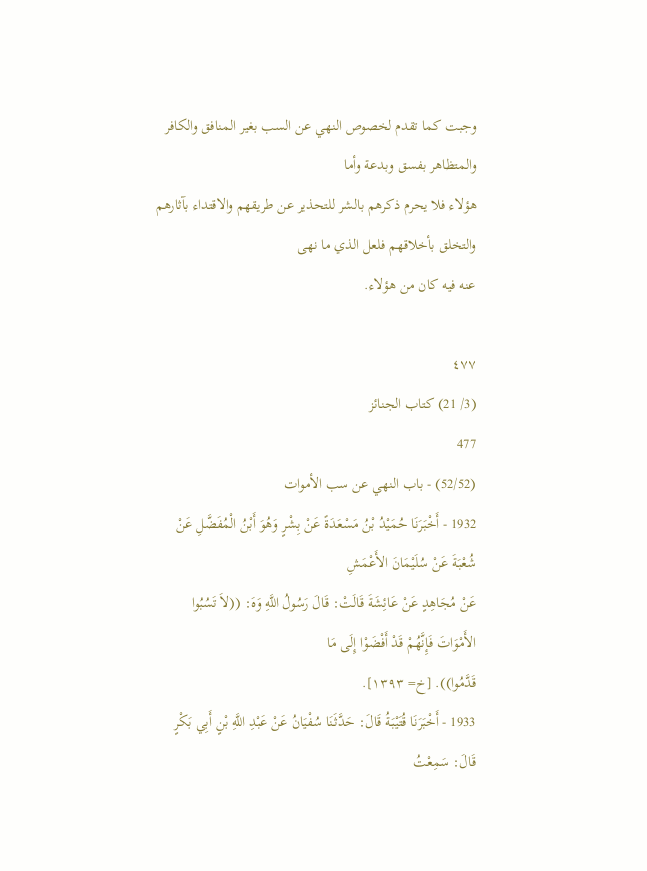وجبت كما تقدم لخصوص النهي عن السب بغير المنافق والكافر والمتظاهر بفسق وبدعة وأما
هؤلاء فلا يحرم ذكرهم بالشر للتحذير عن طريقهم والاقتداء بآثارهم والتخلق بأخلاقهم فلعل الذي ما نهى
عنه فیه کان من هؤلاء.

٤٧٧
(3/ 21) كتاب الجنائز
477
(52/52) - باب النهي عن سب الأموات
1932 - أَخْبَرَنَا حُمَيْدُ بْنُ مَسْعَدَةً عَنْ بِشْرٍ وَهُوَ أَبْنُ الْمُفَضَّلِ عَنْ شُعْبَةَ عَنْ سُلَيْمَانَ الأَعْمَشِ
عَنْ مُجَاهِدٍ عَنْ عَائِشَةَ قَالَتْ: قَالَ رَسُولُ اللَّهِ وَهَ: ((لاَ تَسُبُوا الأَمْوَاتَ فَإِنَّهُمْ قَدْ أَفْضَوْا إِلَى مَا
قَدَّمُوا)). [خ= ١٣٩٣].
1933 - أَخْبَرَنَا قُتَيْبَةُ قَالَ: حَدَّثَنَا سُفْيَانُ عَنْ عَبْدِ اللَّهِ بْنٍ أَبِي بَكْرٍ قَالَ: سَمِعْتُ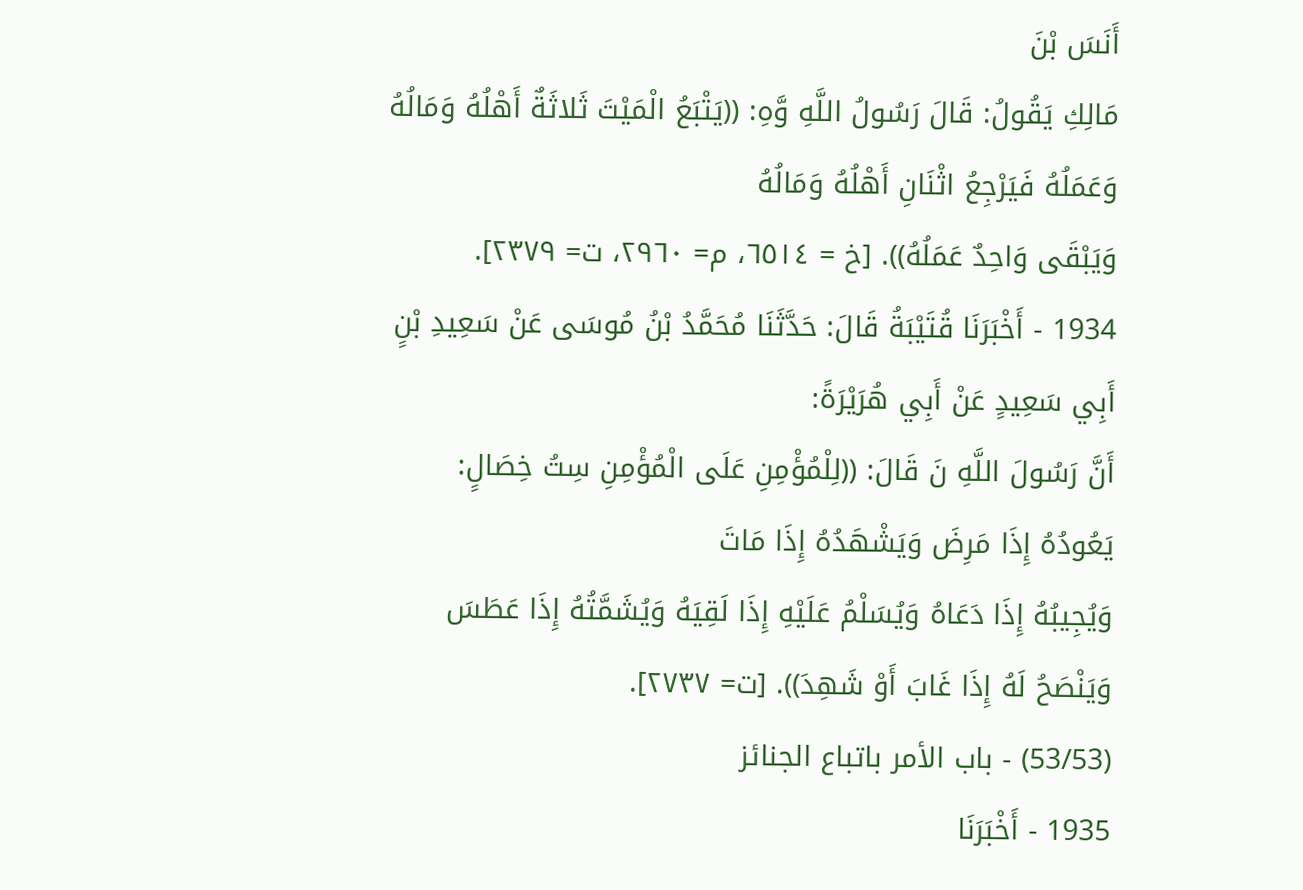أَنَسَ بْنَ
مَالِكِ يَقُولُ: قَالَ رَسُولُ اللَّهِ وَّهِ: ((يَتْبَعُ الْمَيْتَ ثَلاثَةٌ أَهْلُهُ وَمَالُهُ وَعَمَلُهُ فَيَرْجِعُ اثْنَانِ أَهْلُهُ وَمَالُهُ
وَيَبْقَى وَاحِدٌ عَمَلُهُ)). [خ = ٦٥١٤، م= ٢٩٦٠، ت= ٢٣٧٩].
1934 - أَخْبَرَنَا قُتَيْبَةُ قَالَ: حَدَّثَنَا مُحَمَّدُ بْنُ مُوسَى عَنْ سَعِيدِ بْنٍ أَبِي سَعِيدٍ عَنْ أَبِي هُرَيْرَةً:
أَنَّ رَسُولَ اللَّهِ نَ قَالَ: ((لِلْمُؤْمِنِ عَلَى الْمُؤْمِنِ سِتُ خِصَالٍ: يَعُودُهُ إِذَا مَرِضَ وَيَشْهَدُهُ إِذَا مَاتَ
وَيُجِيبُهُ إِذَا دَعَاهُ وَيُسَلْمُ عَلَيْهِ إِذَا لَقِيَهُ وَيُشَمَّتُهُ إِذَا عَطَسَ وَيَنْصَحُ لَهُ إِذَا غَابَ أَوْ شَهِدَ)). [ت= ٢٧٣٧].
(53/53) - باب الأمر باتباع الجنائز
1935 - أَخْبَرَنَا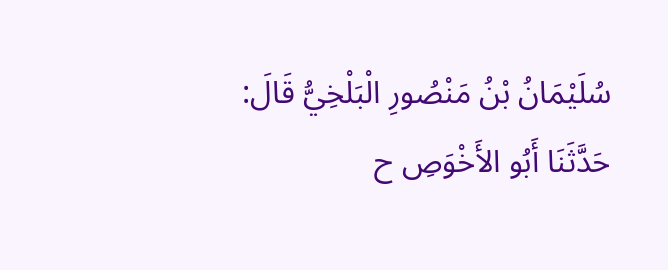سُلَيْمَانُ بْنُ مَنْصُورِ الْبَلْخِيُّ قَالَ: حَدَّثَنَا أَبُو الأَخْوَصِ ح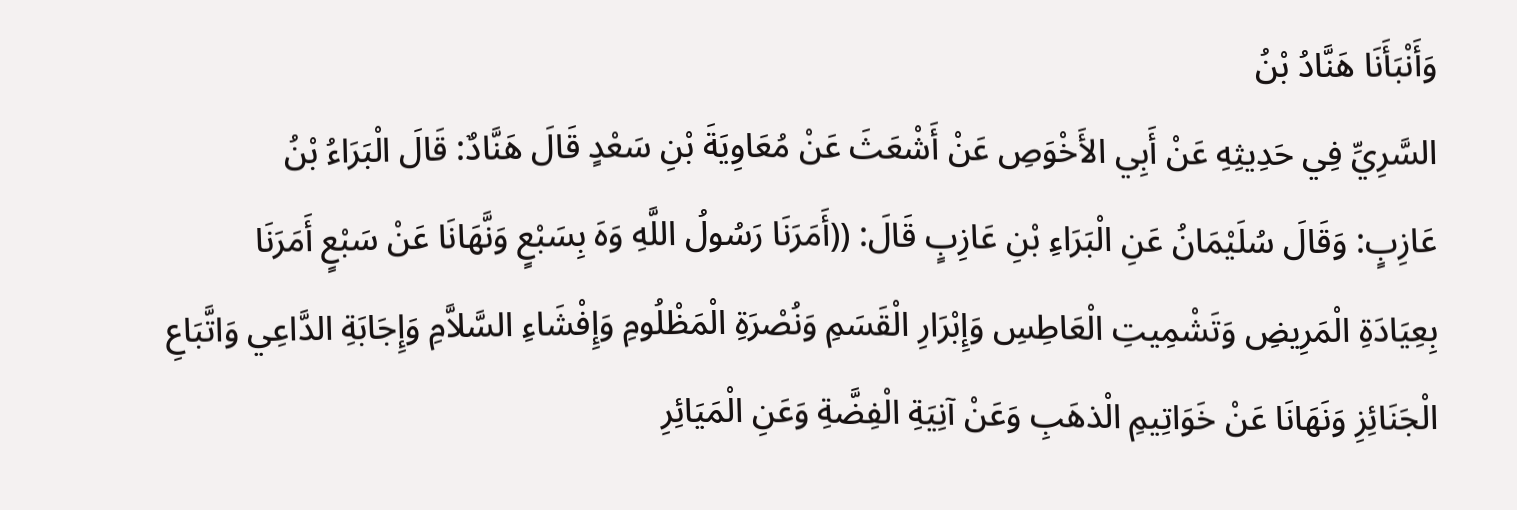وَأَنْبَأَنَا هَنَّادُ بْنُ
السَّرِيِّ فِي حَدِيثِهِ عَنْ أَبِي الأَخْوَصِ عَنْ أَشْعَثَ عَنْ مُعَاوِيَةَ بْنِ سَعْدٍ قَالَ هَنَّادٌ: قَالَ الْبَرَاءُ بْنُ
عَازِبٍ: وَقَالَ سُلَيْمَانُ عَنِ الْبَرَاءِ بْنِ عَازِبٍ قَالَ: ((أَمَرَنَا رَسُولُ اللَّهِ وَهَ بِسَبْعٍ وَنَّهَانَا عَنْ سَبْعٍ أَمَرَنَا
بِعِيَادَةِ الْمَرِيضِ وَتَشْمِيتِ الْعَاطِسِ وَإِبْرَارِ الْقَسَمِ وَنُصْرَةِ الْمَظْلُومِ وَإِفْشَاءِ السَّلاَّمِ وَإِجَابَةِ الدَّاعِي وَاتَّبَاعِ
الْجَنَائِزِ وَنَهَانَا عَنْ خَوَاتِيمِ الْذهَبِ وَعَنْ آنِيَةِ الْفِضَّةِ وَعَنِ الْمَيَائِرِ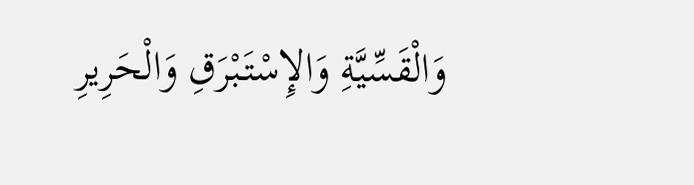وَالْقَسِّيَّةِ وَالإِسْتَبْرَقِ وَالْحَرِيرِ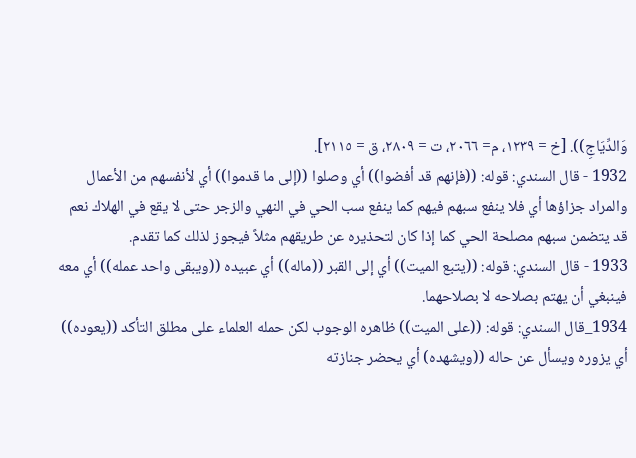وَالدِّيَاجِ)). [خ = ١٢٣٩، م= ٢٠٦٦، ت = ٢٨٠٩، ق = ٢١١٥].
1932 - قال السندي: قوله: ((فإنهم قد أفضوا)) أي وصلوا ((إلى ما قدموا)) أي لأنفسهم من الأعمال
والمراد جزاؤها أي فلا ينفع سبهم فيهم كما ينفع سب الحي في النهي والزجر حتى لا يقع في الهلاك نعم
قد يتضمن سبهم مصلحة الحي كما إذا كان لتحذيره عن طريقهم مثلاً فيجوز لذلك كما تقدم.
1933 - قال السندي: قوله: ((يتبع الميت)) أي إلى القبر ((ماله)) أي عبيده ((ويبقى واحد عمله)) أي معه
فينبغي أن يهتم بصلاحه لا بصلاحهما.
1934_قال السندي: قوله: ((على الميت)) ظاهره الوجوب لكن حمله العلماء على مطلق التأكد ((يعوده))
أي يزوره ويسأل عن حاله ((ويشهده) أي يحضر جنازته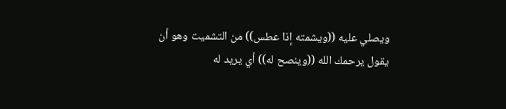ويصلي عليه ((ويشمته إذا عطس)) من التشميت وهو أن
يقول يرحمك الله ((وينصح له)) أي يريد له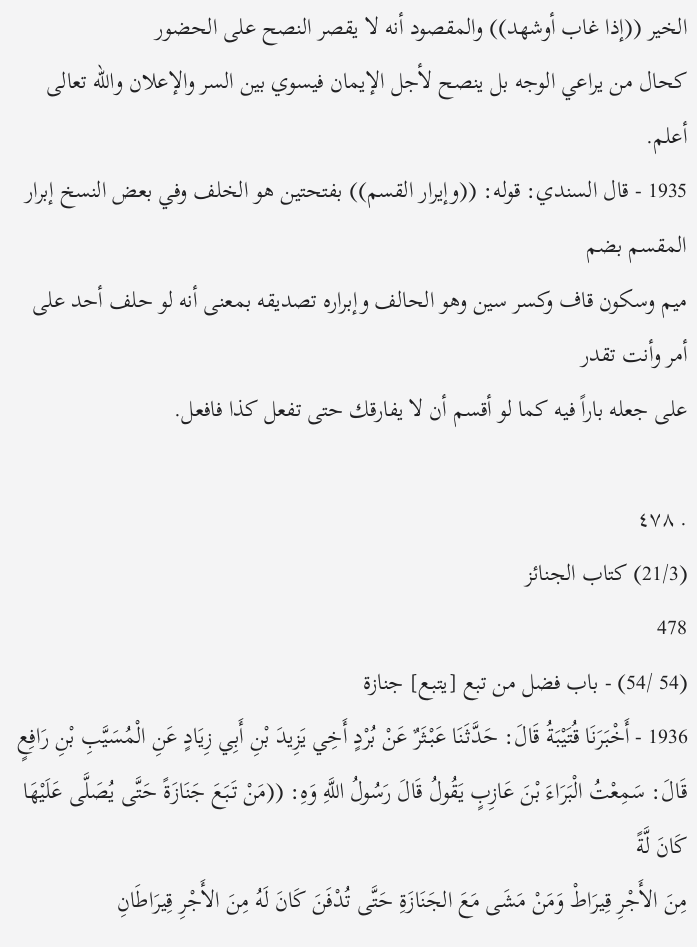الخير ((إذا غاب أوشهد)) والمقصود أنه لا يقصر النصح على الحضور
كحال من يراعي الوجه بل ينصح لأجل الإيمان فيسوي بين السر والإعلان والله تعالى أعلم.
1935 - قال السندي: قوله: ((وإيرار القسم)) بفتحتين هو الخلف وفي بعض النسخ إبرار المقسم بضم
ميم وسكون قاف وكسر سين وهو الحالف وإبراره تصديقه بمعنى أنه لو حلف أحد على أمر وأنت تقدر
على جعله باراً فيه كما لو أقسم أن لا يفارقك حتى تفعل كذا فافعل.

. ٤٧٨
(21/3) كتاب الجنائز
478
(54 /54) - باب فضل من تبع [يتبع] جنازة
1936 - أَخْبَرَنَا قُتَيْبَةُ قَالَ: حَدَّثَنَا عَبْثَرٌ عَنْ بُرْدٍ أَخِي يَزِيدَ بْنِ أَبِي زِيَادٍ عَنِ الْمُسَيَّبِ بْنِ رَافِعٍ
قَالَ: سَمِعْتُ الْبَرَاءَ بْنَ عَازِبٍ يَقُولُ قَالَ رَسُولُ اللَّهِ وَهِ: ((مَنْ تَبَعَ جَنَازَةً حَتَّى يُصَلَّى عَلَيْهَا كَانَ لَّةً
مِنَ الأَجْرِ قِيرَاطْ وَمَنْ مَشَى مَعَ الجَنَازَةِ حَتَّى تُدْفَنَ كَانَ لَهُ مِنَ الأَجْرِ قِيرَاطَانِ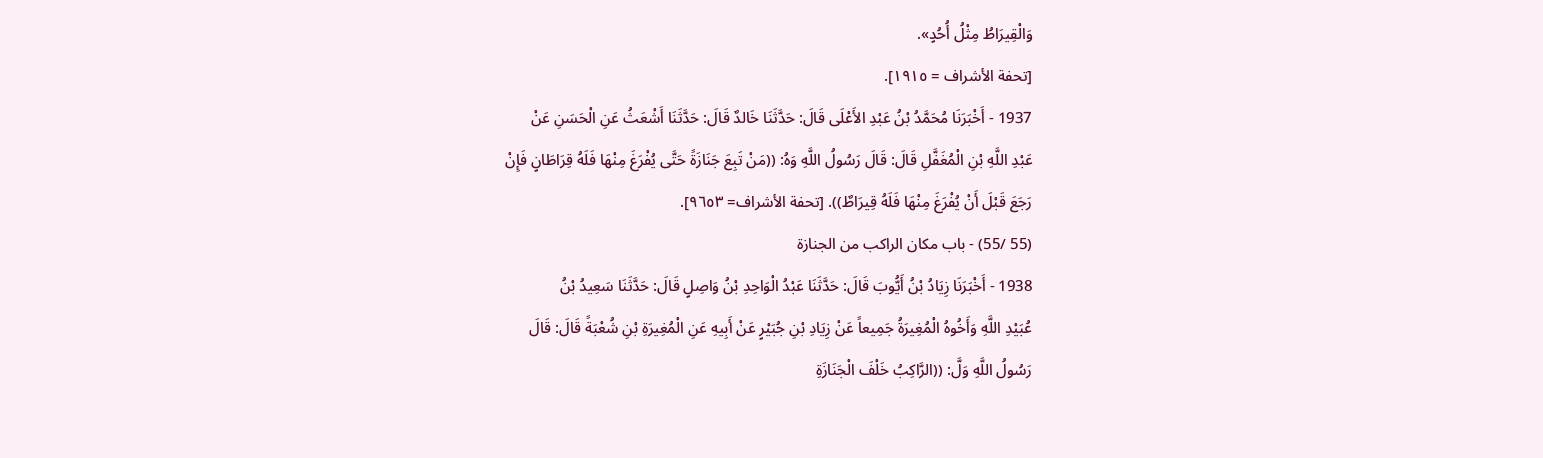وَالْقِيرَاطُ مِثْلُ أُحُدٍ».
[تحفة الأشراف = ١٩١٥].
1937 - أَخْبَرَنَا مُحَمَّدُ بْنُ عَبْدِ الأَعْلَى قَالَ: حَدَّثَنَا خَالدٌ قَالَ: حَدَّثَنَا أَشْعَثُ عَنِ الْحَسَنِ عَنْ
عَبْدِ اللَّهِ بْنِ الْمُغَفَّلِ قَالَ: قَالَ رَسُولُ اللَّهِ وَهُ: ((مَنْ تَبِعَ جَنَازَةً حَتَّى يُفْرَغَ مِنْهَا فَلَهُ قِرَاطَانٍ فَإِنْ
رَجَعَ قَبْلَ أَنْ يُفْرَغَ مِنْهَا فَلَهُ قِيرَاطٌ)). [تحفة الأشراف= ٩٦٥٣].
(55 /55) - باب مكان الراكب من الجنازة
1938 - أَخْبَرَنَا زِيَادُ بْنُ أَيُّوبَ قَالَ: حَدَّثَنَا عَبْدُ الْوَاحِدِ بْنُ وَاصِلٍ قَالَ: حَدَّثَنَا سَعِيدُ بْنُ
عُبَيْدِ اللَّهِ وَأَخُوهُ الْمُغِيرَةُ جَمِيعاً عَنْ زِيَادِ بْنِ جُبَيْرٍ عَنْ أَبِيهِ عَنِ الْمُغِيرَةِ بْنِ شُعْبَةً قَالَ: قَالَ
رَسُولُ اللَّهِ وَلَّ: ((الرَّاكِبُ خَلْفَ الْجَنَازَةِ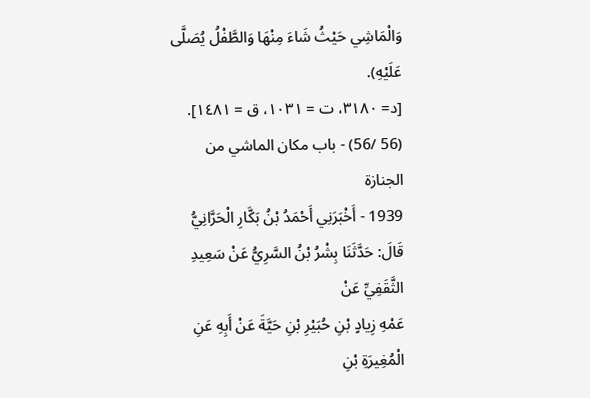وَالْمَاشِي حَيْثُ شَاءَ مِنْهَا وَالطَّفْلُ يُصَلَّى عَلَيْهِ).
[د= ٣١٨٠، ت = ١٠٣١، ق = ١٤٨١].
(56 /56) - باب مكان الماشي من الجنازة
1939 - أَخْبَرَنِي أَحْمَدُ بْنُ بَكَّارِ الْحَرَّانِيُّ قَالَ: حَدَّثَنَا بِشْرُ بْنُ السَّرِيُّ عَنْ سَعِيدِ الثَّقَفِيِّ عَنْ
عَمْهِ زِيادٍ بْنِ حُبَيْرِ بْنِ حَيَّةَ عَنْ أَبِهِ عَنِ الْمُغِيرَةِ بْنِ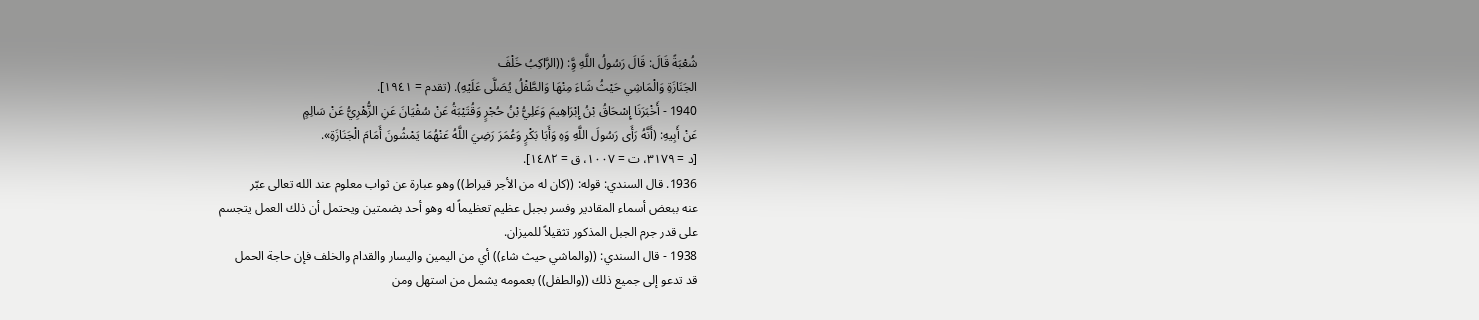شُعْبَةً قَالَ: قَالَ رَسُولُ اللَّهِ وَِّ: ((الرَّاكِبُ خَلْفَ
الجَنَازَةِ وَالْمَاشِي حَيْثُ شَاءَ مِنْهَا وَالطَّفْلُ يُصَلَّى عَلَيْهِ). (تقدم = ١٩٤١].
1940 - أَخْبَرَنَا إِسْحَاقُ بْنُ إِبْرَاهِيمَ وَعَلِيُّ بْنُ حُجْرٍ وَقُتَيْبَةُ عَنْ سُفْيَانَ عَنِ الزُّهْرِيُّ عَنْ سَالِمٍ
عَنْ أَبِيهِ: (أَنَّهُ رَأَى رَسُولَ اللَّهِ وَهِ وَأَبَا بَكْرٍ وَعُمَرَ رَضِيَ اللَّهُ عَنْهُمَا يَمْشُونَ أَمَامَ الْجَنَازَةِ».
[د = ٣١٧٩، ت = ١٠٠٧، ق = ١٤٨٢].
1936. قال السندي: قوله: ((كان له من الأجر قيراط)) وهو عبارة عن ثواب معلوم عند الله تعالى عبّر
عنه ببعض أسماء المقادير وفسر بجبل عظيم تعظيماً له وهو أحد بضمتين ويحتمل أن ذلك العمل يتجسم
على قدر جرم الجبل المذكور تثقيلاً للميزان.
1938 - قال السندي: ((والماشي حيث شاء)) أي من اليمين واليسار والقدام والخلف فإن حاجة الحمل
قد تدعو إلى جميع ذلك ((والطفل)) بعمومه يشمل من استهل ومن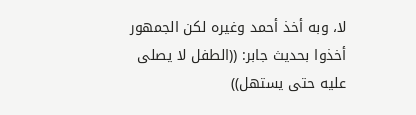لا، وبه أخذ أحمد وغيره لكن الجمهور
أخذوا بحديث جابر: ((الطفل لا يصلى عليه حتى يستهل))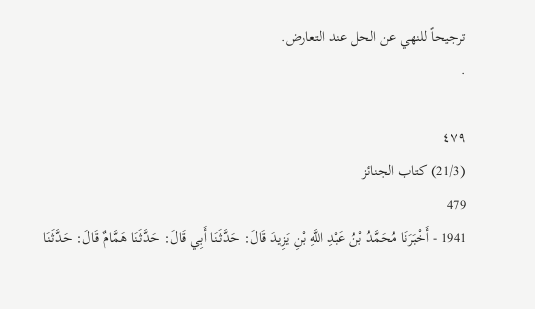ترجيحاً للنهي عن الحل عند التعارض.
.

٤٧٩
(21/3) كتاب الجنائز
479
1941 - أَخْبَرَنَا مُحَمَّدُ بْنُ عَبْدِ اللَّهِ بْنِ يَزِيدَ قَالَ: حَدَّثَنَا أَبِي قَالَ: حَدَّثَنَا هَمَّامٌ قَالَ: حَدَّثَنَا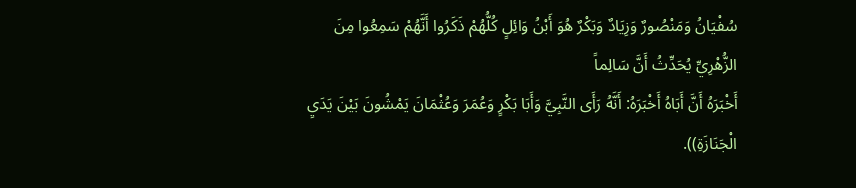سُفْيَانُ وَمَنْصُورٌ وَزِيَادٌ وَبَكْرٌ هُوَ أَبْنُ وَائِلٍ كُلُّهُمْ ذَكَرُوا أَنَّهُمْ سَمِعُوا مِنَ الزُّهْرِيِّ يُحَدِّثُ أَنَّ سَالِماً
أَخْبَرَهُ أَنَّ أَبَاهُ أَخْبَرَهُ: أَنَّهُ رَأَى النَّبِيَّ وَأَبَا بَكْرٍ وَعُمَرَ وَعُثْمَانَ يَمْشُونَ بَيْنَ يَدَيِ الْجَنَازَةِ)).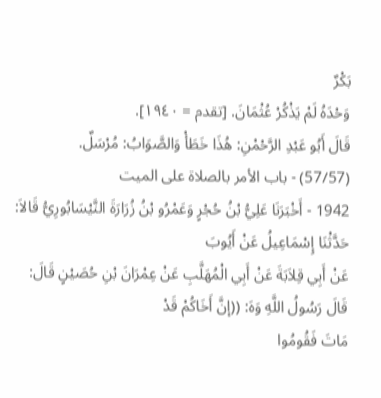بَكْرٌ
وَحْدَهُ لَمْ يَذْكُرْ عُثْمَانَ. [تقدم = ١٩٤٠].
قَالَ أَبُو عَبْدِ الرَّحْمْنِ: هُذَا خَطَأْ وَالصَّوَابُ: مُرْسَلٌ.
(57/57) - باب الأمر بالصلاة على الميت
1942 - أَخْبَرَنَا عَلِيُّ بْنُ حُجْرٍ وَعَمْرُو بْنُ زُرَارَةَ النَّيْسَابُورِيُّ قَالاَ: حَدَّثْنَا إِسْمَاعِيلُ عَنْ أَيُوبَ
عَنْ أَبِي قِلاَبَةَ عَنْ أَبِي الْمُهَلَّبِ عَنْ عِمْرَانَ بْنِ حُصَيْنٍ قَالَ: قَالَ رَسُولُ اللَّهِ وَهَ: ((إنَّ أَخَاكُمْ قَدْ
مَاتَ فَقُومُوا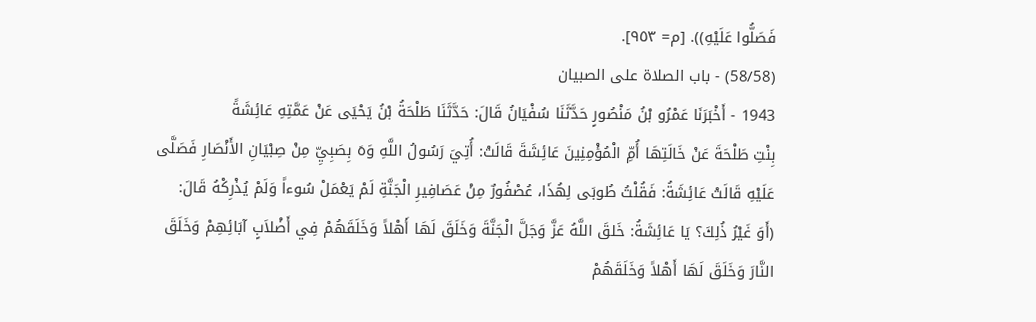فَصَلُّوا عَلَيْهِ)). [م= ٩٥٣].
(58/58) - باب الصلاة على الصبيان
1943 - أَخْبَرَنَا عَمْرُو بْنُ مَنْصُورٍ حَدَّثَنَا سُفْيَانُ قَالَ: حَدَّثَنَا طَلْحَةُ بْنُ يَحْيَى عَنْ عَمَّتِهِ عَائِشَةً
بِنْتِ طَلْحَةَ عَنْ خَالَتِهَا أُمِّ الْمُؤْمِنِينَ عَائِشَةَ قَالَتْ: أُتِيَ رَسُولُ اللَّهِ وَهَ بِصَبِيِّ مِنْ صِبْيَانِ الأَنْصَارِ فَصَلَّى
عَلَيْهِ قَالَتْ عَائِشَةُ: فَقُلْتُ طُوبَى لِهُذَا، عُصْفُورٌ مِنْ عَصَافِيرِ الْجَنَّةِ لَمْ يَعْمَلْ سُوءاً وَلَمْ يُذْرِكْهُ قَالَ:
(أَوَ غَيْرُ ذُلِكَ؟ يَا عَائِشَةُ: خَلقَ اللَّهُ عَزَّ وَجَلَّ الْجَنَّةَ وَخَلَقَ لَهَا أَهْلاً وَخَلَقَهُمْ فِي أَضْلاَبٍ آبَائِهِمْ وَخَلَقَ
النَّارَ وَخَلَقَ لَهَا أَهْلاً وَخَلَقَهُمْ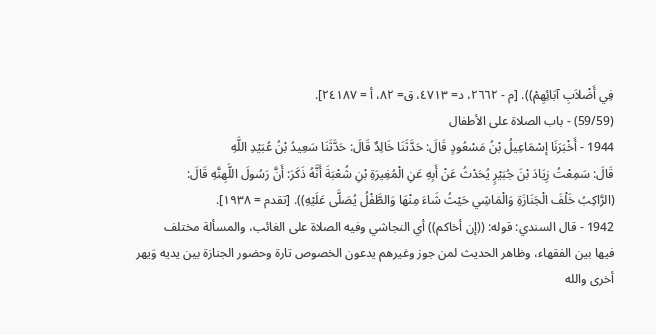فِي أَضْلاَبِ آبَائِهِمْ)). [م - ٢٦٦٢، د= ٤٧١٣، ق= ٨٢، أ = ٢٤١٨٧].
(59/59) - باب الصلاة على الأطفال
1944 - أَخْبَرَنَا إسْمَاعِيلُ بْنُ مَسْعُودٍ قَالَ: حَدَّثَنَا خَالِدٌ قَالَ: حَدَّثَنَا سَعِيدُ بْنُ عُبَيْدِ اللَّهِ
قَالَ: سَمِعْتُ زِيَادَ بْنَ جُبَيْرٍ يُحَدْثُ عَنْ أَبِهِ عَنِ الْمُغِيرَةِ بْنِ شُعْبَةَ أَنَّهُ ذَكَرَ: أَنَّ رَسُولَ اللَّهِنَّهِ قَالَ:
(الرَّاكِبُ خَلْفَ الْجَنَازَةِ وَالْمَاشِي حَيْثُ شَاءَ مِنْهَا وَالطَّفْلُ يُصَلَّى عَلَيْهِ)). [تقدم = ١٩٣٨].
1942 - قال السندي: قوله: ((إن أخاكم)) أي النجاشي وفيه الصلاة على الغائب، والمسألة مختلف
فيها بين الفقهاء، وظاهر الحديث لمن جوز وغيرهم يدعون الخصوص تارة وحضور الجنازة بين يديه وَيهر
أخرى والله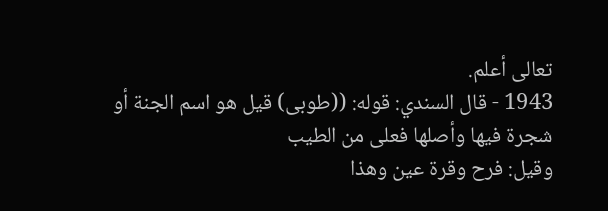تعالى أعلم.
1943 - قال السندي: قوله: ((طوبى) قيل هو اسم الجنة أو شجرة فيها وأصلها فعلى من الطيب
وقيل: فرح وقرة عين وهذا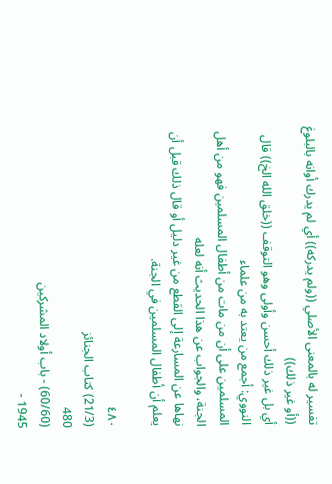تفسير له بالمعنى الأصلي ((ولم يدركه)) أي لم يدرك أوانه بالبلوغ ((أو غير ذلك))
أي بل غير ذلك أحسن وأولى وهو التوقف ((خلق الله الخ)) قال النووي: أجمع من يعتد به من علماء
المسلمين على أن من مات من أطفال المسلمين فهو من أهل الجنة، والجواب عن هذا الحديث أنه لعله
نهاها عن المسارعة إلى القطع من غير دليل أو قال ذلك قبل أن يعلم أن أطفال المسلمين في الجنة.

٤٨٠
(21/3) كتاب الجنائز
480
(60/60) - باب أولاد المشركين
1945 -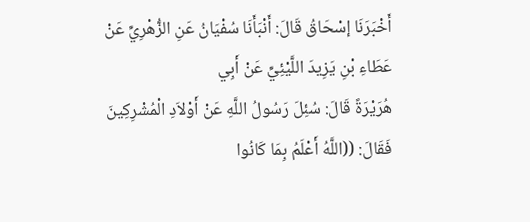أَخْبَرَنَا إسْحَاقُ قَالَ: أَنْبَأَنَا سُفْيَانُ عَنِ الزُّهْرِيِّ عَنْ عَطَاءِ بْنِ يَزِيدَ اللَّيْئِيِّ عَنْ أَبِي
هُرَيْرَةً قَالَ: سُئِلَ رَسُولُ اللَّهِ عَنْ أَوْلاَدِ الْمُشْرِكِينَ فَقَالَ: ((اللَّهُ أَعْلَمُ بِمَا كَانُوا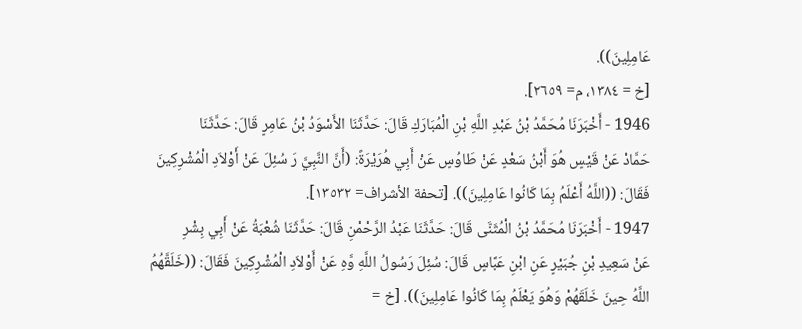عَامِلِينَ)).
[خ = ١٣٨٤، م= ٢٦٥٩].
1946 - أَخْبَرَنَا مُحَمَّدُ بْنُ عَبْدِ اللَّهِ بْنِ الْمُبَارَكِ قَالَ: حَدَّثَنَا الأَسْوَدُ بْنُ عَامِرٍ قَالَ: حَدَّثَنَا
حَمَّادْ عَنْ قَيْسٍ هُوَ أَبْنُ سَعْدٍ عَنْ طَاوُسٍ عَنْ أَبِي هُرَيْرَةً: (أَنَّ النَّبِيَّ رَ سُئِلَ عَنْ أَوْلاَدِ الْمُشْرِكِينَ
فَقَالَ: ((اللَّهُ أَعْلَمُ بِمَا كَانُوا عَامِلِينَ)). [تحفة الأشراف= ١٣٥٣٢].
1947 - أَخْبَرَنَا مُحَمَّدُ بْنُ الْمُثَنَّى قَالَ: حَدَّثَنَا عَبْدُ الرَّحْمْنِ قَالَ: حَدَّثَنَا شُعْبَةُ عَنْ أَبِي بِشْرِ
عَنْ سَعِيدِ بْنِ جُبَيْرٍ عَنِ ابْنِ عَبَّاسٍ قَالَ: سُئِلَ رَسُولُ اللَّهِ وَّهِ عَنْ أَوْلاَدِ الْمُشْرِكِينَ فَقَالَ: ((خَلَقَّهُمُ
اللَّهُ حِينَ خَلَقَهُمْ وَهُوَ يَعْلَمُ بِمَا كَانُوا عَامِلِينَ)). [خ =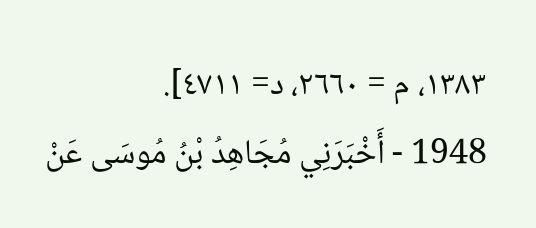١٣٨٣، م = ٢٦٦٠، د= ٤٧١١].
1948 - أَخْبَرَنِي مُجَاهِدُ بْنُ مُوسَى عَنْ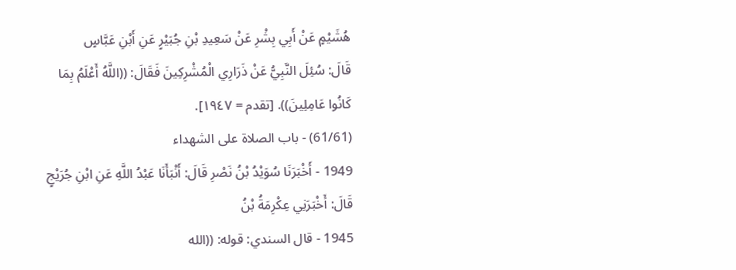هُشَيْمٍ عَنْ أَبِي بِشْرِ عَنْ سَعِيدِ بْنِ جُبَيْرٍ عَنِ أَبْنِ عَبَّاسٍ
قَالَ: سُئِلَ النَّبِيُّ عَنْ ذَرَارِي الْمُشْرِكِينَ فَقَالَ: ((اللَّهُ أَعْلَمُ بِمَا كَانُوا عَامِلِينَ)). [تقدم = ١٩٤٧].
(61/61) - باب الصلاة على الشهداء
1949 - أَخْبَرَنَا سُوَيْدُ بْنُ نَصْرِ قَالَ: أَنْبَأَنَا عَبْدُ اللَّهِ عَنِ ابْنِ جُرَيْجٍ قَالَ: أَخْبَرَنِي عِكْرِمَةُ بْنُ
1945 - قال السندي: قوله: ((الله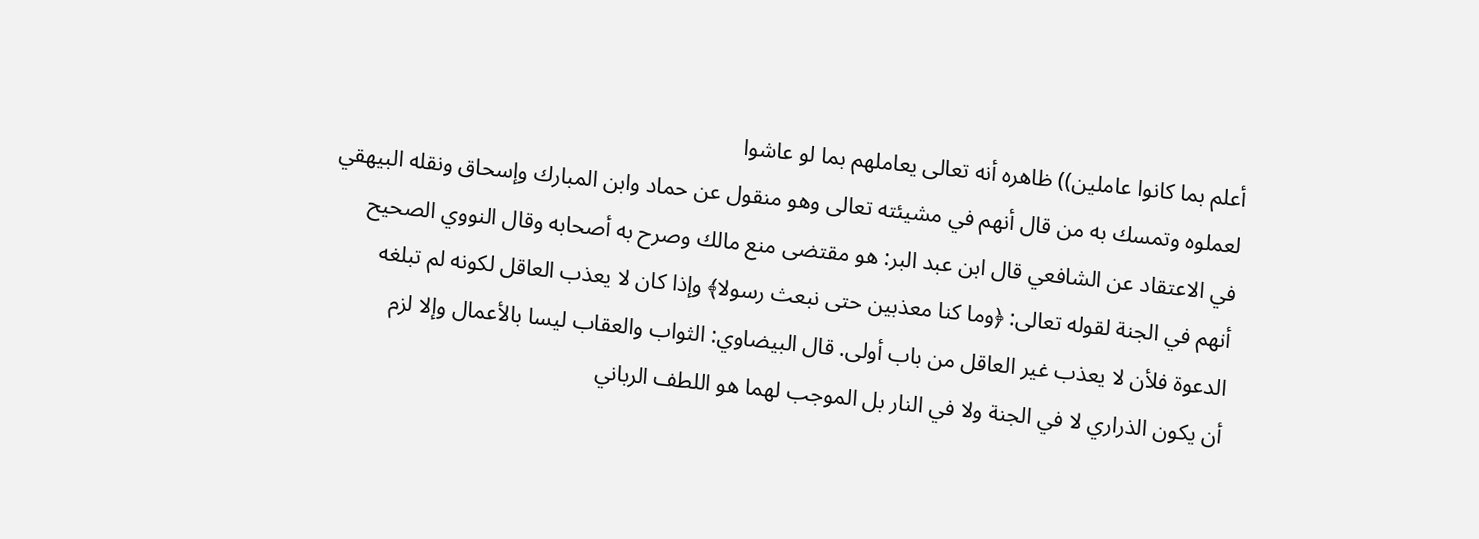أعلم بما كانوا عاملين)) ظاهره أنه تعالى يعاملهم بما لو عاشوا
لعملوه وتمسك به من قال أنهم في مشيئته تعالى وهو منقول عن حماد وابن المبارك وإسحاق ونقله البيهقي
في الاعتقاد عن الشافعي قال ابن عبد البر: هو مقتضى منع مالك وصرح به أصحابه وقال النووي الصحيح
أنهم في الجنة لقوله تعالى: ﴿وما كنا معذبين حتى نبعث رسولا﴾ وإذا كان لا يعذب العاقل لكونه لم تبلغه
الدعوة فلأن لا يعذب غير العاقل من باب أولى. قال البيضاوي: الثواب والعقاب ليسا بالأعمال وإلا لزم
أن يكون الذراري لا في الجنة ولا في النار بل الموجب لهما هو اللطف الرباني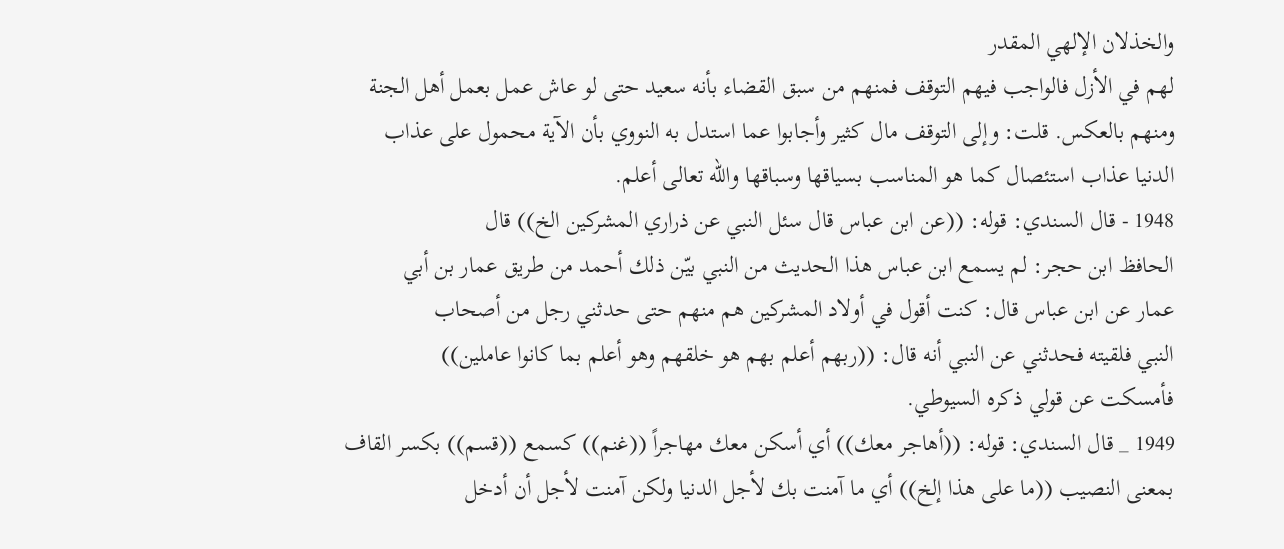والخذلان الإلهي المقدر
لهم في الأزل فالواجب فيهم التوقف فمنهم من سبق القضاء بأنه سعيد حتى لو عاش عمل بعمل أهل الجنة
ومنهم بالعكس. قلت: وإلى التوقف مال كثير وأجابوا عما استدل به النووي بأن الآية محمول على عذاب
الدنيا عذاب استئصال كما هو المناسب بسياقها وسباقها والله تعالى أعلم.
1948 - قال السندي: قوله: ((عن ابن عباس قال سئل النبي عن ذراري المشركين الخ)) قال
الحافظ ابن حجر: لم يسمع ابن عباس هذا الحديث من النبي بيّن ذلك أحمد من طريق عمار بن أبي
عمار عن ابن عباس قال: كنت أقول في أولاد المشركين هم منهم حتى حدثني رجل من أصحاب
النبي فلقيته فحدثني عن النبي أنه قال: ((ربهم أعلم بهم هو خلقهم وهو أعلم بما كانوا عاملين))
فأمسكت عن قولي ذكره السيوطي.
1949 _ قال السندي: قوله: ((أهاجر معك)) أي أسكن معك مهاجراً ((غنم)) كسمع ((قسم)) بكسر القاف
بمعنى النصيب ((ما على هذا إلخ)) أي ما آمنت بك لأجل الدنيا ولكن آمنت لأجل أن أدخل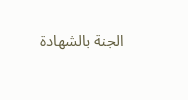الجنة بالشهادة